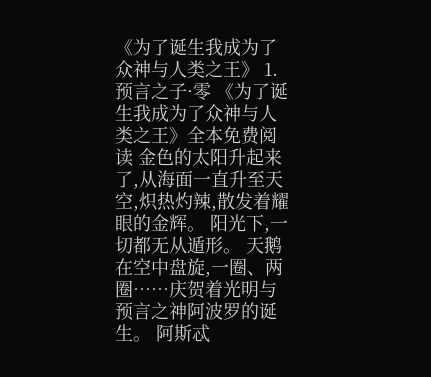《为了诞生我成为了众神与人类之王》 1. 预言之子·零 《为了诞生我成为了众神与人类之王》全本免费阅读 金色的太阳升起来了,从海面一直升至天空,炽热灼辣,散发着耀眼的金辉。 阳光下,一切都无从遁形。 天鹅在空中盘旋,一圈、两圈……庆贺着光明与预言之神阿波罗的诞生。 阿斯忒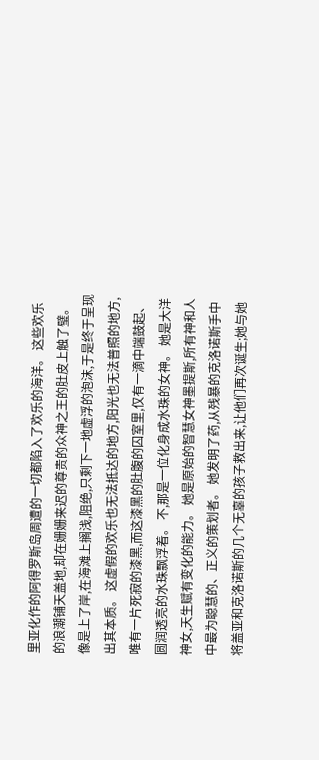里亚化作的阿得罗斯岛周遭的一切都陷入了欢乐的海洋。 这些欢乐的浪潮铺天盖地,却在姗姗来迟的尊贵的众神之王的肚皮上触了璧。 像是上了岸,在海滩上搁浅,阻绝,只剩下一地虚浮的泡沫,于是终于呈现出其本质。 这虚假的欢乐也无法抵达的地方,阳光也无法普照的地方,唯有一片死寂的漆黑,而这漆黑的肚腹的囚室里,仅有一滴中端鼓起、圆润透亮的水珠飘浮着。 不,那是一位化身成水珠的女神。 她是大洋神女,天生赋有变化的能力。 她是原始的智慧女神墨提斯,所有神和人中最为聪慧的、正义的策划者。 她发明了药,从残暴的克洛诺斯手中将盖亚和克洛诺斯的几个无辜的孩子救出来,让他们再次诞生;她与她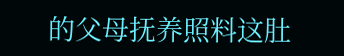的父母抚养照料这肚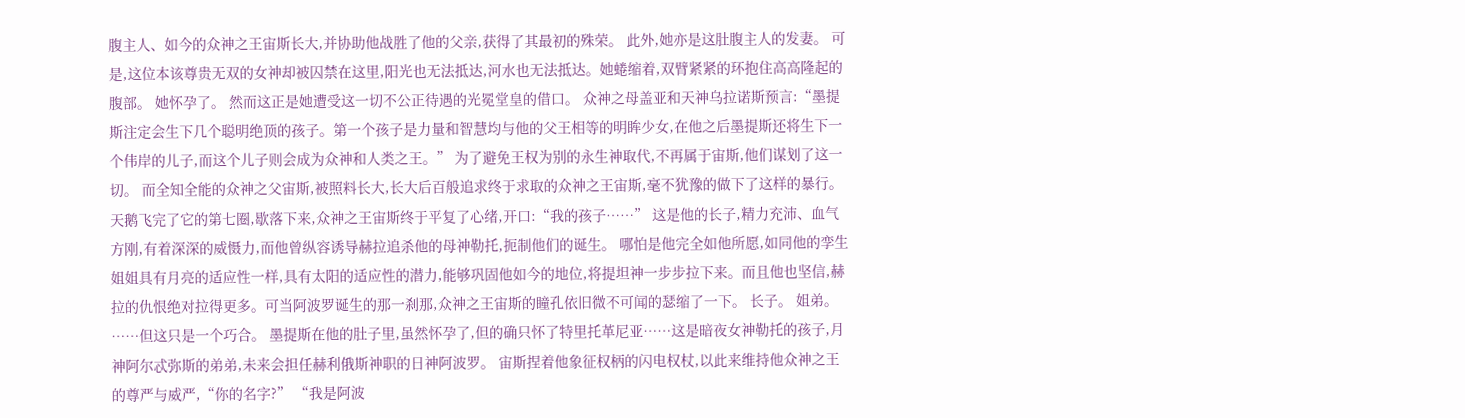腹主人、如今的众神之王宙斯长大,并协助他战胜了他的父亲,获得了其最初的殊荣。 此外,她亦是这肚腹主人的发妻。 可是,这位本该尊贵无双的女神却被囚禁在这里,阳光也无法抵达,河水也无法抵达。她蜷缩着,双臂紧紧的环抱住高高隆起的腹部。 她怀孕了。 然而这正是她遭受这一切不公正待遇的光冕堂皇的借口。 众神之母盖亚和天神乌拉诺斯预言:“墨提斯注定会生下几个聪明绝顶的孩子。第一个孩子是力量和智慧均与他的父王相等的明眸少女,在他之后墨提斯还将生下一个伟岸的儿子,而这个儿子则会成为众神和人类之王。” 为了避免王权为别的永生神取代,不再属于宙斯,他们谋划了这一切。 而全知全能的众神之父宙斯,被照料长大,长大后百般追求终于求取的众神之王宙斯,毫不犹豫的做下了这样的暴行。 天鹅飞完了它的第七圈,歇落下来,众神之王宙斯终于平复了心绪,开口:“我的孩子……” 这是他的长子,精力充沛、血气方刚,有着深深的威慑力,而他曾纵容诱导赫拉追杀他的母神勒托,扼制他们的诞生。 哪怕是他完全如他所愿,如同他的孪生姐姐具有月亮的适应性一样,具有太阳的适应性的潜力,能够巩固他如今的地位,将提坦神一步步拉下来。而且他也坚信,赫拉的仇恨绝对拉得更多。可当阿波罗诞生的那一刹那,众神之王宙斯的瞳孔依旧微不可闻的瑟缩了一下。 长子。 姐弟。 ……但这只是一个巧合。 墨提斯在他的肚子里,虽然怀孕了,但的确只怀了特里托革尼亚……这是暗夜女神勒托的孩子,月神阿尔忒弥斯的弟弟,未来会担任赫利俄斯神职的日神阿波罗。 宙斯捏着他象征权柄的闪电权杖,以此来维持他众神之王的尊严与威严,“你的名字?” “我是阿波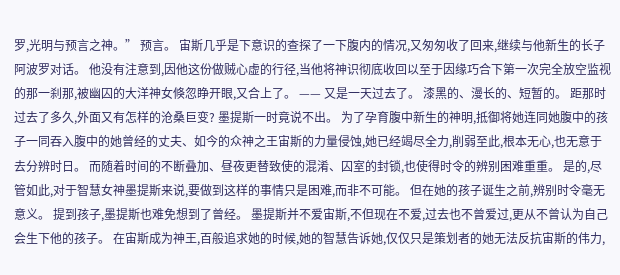罗,光明与预言之神。” 预言。 宙斯几乎是下意识的查探了一下腹内的情况,又匆匆收了回来,继续与他新生的长子阿波罗对话。 他没有注意到,因他这份做贼心虚的行径,当他将神识彻底收回以至于因缘巧合下第一次完全放空监视的那一刹那,被幽囚的大洋神女倏忽睁开眼,又合上了。 —— 又是一天过去了。 漆黑的、漫长的、短暂的。 距那时过去了多久,外面又有怎样的沧桑巨变? 墨提斯一时竟说不出。 为了孕育腹中新生的神明,抵御将她连同她腹中的孩子一同吞入腹中的她曾经的丈夫、如今的众神之王宙斯的力量侵蚀,她已经竭尽全力,削弱至此,根本无心,也无意于去分辨时日。 而随着时间的不断叠加、昼夜更替致使的混淆、囚室的封锁,也使得时令的辨别困难重重。 是的,尽管如此,对于智慧女神墨提斯来说,要做到这样的事情只是困难,而非不可能。 但在她的孩子诞生之前,辨别时令毫无意义。 提到孩子,墨提斯也难免想到了曾经。 墨提斯并不爱宙斯,不但现在不爱,过去也不曾爱过,更从不曾认为自己会生下他的孩子。 在宙斯成为神王,百般追求她的时候,她的智慧告诉她,仅仅只是策划者的她无法反抗宙斯的伟力,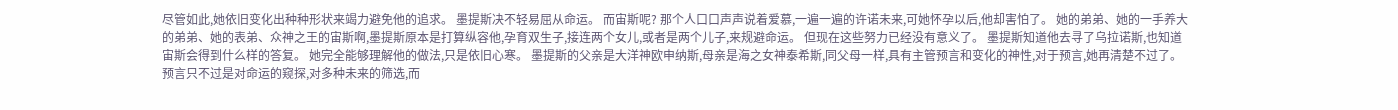尽管如此,她依旧变化出种种形状来竭力避免他的追求。 墨提斯决不轻易屈从命运。 而宙斯呢? 那个人口口声声说着爱慕,一遍一遍的许诺未来,可她怀孕以后,他却害怕了。 她的弟弟、她的一手养大的弟弟、她的表弟、众神之王的宙斯啊,墨提斯原本是打算纵容他,孕育双生子,接连两个女儿,或者是两个儿子,来规避命运。 但现在这些努力已经没有意义了。 墨提斯知道他去寻了乌拉诺斯,也知道宙斯会得到什么样的答复。 她完全能够理解他的做法,只是依旧心寒。 墨提斯的父亲是大洋神欧申纳斯,母亲是海之女神泰希斯,同父母一样,具有主管预言和变化的神性,对于预言,她再清楚不过了。 预言只不过是对命运的窥探,对多种未来的筛选,而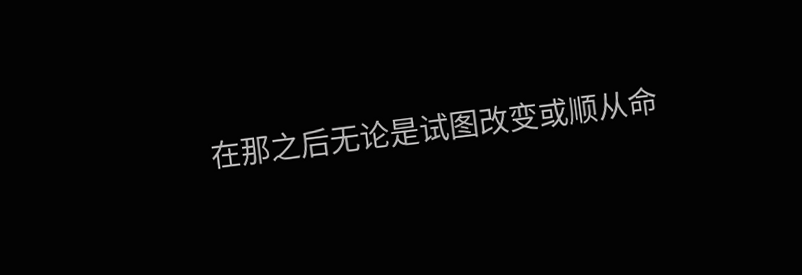在那之后无论是试图改变或顺从命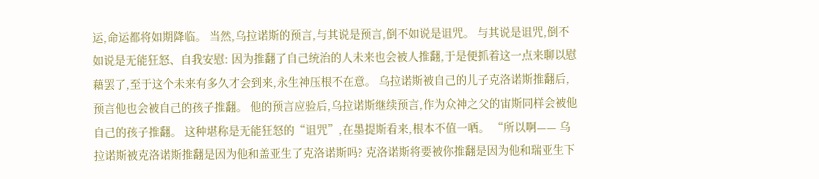运,命运都将如期降临。 当然,乌拉诺斯的预言,与其说是预言,倒不如说是诅咒。 与其说是诅咒,倒不如说是无能狂怒、自我安慰: 因为推翻了自己统治的人未来也会被人推翻,于是便抓着这一点来聊以慰藉罢了,至于这个未来有多久才会到来,永生神压根不在意。 乌拉诺斯被自己的儿子克洛诺斯推翻后,预言他也会被自己的孩子推翻。 他的预言应验后,乌拉诺斯继续预言,作为众神之父的宙斯同样会被他自己的孩子推翻。 这种堪称是无能狂怒的“诅咒”,在墨提斯看来,根本不值一哂。 “所以啊—— 乌拉诺斯被克洛诺斯推翻是因为他和盖亚生了克洛诺斯吗? 克洛诺斯将要被你推翻是因为他和瑞亚生下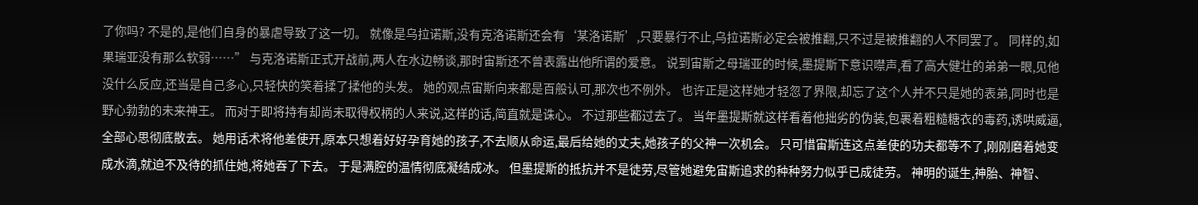了你吗? 不是的,是他们自身的暴虐导致了这一切。 就像是乌拉诺斯,没有克洛诺斯还会有‘某洛诺斯’,只要暴行不止,乌拉诺斯必定会被推翻,只不过是被推翻的人不同罢了。 同样的,如果瑞亚没有那么软弱……” 与克洛诺斯正式开战前,两人在水边畅谈,那时宙斯还不曾表露出他所谓的爱意。 说到宙斯之母瑞亚的时候,墨提斯下意识噤声,看了高大健壮的弟弟一眼,见他没什么反应,还当是自己多心,只轻快的笑着揉了揉他的头发。 她的观点宙斯向来都是百般认可,那次也不例外。 也许正是这样她才轻忽了界限,却忘了这个人并不只是她的表弟,同时也是野心勃勃的未来神王。 而对于即将持有却尚未取得权柄的人来说,这样的话,简直就是诛心。 不过那些都过去了。 当年墨提斯就这样看着他拙劣的伪装,包裹着粗糙糖衣的毒药,诱哄威逼,全部心思彻底散去。 她用话术将他差使开,原本只想着好好孕育她的孩子,不去顺从命运,最后给她的丈夫,她孩子的父神一次机会。 只可惜宙斯连这点差使的功夫都等不了,刚刚磨着她变成水滴,就迫不及待的抓住她,将她吞了下去。 于是满腔的温情彻底凝结成冰。 但墨提斯的抵抗并不是徒劳,尽管她避免宙斯追求的种种努力似乎已成徒劳。 神明的诞生,神胎、神智、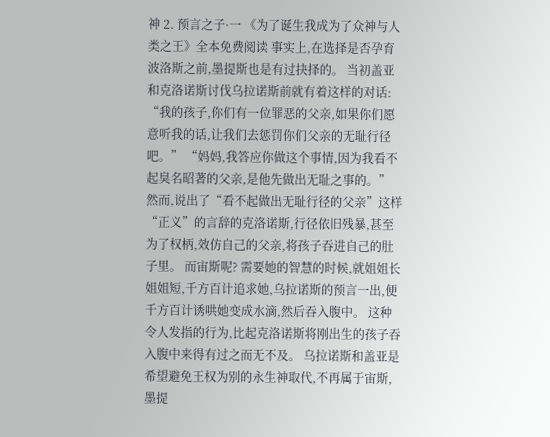神 2. 预言之子·一 《为了诞生我成为了众神与人类之王》全本免费阅读 事实上,在选择是否孕育波洛斯之前,墨提斯也是有过抉择的。 当初盖亚和克洛诺斯讨伐乌拉诺斯前就有着这样的对话: “我的孩子,你们有一位罪恶的父亲,如果你们愿意听我的话,让我们去惩罚你们父亲的无耻行径吧。” “妈妈,我答应你做这个事情,因为我看不起臭名昭著的父亲,是他先做出无耻之事的。” 然而,说出了“看不起做出无耻行径的父亲”这样“正义”的言辞的克洛诺斯,行径依旧残暴,甚至为了权柄,效仿自己的父亲,将孩子吞进自己的肚子里。 而宙斯呢? 需要她的智慧的时候,就姐姐长姐姐短,千方百计追求她,乌拉诺斯的预言一出,便千方百计诱哄她变成水滴,然后吞入腹中。 这种令人发指的行为,比起克洛诺斯将刚出生的孩子吞入腹中来得有过之而无不及。 乌拉诺斯和盖亚是希望避免王权为别的永生神取代,不再属于宙斯,墨提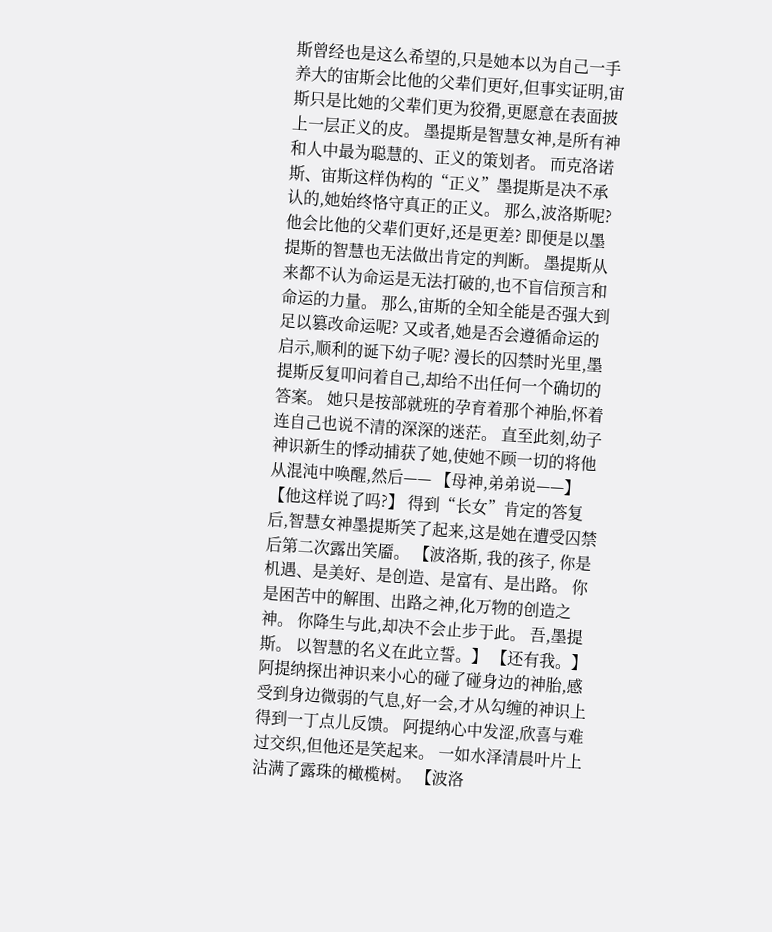斯曾经也是这么希望的,只是她本以为自己一手养大的宙斯会比他的父辈们更好,但事实证明,宙斯只是比她的父辈们更为狡猾,更愿意在表面披上一层正义的皮。 墨提斯是智慧女神,是所有神和人中最为聪慧的、正义的策划者。 而克洛诺斯、宙斯这样伪构的“正义”墨提斯是决不承认的,她始终恪守真正的正义。 那么,波洛斯呢? 他会比他的父辈们更好,还是更差? 即便是以墨提斯的智慧也无法做出肯定的判断。 墨提斯从来都不认为命运是无法打破的,也不盲信预言和命运的力量。 那么,宙斯的全知全能是否强大到足以篡改命运呢? 又或者,她是否会遵循命运的启示,顺利的诞下幼子呢? 漫长的囚禁时光里,墨提斯反复叩问着自己,却给不出任何一个确切的答案。 她只是按部就班的孕育着那个神胎,怀着连自己也说不清的深深的迷茫。 直至此刻,幼子神识新生的悸动捕获了她,使她不顾一切的将他从混沌中唤醒,然后—— 【母神,弟弟说——】 【他这样说了吗?】 得到“长女”肯定的答复后,智慧女神墨提斯笑了起来,这是她在遭受囚禁后第二次露出笑靥。 【波洛斯, 我的孩子, 你是机遇、是美好、是创造、是富有、是出路。 你是困苦中的解围、出路之神,化万物的创造之神。 你降生与此,却决不会止步于此。 吾,墨提斯。 以智慧的名义在此立誓。】 【还有我。】 阿提纳探出神识来小心的碰了碰身边的神胎,感受到身边微弱的气息,好一会,才从勾缠的神识上得到一丁点儿反馈。 阿提纳心中发涩,欣喜与难过交织,但他还是笑起来。 一如水泽清晨叶片上沾满了露珠的橄榄树。 【波洛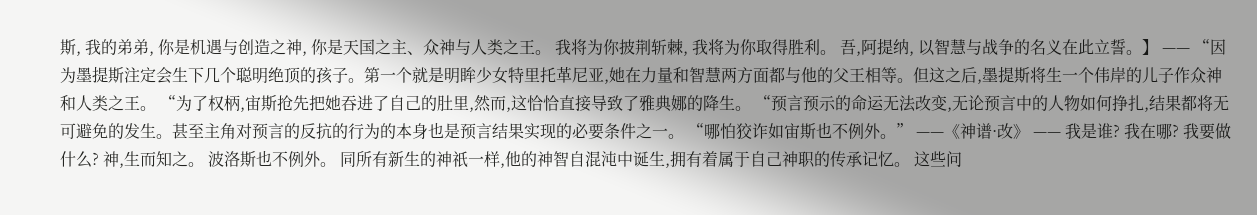斯, 我的弟弟, 你是机遇与创造之神, 你是天国之主、众神与人类之王。 我将为你披荆斩棘, 我将为你取得胜利。 吾,阿提纳, 以智慧与战争的名义在此立誓。】 —— “因为墨提斯注定会生下几个聪明绝顶的孩子。第一个就是明眸少女特里托革尼亚,她在力量和智慧两方面都与他的父王相等。但这之后,墨提斯将生一个伟岸的儿子作众神和人类之王。 “为了权柄,宙斯抢先把她吞进了自己的肚里,然而,这恰恰直接导致了雅典娜的降生。 “预言预示的命运无法改变,无论预言中的人物如何挣扎,结果都将无可避免的发生。甚至主角对预言的反抗的行为的本身也是预言结果实现的必要条件之一。 “哪怕狡诈如宙斯也不例外。” ——《神谱·改》 —— 我是谁? 我在哪? 我要做什么? 神,生而知之。 波洛斯也不例外。 同所有新生的神祇一样,他的神智自混沌中诞生,拥有着属于自己神职的传承记忆。 这些问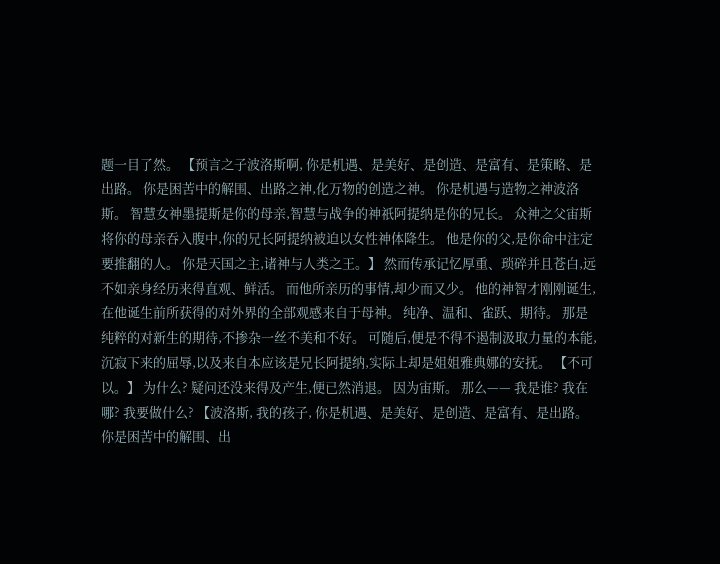题一目了然。 【预言之子波洛斯啊, 你是机遇、是美好、是创造、是富有、是策略、是出路。 你是困苦中的解围、出路之神,化万物的创造之神。 你是机遇与造物之神波洛斯。 智慧女神墨提斯是你的母亲,智慧与战争的神祇阿提纳是你的兄长。 众神之父宙斯将你的母亲吞入腹中,你的兄长阿提纳被迫以女性神体降生。 他是你的父,是你命中注定要推翻的人。 你是天国之主,诸神与人类之王。】 然而传承记忆厚重、琐碎并且苍白,远不如亲身经历来得直观、鲜活。 而他所亲历的事情,却少而又少。 他的神智才刚刚诞生,在他诞生前所获得的对外界的全部观感来自于母神。 纯净、温和、雀跃、期待。 那是纯粹的对新生的期待,不掺杂一丝不美和不好。 可随后,便是不得不遏制汲取力量的本能,沉寂下来的屈辱,以及来自本应该是兄长阿提纳,实际上却是姐姐雅典娜的安抚。 【不可以。】 为什么? 疑问还没来得及产生,便已然消退。 因为宙斯。 那么—— 我是谁? 我在哪? 我要做什么? 【波洛斯, 我的孩子, 你是机遇、是美好、是创造、是富有、是出路。 你是困苦中的解围、出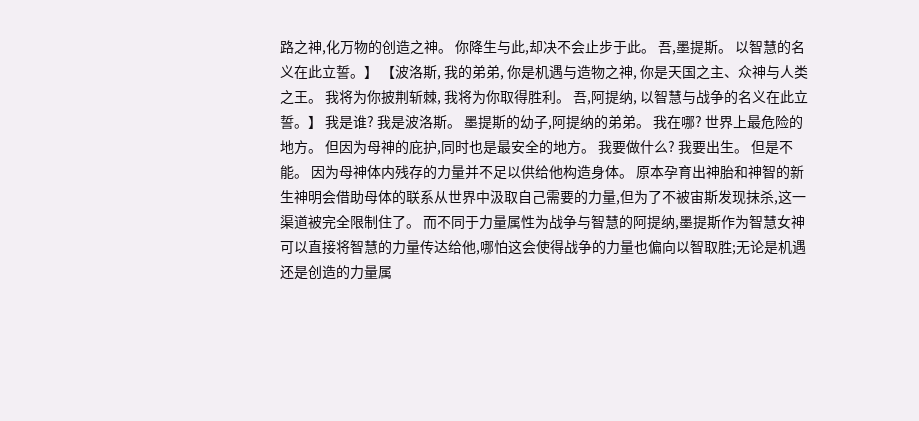路之神,化万物的创造之神。 你降生与此,却决不会止步于此。 吾,墨提斯。 以智慧的名义在此立誓。】 【波洛斯, 我的弟弟, 你是机遇与造物之神, 你是天国之主、众神与人类之王。 我将为你披荆斩棘, 我将为你取得胜利。 吾,阿提纳, 以智慧与战争的名义在此立誓。】 我是谁? 我是波洛斯。 墨提斯的幼子,阿提纳的弟弟。 我在哪? 世界上最危险的地方。 但因为母神的庇护,同时也是最安全的地方。 我要做什么? 我要出生。 但是不能。 因为母神体内残存的力量并不足以供给他构造身体。 原本孕育出神胎和神智的新生神明会借助母体的联系从世界中汲取自己需要的力量,但为了不被宙斯发现抹杀,这一渠道被完全限制住了。 而不同于力量属性为战争与智慧的阿提纳,墨提斯作为智慧女神可以直接将智慧的力量传达给他,哪怕这会使得战争的力量也偏向以智取胜;无论是机遇还是创造的力量属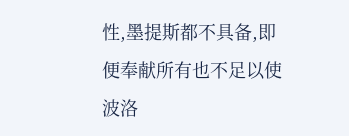性,墨提斯都不具备,即便奉献所有也不足以使波洛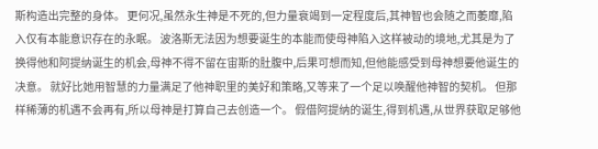斯构造出完整的身体。 更何况,虽然永生神是不死的,但力量衰竭到一定程度后,其神智也会随之而萎靡,陷入仅有本能意识存在的永眠。 波洛斯无法因为想要诞生的本能而使母神陷入这样被动的境地,尤其是为了换得他和阿提纳诞生的机会,母神不得不留在宙斯的肚腹中,后果可想而知,但他能感受到母神想要他诞生的决意。 就好比她用智慧的力量满足了他神职里的美好和策略,又等来了一个足以唤醒他神智的契机。 但那样稀薄的机遇不会再有,所以母神是打算自己去创造一个。 假借阿提纳的诞生,得到机遇,从世界获取足够他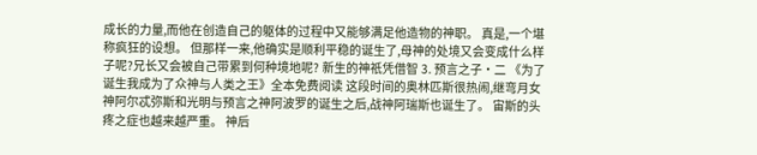成长的力量,而他在创造自己的躯体的过程中又能够满足他造物的神职。 真是,一个堪称疯狂的设想。 但那样一来,他确实是顺利平稳的诞生了,母神的处境又会变成什么样子呢?兄长又会被自己带累到何种境地呢? 新生的神祇凭借智 3. 预言之子·二 《为了诞生我成为了众神与人类之王》全本免费阅读 这段时间的奥林匹斯很热闹,继弯月女神阿尔忒弥斯和光明与预言之神阿波罗的诞生之后,战神阿瑞斯也诞生了。 宙斯的头疼之症也越来越严重。 神后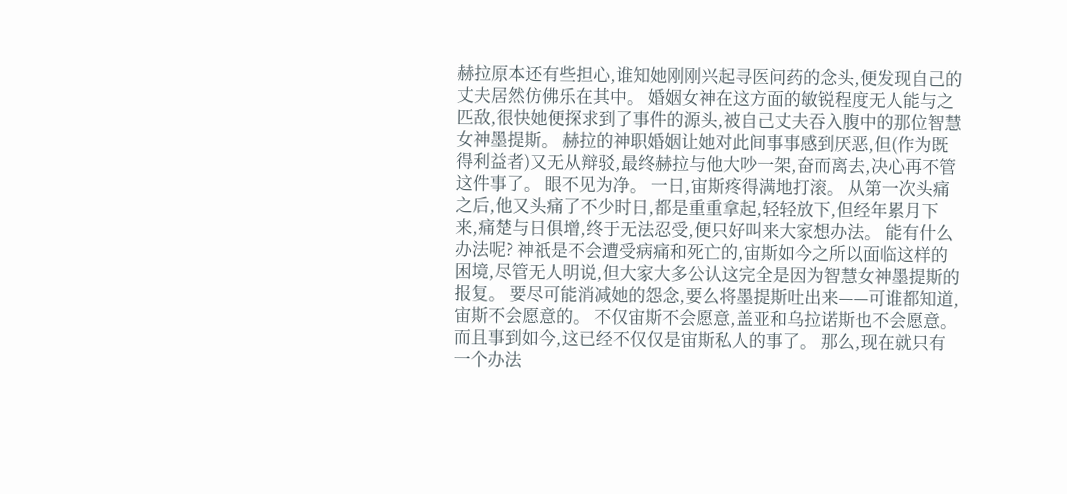赫拉原本还有些担心,谁知她刚刚兴起寻医问药的念头,便发现自己的丈夫居然仿佛乐在其中。 婚姻女神在这方面的敏锐程度无人能与之匹敌,很快她便探求到了事件的源头,被自己丈夫吞入腹中的那位智慧女神墨提斯。 赫拉的神职婚姻让她对此间事事感到厌恶,但(作为既得利益者)又无从辩驳,最终赫拉与他大吵一架,奋而离去,决心再不管这件事了。 眼不见为净。 一日,宙斯疼得满地打滚。 从第一次头痛之后,他又头痛了不少时日,都是重重拿起,轻轻放下,但经年累月下来,痛楚与日俱增,终于无法忍受,便只好叫来大家想办法。 能有什么办法呢? 神祇是不会遭受病痛和死亡的,宙斯如今之所以面临这样的困境,尽管无人明说,但大家大多公认这完全是因为智慧女神墨提斯的报复。 要尽可能消减她的怨念,要么将墨提斯吐出来——可谁都知道,宙斯不会愿意的。 不仅宙斯不会愿意,盖亚和乌拉诺斯也不会愿意。 而且事到如今,这已经不仅仅是宙斯私人的事了。 那么,现在就只有一个办法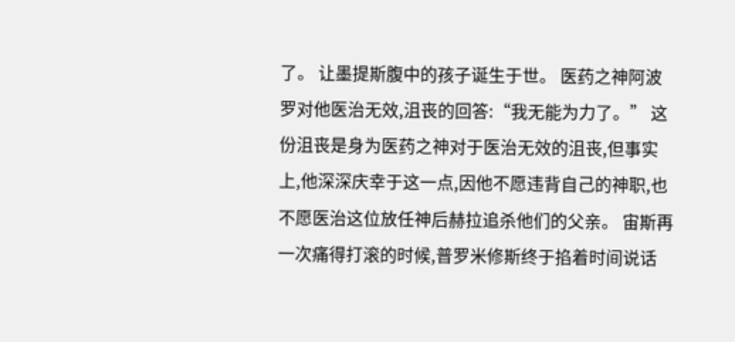了。 让墨提斯腹中的孩子诞生于世。 医药之神阿波罗对他医治无效,沮丧的回答:“我无能为力了。” 这份沮丧是身为医药之神对于医治无效的沮丧,但事实上,他深深庆幸于这一点,因他不愿违背自己的神职,也不愿医治这位放任神后赫拉追杀他们的父亲。 宙斯再一次痛得打滚的时候,普罗米修斯终于掐着时间说话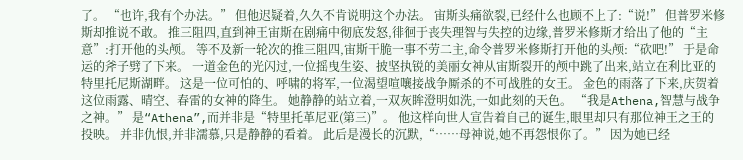了。 “也许,我有个办法。” 但他迟疑着,久久不肯说明这个办法。 宙斯头痛欲裂,已经什么也顾不上了:“说!” 但普罗米修斯却推说不敢。 推三阻四,直到神王宙斯在剧痛中彻底发怒,徘徊于丧失理智与失控的边缘,普罗米修斯才给出了他的“主意”:打开他的头颅。 等不及新一轮次的推三阻四,宙斯干脆一事不劳二主,命令普罗米修斯打开他的头颅:“砍吧!” 于是命运的斧子劈了下来。 一道金色的光闪过,一位摇曳生姿、披坚执锐的美丽女神从宙斯裂开的颅中跳了出来,站立在利比亚的特里托尼斯湖畔。 这是一位可怕的、呼啸的将军,一位渴望喧嚷接战争厮杀的不可战胜的女王。 金色的雨落了下来,庆贺着这位雨露、晴空、春雷的女神的降生。 她静静的站立着,一双灰眸澄明如洗,一如此刻的天色。 “我是Athena,智慧与战争之神。” 是“Athena”,而并非是“特里托革尼亚(第三)”。 他这样向世人宣告着自己的诞生,眼里却只有那位神王之王的投映。 并非仇恨,并非濡慕,只是静静的看着。 此后是漫长的沉默,“……母神说,她不再怨恨你了。” 因为她已经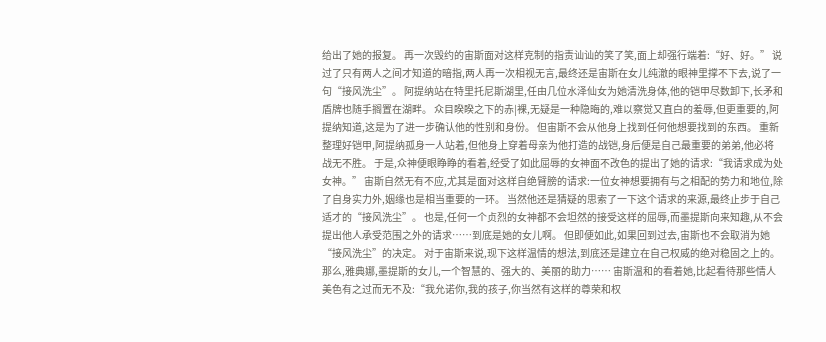给出了她的报复。 再一次毁约的宙斯面对这样克制的指责讪讪的笑了笑,面上却强行端着:“好、好。” 说过了只有两人之间才知道的暗指,两人再一次相视无言,最终还是宙斯在女儿纯澈的眼神里撑不下去,说了一句“接风洗尘”。 阿提纳站在特里托尼斯湖里,任由几位水泽仙女为她清洗身体,他的铠甲尽数卸下,长矛和盾牌也随手搁置在湖畔。 众目睽睽之下的赤|裸,无疑是一种隐晦的,难以察觉又直白的羞辱,但更重要的,阿提纳知道,这是为了进一步确认他的性别和身份。 但宙斯不会从他身上找到任何他想要找到的东西。 重新整理好铠甲,阿提纳孤身一人站着,但他身上穿着母亲为他打造的战铠,身后便是自己最重要的弟弟,他必将战无不胜。 于是,众神便眼睁睁的看着,经受了如此屈辱的女神面不改色的提出了她的请求:“我请求成为处女神。” 宙斯自然无有不应,尤其是面对这样自绝臂膀的请求:一位女神想要拥有与之相配的势力和地位,除了自身实力外,姻缘也是相当重要的一环。 当然他还是猜疑的思索了一下这个请求的来源,最终止步于自己适才的“接风洗尘”。 也是,任何一个贞烈的女神都不会坦然的接受这样的屈辱,而墨提斯向来知趣,从不会提出他人承受范围之外的请求……到底是她的女儿啊。 但即便如此,如果回到过去,宙斯也不会取消为她“接风洗尘”的决定。 对于宙斯来说,现下这样温情的想法,到底还是建立在自己权威的绝对稳固之上的。 那么,雅典娜,墨提斯的女儿,一个智慧的、强大的、美丽的助力…… 宙斯温和的看着她,比起看待那些情人美色有之过而无不及:“我允诺你,我的孩子,你当然有这样的尊荣和权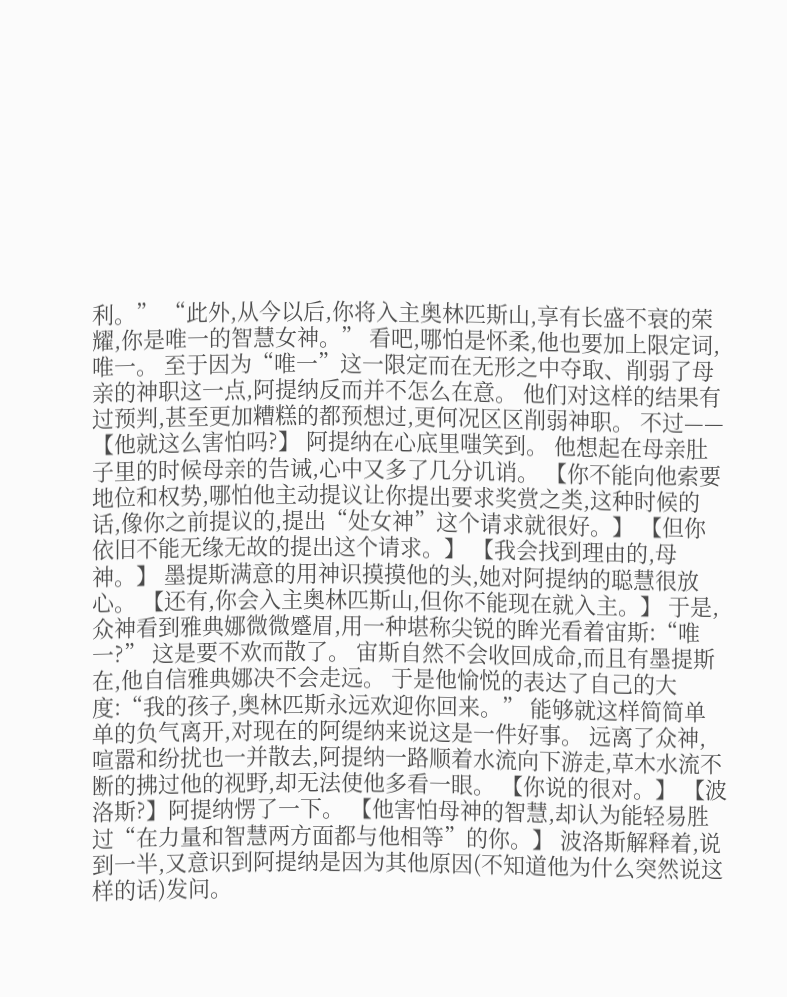利。” “此外,从今以后,你将入主奥林匹斯山,享有长盛不衰的荣耀,你是唯一的智慧女神。” 看吧,哪怕是怀柔,他也要加上限定词,唯一。 至于因为“唯一”这一限定而在无形之中夺取、削弱了母亲的神职这一点,阿提纳反而并不怎么在意。 他们对这样的结果有过预判,甚至更加糟糕的都预想过,更何况区区削弱神职。 不过—— 【他就这么害怕吗?】 阿提纳在心底里嗤笑到。 他想起在母亲肚子里的时候母亲的告诫,心中又多了几分讥诮。 【你不能向他索要地位和权势,哪怕他主动提议让你提出要求奖赏之类,这种时候的话,像你之前提议的,提出“处女神”这个请求就很好。】 【但你依旧不能无缘无故的提出这个请求。】 【我会找到理由的,母神。】 墨提斯满意的用神识摸摸他的头,她对阿提纳的聪慧很放心。 【还有,你会入主奥林匹斯山,但你不能现在就入主。】 于是,众神看到雅典娜微微蹙眉,用一种堪称尖锐的眸光看着宙斯:“唯一?” 这是要不欢而散了。 宙斯自然不会收回成命,而且有墨提斯在,他自信雅典娜决不会走远。 于是他愉悦的表达了自己的大度:“我的孩子,奥林匹斯永远欢迎你回来。” 能够就这样简简单单的负气离开,对现在的阿缇纳来说这是一件好事。 远离了众神,喧嚣和纷扰也一并散去,阿提纳一路顺着水流向下游走,草木水流不断的拂过他的视野,却无法使他多看一眼。 【你说的很对。】 【波洛斯?】阿提纳愣了一下。 【他害怕母神的智慧,却认为能轻易胜过“在力量和智慧两方面都与他相等”的你。】 波洛斯解释着,说到一半,又意识到阿提纳是因为其他原因(不知道他为什么突然说这样的话)发问。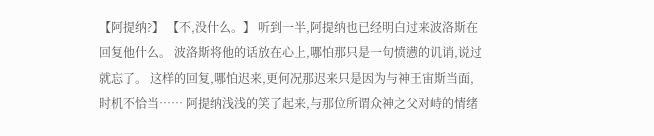【阿提纳?】 【不,没什么。】 听到一半,阿提纳也已经明白过来波洛斯在回复他什么。 波洛斯将他的话放在心上,哪怕那只是一句愤懑的讥诮,说过就忘了。 这样的回复,哪怕迟来,更何况那迟来只是因为与神王宙斯当面,时机不恰当…… 阿提纳浅浅的笑了起来,与那位所谓众神之父对峙的情绪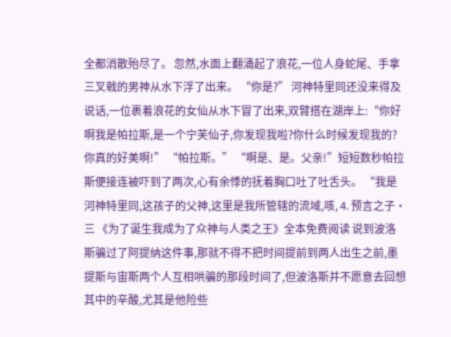全都消散殆尽了。 忽然,水面上翻涌起了浪花,一位人身蛇尾、手拿三叉戟的男神从水下浮了出来。 “你是?” 河神特里同还没来得及说话,一位裹着浪花的女仙从水下冒了出来,双臂搭在湖岸上:“你好啊我是帕拉斯,是一个宁芙仙子,你发现我啦?你什么时候发现我的?你真的好美啊!” “帕拉斯。” “啊是、是。父亲!”短短数秒帕拉斯便接连被吓到了两次,心有余悸的抚着胸口吐了吐舌头。 “我是河神特里同,这孩子的父神,这里是我所管辖的流域,咳, 4. 预言之子·三 《为了诞生我成为了众神与人类之王》全本免费阅读 说到波洛斯骗过了阿提纳这件事,那就不得不把时间提前到两人出生之前,墨提斯与宙斯两个人互相哄骗的那段时间了,但波洛斯并不愿意去回想其中的辛酸,尤其是他险些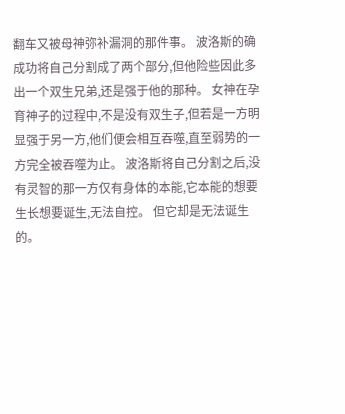翻车又被母神弥补漏洞的那件事。 波洛斯的确成功将自己分割成了两个部分,但他险些因此多出一个双生兄弟,还是强于他的那种。 女神在孕育神子的过程中,不是没有双生子,但若是一方明显强于另一方,他们便会相互吞噬,直至弱势的一方完全被吞噬为止。 波洛斯将自己分割之后,没有灵智的那一方仅有身体的本能,它本能的想要生长想要诞生,无法自控。 但它却是无法诞生的。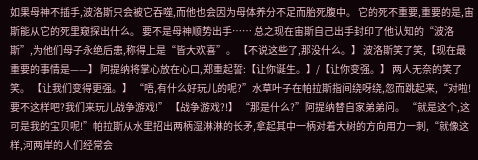如果母神不插手,波洛斯只会被它吞噬,而他也会因为母体养分不足而胎死腹中。 它的死不重要,重要的是,宙斯能从它的死里窥探出什么。 要不是母神顺势出手…… 总之现在宙斯自己出手封印了他认知的“波洛斯”,为他们母子永绝后患,称得上是“皆大欢喜”。 【不说这些了,那没什么。】 波洛斯笑了笑,【现在最重要的事情是——】 阿提纳将掌心放在心口,郑重起誓:【让你诞生。】/【让你变强。】 两人无奈的笑了笑。 【让我们变得更强。】 “唔,有什么好玩儿的呢?”水草叶子在帕拉斯指间绕呀绕,忽而跳起来,“对啦!要不这样吧?我们来玩儿战争游戏!” 【战争游戏?!】 “那是什么?”阿提纳替自家弟弟问。 “就是这个,这可是我的宝贝呢!”帕拉斯从水里招出两柄湿淋淋的长矛,拿起其中一柄对着大树的方向用力一刺,“就像这样,河两岸的人们经常会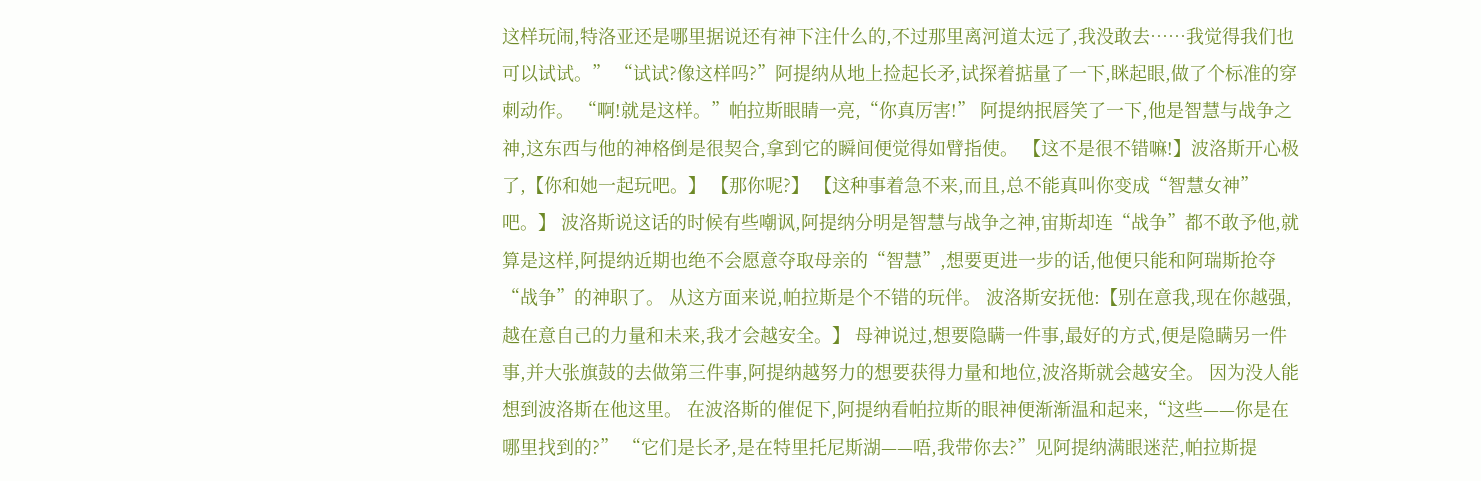这样玩闹,特洛亚还是哪里据说还有神下注什么的,不过那里离河道太远了,我没敢去……我觉得我们也可以试试。” “试试?像这样吗?”阿提纳从地上捡起长矛,试探着掂量了一下,眯起眼,做了个标准的穿刺动作。 “啊!就是这样。”帕拉斯眼睛一亮,“你真厉害!” 阿提纳抿唇笑了一下,他是智慧与战争之神,这东西与他的神格倒是很契合,拿到它的瞬间便觉得如臂指使。 【这不是很不错嘛!】波洛斯开心极了,【你和她一起玩吧。】 【那你呢?】 【这种事着急不来,而且,总不能真叫你变成“智慧女神”吧。】 波洛斯说这话的时候有些嘲讽,阿提纳分明是智慧与战争之神,宙斯却连“战争”都不敢予他,就算是这样,阿提纳近期也绝不会愿意夺取母亲的“智慧”,想要更进一步的话,他便只能和阿瑞斯抢夺“战争”的神职了。 从这方面来说,帕拉斯是个不错的玩伴。 波洛斯安抚他:【别在意我,现在你越强,越在意自己的力量和未来,我才会越安全。】 母神说过,想要隐瞒一件事,最好的方式,便是隐瞒另一件事,并大张旗鼓的去做第三件事,阿提纳越努力的想要获得力量和地位,波洛斯就会越安全。 因为没人能想到波洛斯在他这里。 在波洛斯的催促下,阿提纳看帕拉斯的眼神便渐渐温和起来,“这些——你是在哪里找到的?” “它们是长矛,是在特里托尼斯湖——唔,我带你去?”见阿提纳满眼迷茫,帕拉斯提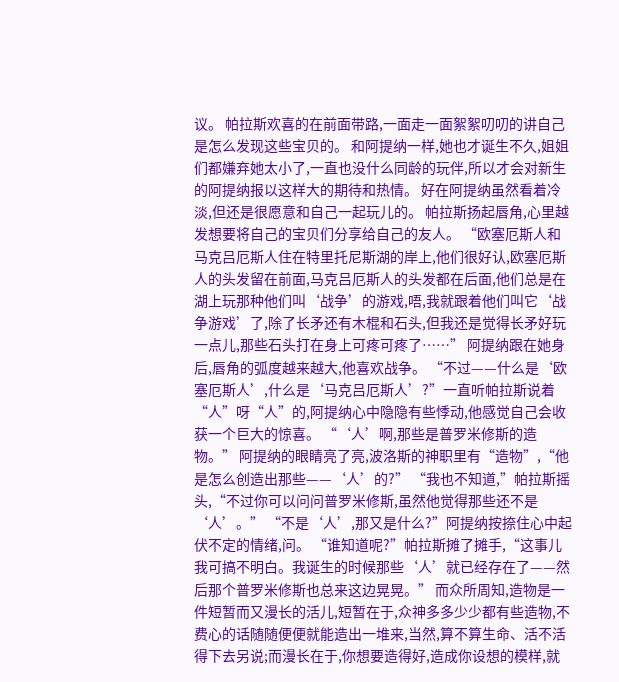议。 帕拉斯欢喜的在前面带路,一面走一面絮絮叨叨的讲自己是怎么发现这些宝贝的。 和阿提纳一样,她也才诞生不久,姐姐们都嫌弃她太小了,一直也没什么同龄的玩伴,所以才会对新生的阿提纳报以这样大的期待和热情。 好在阿提纳虽然看着冷淡,但还是很愿意和自己一起玩儿的。 帕拉斯扬起唇角,心里越发想要将自己的宝贝们分享给自己的友人。 “欧塞厄斯人和马克吕厄斯人住在特里托尼斯湖的岸上,他们很好认,欧塞厄斯人的头发留在前面,马克吕厄斯人的头发都在后面,他们总是在湖上玩那种他们叫‘战争’的游戏,唔,我就跟着他们叫它‘战争游戏’了,除了长矛还有木棍和石头,但我还是觉得长矛好玩一点儿,那些石头打在身上可疼可疼了……” 阿提纳跟在她身后,唇角的弧度越来越大,他喜欢战争。 “不过——什么是‘欧塞厄斯人’,什么是‘马克吕厄斯人’?”一直听帕拉斯说着“人”呀“人”的,阿提纳心中隐隐有些悸动,他感觉自己会收获一个巨大的惊喜。 “‘人’啊,那些是普罗米修斯的造物。” 阿提纳的眼睛亮了亮,波洛斯的神职里有“造物”,“他是怎么创造出那些——‘人’的?” “我也不知道,”帕拉斯摇头,“不过你可以问问普罗米修斯,虽然他觉得那些还不是‘人’。” “不是‘人’,那又是什么?”阿提纳按捺住心中起伏不定的情绪,问。 “谁知道呢?”帕拉斯摊了摊手,“这事儿我可搞不明白。我诞生的时候那些‘人’就已经存在了——然后那个普罗米修斯也总来这边晃晃。” 而众所周知,造物是一件短暂而又漫长的活儿,短暂在于,众神多多少少都有些造物,不费心的话随随便便就能造出一堆来,当然,算不算生命、活不活得下去另说;而漫长在于,你想要造得好,造成你设想的模样,就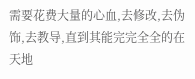需要花费大量的心血,去修改,去伪饰,去教导,直到其能完完全全的在天地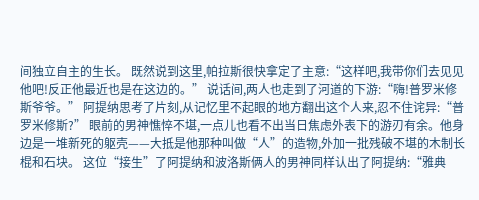间独立自主的生长。 既然说到这里,帕拉斯很快拿定了主意:“这样吧,我带你们去见见他吧!反正他最近也是在这边的。” 说话间,两人也走到了河道的下游:“嗨!普罗米修斯爷爷。” 阿提纳思考了片刻,从记忆里不起眼的地方翻出这个人来,忍不住诧异:“普罗米修斯?” 眼前的男神憔悴不堪,一点儿也看不出当日焦虑外表下的游刃有余。他身边是一堆新死的躯壳——大抵是他那种叫做“人”的造物,外加一批残破不堪的木制长棍和石块。 这位“接生”了阿提纳和波洛斯俩人的男神同样认出了阿提纳:“雅典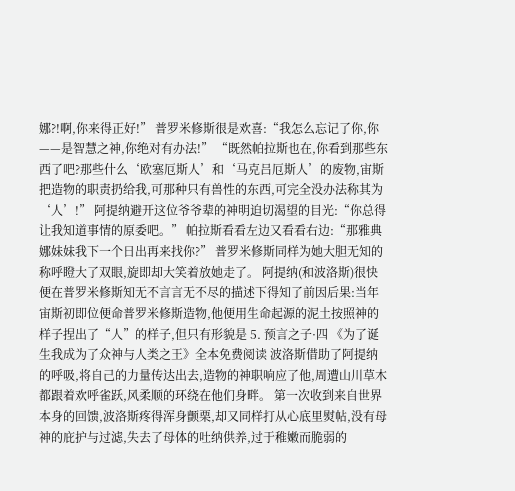娜?!啊,你来得正好!” 普罗米修斯很是欢喜:“我怎么忘记了你,你——是智慧之神,你绝对有办法!” “既然帕拉斯也在,你看到那些东西了吧?那些什么‘欧塞厄斯人’和‘马克吕厄斯人’的废物,宙斯把造物的职责扔给我,可那种只有兽性的东西,可完全没办法称其为‘人’!” 阿提纳避开这位爷爷辈的神明迫切渴望的目光:“你总得让我知道事情的原委吧。” 帕拉斯看看左边又看看右边:“那雅典娜妹妹我下一个日出再来找你?” 普罗米修斯同样为她大胆无知的称呼瞪大了双眼,旋即却大笑着放她走了。 阿提纳(和波洛斯)很快便在普罗米修斯知无不言言无不尽的描述下得知了前因后果:当年宙斯初即位便命普罗米修斯造物,他便用生命起源的泥土按照神的样子捏出了“人”的样子,但只有形貌是 5. 预言之子·四 《为了诞生我成为了众神与人类之王》全本免费阅读 波洛斯借助了阿提纳的呼吸,将自己的力量传达出去,造物的神职响应了他,周遭山川草木都跟着欢呼雀跃,风柔顺的环绕在他们身畔。 第一次收到来自世界本身的回馈,波洛斯疼得浑身颤栗,却又同样打从心底里熨帖,没有母神的庇护与过滤,失去了母体的吐纳供养,过于稚嫩而脆弱的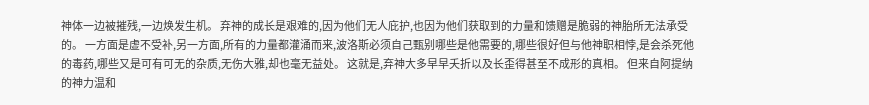神体一边被摧残,一边焕发生机。 弃神的成长是艰难的,因为他们无人庇护,也因为他们获取到的力量和馈赠是脆弱的神胎所无法承受的。 一方面是虚不受补,另一方面,所有的力量都灌涌而来,波洛斯必须自己甄别哪些是他需要的,哪些很好但与他神职相悖,是会杀死他的毒药,哪些又是可有可无的杂质,无伤大雅,却也毫无益处。 这就是,弃神大多早早夭折以及长歪得甚至不成形的真相。 但来自阿提纳的神力温和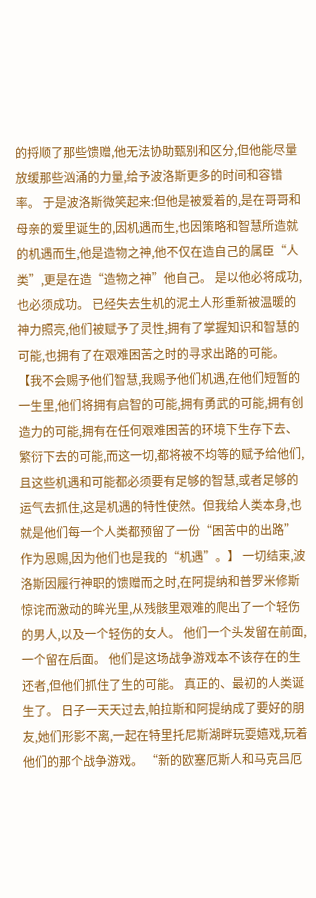的捋顺了那些馈赠,他无法协助甄别和区分,但他能尽量放缓那些汹涌的力量,给予波洛斯更多的时间和容错率。 于是波洛斯微笑起来:但他是被爱着的,是在哥哥和母亲的爱里诞生的,因机遇而生,也因策略和智慧所造就的机遇而生,他是造物之神,他不仅在造自己的属臣“人类”,更是在造“造物之神”他自己。 是以他必将成功,也必须成功。 已经失去生机的泥土人形重新被温暖的神力照亮,他们被赋予了灵性,拥有了掌握知识和智慧的可能,也拥有了在艰难困苦之时的寻求出路的可能。 【我不会赐予他们智慧,我赐予他们机遇,在他们短暂的一生里,他们将拥有启智的可能,拥有勇武的可能,拥有创造力的可能,拥有在任何艰难困苦的环境下生存下去、繁衍下去的可能,而这一切,都将被不均等的赋予给他们,且这些机遇和可能都必须要有足够的智慧,或者足够的运气去抓住,这是机遇的特性使然。但我给人类本身,也就是他们每一个人类都预留了一份“困苦中的出路”作为恩赐,因为他们也是我的“机遇”。】 一切结束,波洛斯因履行神职的馈赠而之时,在阿提纳和普罗米修斯惊诧而激动的眸光里,从残骸里艰难的爬出了一个轻伤的男人,以及一个轻伤的女人。 他们一个头发留在前面,一个留在后面。 他们是这场战争游戏本不该存在的生还者,但他们抓住了生的可能。 真正的、最初的人类诞生了。 日子一天天过去,帕拉斯和阿提纳成了要好的朋友,她们形影不离,一起在特里托尼斯湖畔玩耍嬉戏,玩着他们的那个战争游戏。 “新的欧塞厄斯人和马克吕厄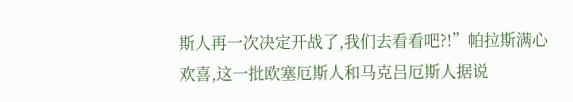斯人再一次决定开战了,我们去看看吧?!”帕拉斯满心欢喜,这一批欧塞厄斯人和马克吕厄斯人据说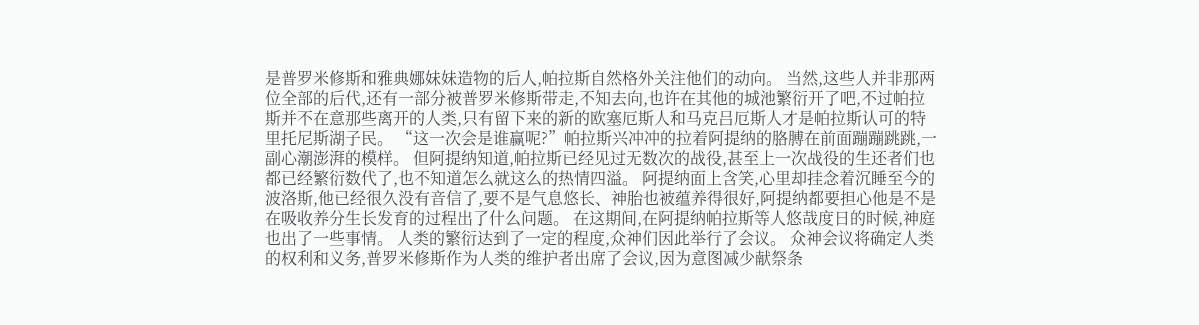是普罗米修斯和雅典娜妹妹造物的后人,帕拉斯自然格外关注他们的动向。 当然,这些人并非那两位全部的后代,还有一部分被普罗米修斯带走,不知去向,也许在其他的城池繁衍开了吧,不过帕拉斯并不在意那些离开的人类,只有留下来的新的欧塞厄斯人和马克吕厄斯人才是帕拉斯认可的特里托尼斯湖子民。 “这一次会是谁赢呢?”帕拉斯兴冲冲的拉着阿提纳的胳膊在前面蹦蹦跳跳,一副心潮澎湃的模样。 但阿提纳知道,帕拉斯已经见过无数次的战役,甚至上一次战役的生还者们也都已经繁衍数代了,也不知道怎么就这么的热情四溢。 阿提纳面上含笑,心里却挂念着沉睡至今的波洛斯,他已经很久没有音信了,要不是气息悠长、神胎也被蕴养得很好,阿提纳都要担心他是不是在吸收养分生长发育的过程出了什么问题。 在这期间,在阿提纳帕拉斯等人悠哉度日的时候,神庭也出了一些事情。 人类的繁衍达到了一定的程度,众神们因此举行了会议。 众神会议将确定人类的权利和义务,普罗米修斯作为人类的维护者出席了会议,因为意图减少献祭条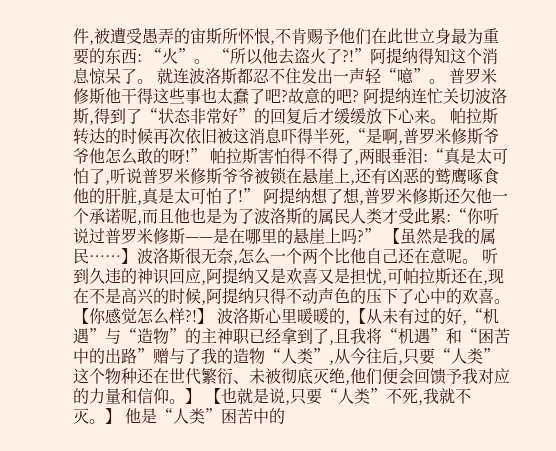件,被遭受愚弄的宙斯所怀恨,不肯赐予他们在此世立身最为重要的东西: “火”。 “所以他去盗火了?!”阿提纳得知这个消息惊呆了。 就连波洛斯都忍不住发出一声轻“噫”。 普罗米修斯他干得这些事也太蠢了吧?故意的吧? 阿提纳连忙关切波洛斯,得到了“状态非常好”的回复后才缓缓放下心来。 帕拉斯转达的时候再次依旧被这消息吓得半死,“是啊,普罗米修斯爷爷他怎么敢的呀!” 帕拉斯害怕得不得了,两眼垂泪:“真是太可怕了,听说普罗米修斯爷爷被锁在悬崖上,还有凶恶的鹫鹰啄食他的肝脏,真是太可怕了!” 阿提纳想了想,普罗米修斯还欠他一个承诺呢,而且他也是为了波洛斯的属民人类才受此累:“你听说过普罗米修斯——是在哪里的悬崖上吗?” 【虽然是我的属民……】波洛斯很无奈,怎么一个两个比他自己还在意呢。 听到久违的神识回应,阿提纳又是欢喜又是担忧,可帕拉斯还在,现在不是高兴的时候,阿提纳只得不动声色的压下了心中的欢喜。 【你感觉怎么样?!】 波洛斯心里暖暖的,【从未有过的好,“机遇”与“造物”的主神职已经拿到了,且我将“机遇”和“困苦中的出路”赠与了我的造物“人类”,从今往后,只要“人类”这个物种还在世代繁衍、未被彻底灭绝,他们便会回馈予我对应的力量和信仰。】 【也就是说,只要“人类”不死,我就不灭。】 他是“人类”困苦中的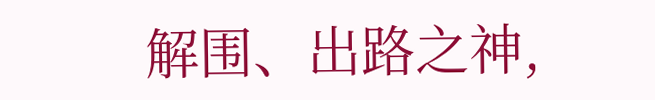解围、出路之神,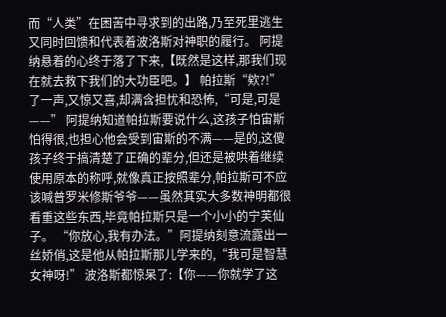而“人类”在困苦中寻求到的出路,乃至死里逃生又同时回馈和代表着波洛斯对神职的履行。 阿提纳悬着的心终于落了下来,【既然是这样,那我们现在就去救下我们的大功臣吧。】 帕拉斯“欸?!”了一声,又惊又喜,却满含担忧和恐怖,“可是,可是——” 阿提纳知道帕拉斯要说什么,这孩子怕宙斯怕得很,也担心他会受到宙斯的不满——是的,这傻孩子终于搞清楚了正确的辈分,但还是被哄着继续使用原本的称呼,就像真正按照辈分,帕拉斯可不应该喊普罗米修斯爷爷——虽然其实大多数神明都很看重这些东西,毕竟帕拉斯只是一个小小的宁芙仙子。 “你放心,我有办法。”阿提纳刻意流露出一丝娇俏,这是他从帕拉斯那儿学来的,“我可是智慧女神呀!” 波洛斯都惊呆了:【你——你就学了这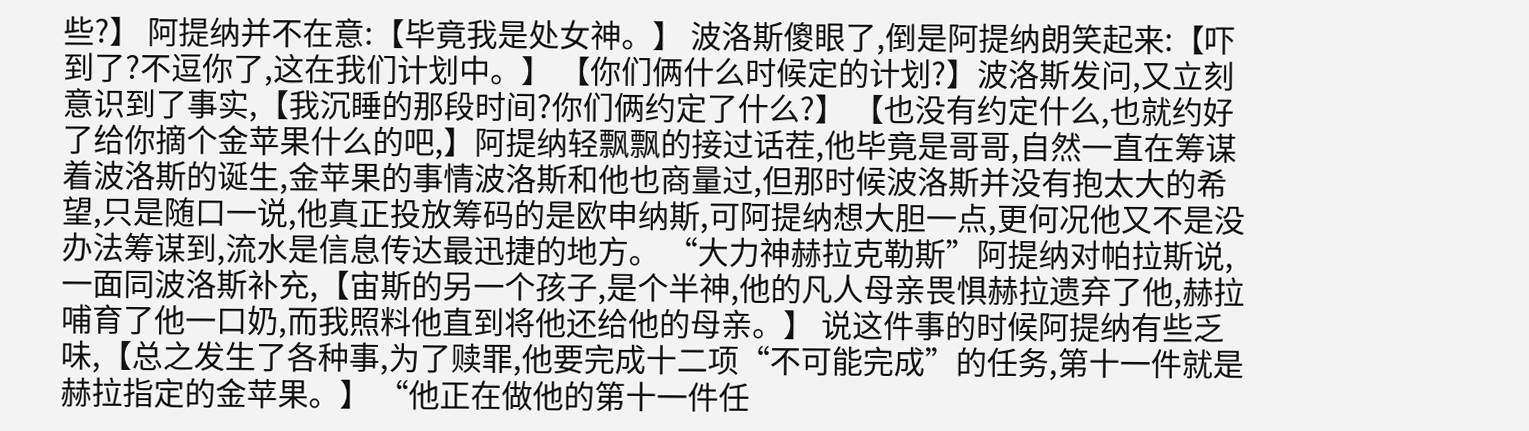些?】 阿提纳并不在意:【毕竟我是处女神。】 波洛斯傻眼了,倒是阿提纳朗笑起来:【吓到了?不逗你了,这在我们计划中。】 【你们俩什么时候定的计划?】波洛斯发问,又立刻意识到了事实,【我沉睡的那段时间?你们俩约定了什么?】 【也没有约定什么,也就约好了给你摘个金苹果什么的吧,】阿提纳轻飘飘的接过话茬,他毕竟是哥哥,自然一直在筹谋着波洛斯的诞生,金苹果的事情波洛斯和他也商量过,但那时候波洛斯并没有抱太大的希望,只是随口一说,他真正投放筹码的是欧申纳斯,可阿提纳想大胆一点,更何况他又不是没办法筹谋到,流水是信息传达最迅捷的地方。 “大力神赫拉克勒斯”阿提纳对帕拉斯说,一面同波洛斯补充,【宙斯的另一个孩子,是个半神,他的凡人母亲畏惧赫拉遗弃了他,赫拉哺育了他一口奶,而我照料他直到将他还给他的母亲。】 说这件事的时候阿提纳有些乏味,【总之发生了各种事,为了赎罪,他要完成十二项“不可能完成”的任务,第十一件就是赫拉指定的金苹果。】 “他正在做他的第十一件任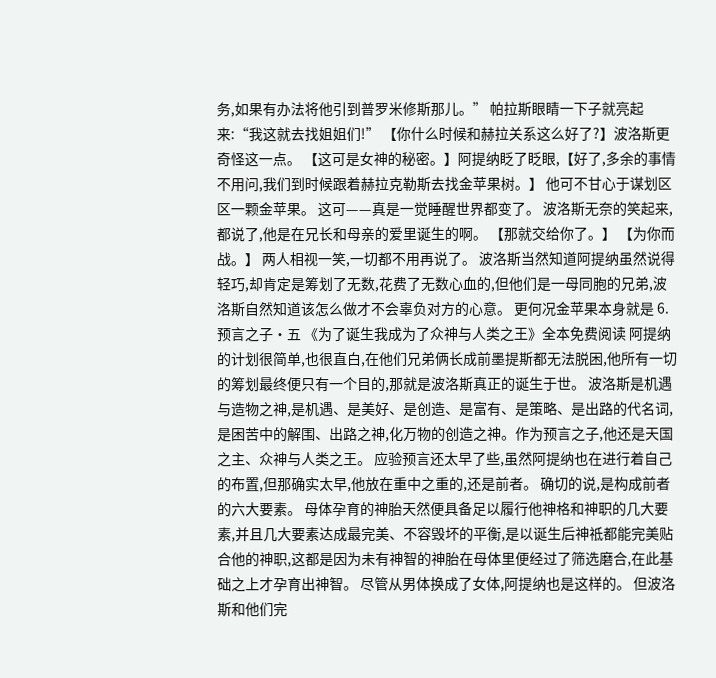务,如果有办法将他引到普罗米修斯那儿。” 帕拉斯眼睛一下子就亮起来:“我这就去找姐姐们!” 【你什么时候和赫拉关系这么好了?】波洛斯更奇怪这一点。 【这可是女神的秘密。】阿提纳眨了眨眼,【好了,多余的事情不用问,我们到时候跟着赫拉克勒斯去找金苹果树。】 他可不甘心于谋划区区一颗金苹果。 这可——真是一觉睡醒世界都变了。 波洛斯无奈的笑起来,都说了,他是在兄长和母亲的爱里诞生的啊。 【那就交给你了。】 【为你而战。】 两人相视一笑,一切都不用再说了。 波洛斯当然知道阿提纳虽然说得轻巧,却肯定是筹划了无数,花费了无数心血的,但他们是一母同胞的兄弟,波洛斯自然知道该怎么做才不会辜负对方的心意。 更何况金苹果本身就是 6. 预言之子·五 《为了诞生我成为了众神与人类之王》全本免费阅读 阿提纳的计划很简单,也很直白,在他们兄弟俩长成前墨提斯都无法脱困,他所有一切的筹划最终便只有一个目的,那就是波洛斯真正的诞生于世。 波洛斯是机遇与造物之神,是机遇、是美好、是创造、是富有、是策略、是出路的代名词,是困苦中的解围、出路之神,化万物的创造之神。作为预言之子,他还是天国之主、众神与人类之王。 应验预言还太早了些,虽然阿提纳也在进行着自己的布置,但那确实太早,他放在重中之重的,还是前者。 确切的说,是构成前者的六大要素。 母体孕育的神胎天然便具备足以履行他神格和神职的几大要素,并且几大要素达成最完美、不容毁坏的平衡,是以诞生后神祗都能完美贴合他的神职,这都是因为未有神智的神胎在母体里便经过了筛选磨合,在此基础之上才孕育出神智。 尽管从男体换成了女体,阿提纳也是这样的。 但波洛斯和他们完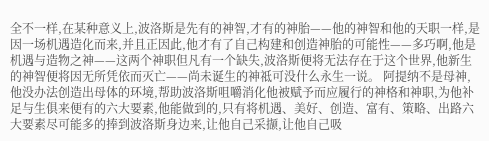全不一样,在某种意义上,波洛斯是先有的神智,才有的神胎——他的神智和他的天职一样,是因一场机遇造化而来,并且正因此,他才有了自己构建和创造神胎的可能性——多巧啊,他是机遇与造物之神——这两个神职但凡有一个缺失,波洛斯便将无法存在于这个世界,他新生的神智便将因无所凭依而灭亡——尚未诞生的神祗可没什么永生一说。 阿提纳不是母神,他没办法创造出母体的环境,帮助波洛斯咀嚼消化他被赋予而应履行的神格和神职,为他补足与生俱来便有的六大要素,他能做到的,只有将机遇、美好、创造、富有、策略、出路六大要素尽可能多的捧到波洛斯身边来,让他自己采撷,让他自己吸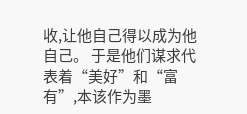收,让他自己得以成为他自己。 于是他们谋求代表着“美好”和“富有”,本该作为墨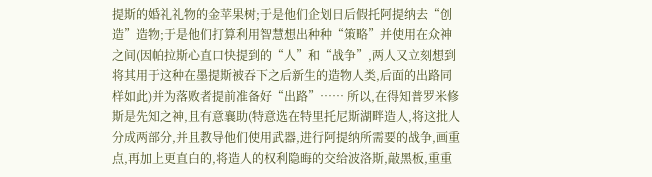提斯的婚礼礼物的金苹果树;于是他们企划日后假托阿提纳去“创造”造物;于是他们打算利用智慧想出种种“策略”并使用在众神之间(因帕拉斯心直口快提到的“人”和“战争”,两人又立刻想到将其用于这种在墨提斯被吞下之后新生的造物人类,后面的出路同样如此)并为落败者提前准备好“出路”…… 所以,在得知普罗米修斯是先知之神,且有意襄助(特意选在特里托尼斯湖畔造人,将这批人分成两部分,并且教导他们使用武器,进行阿提纳所需要的战争,画重点,再加上更直白的,将造人的权利隐晦的交给波洛斯,敲黑板,重重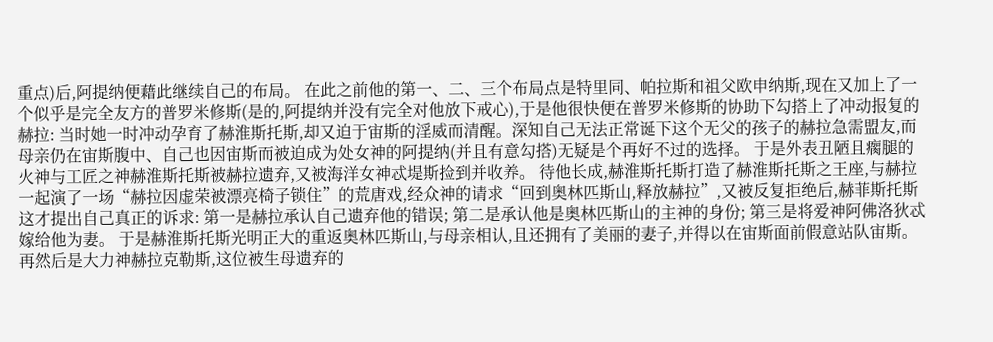重点)后,阿提纳便藉此继续自己的布局。 在此之前他的第一、二、三个布局点是特里同、帕拉斯和祖父欧申纳斯,现在又加上了一个似乎是完全友方的普罗米修斯(是的,阿提纳并没有完全对他放下戒心),于是他很快便在普罗米修斯的协助下勾搭上了冲动报复的赫拉: 当时她一时冲动孕育了赫淮斯托斯,却又迫于宙斯的淫威而清醒。深知自己无法正常诞下这个无父的孩子的赫拉急需盟友,而母亲仍在宙斯腹中、自己也因宙斯而被迫成为处女神的阿提纳(并且有意勾搭)无疑是个再好不过的选择。 于是外表丑陋且瘸腿的火神与工匠之神赫淮斯托斯被赫拉遗弃,又被海洋女神忒堤斯捡到并收养。 待他长成,赫淮斯托斯打造了赫淮斯托斯之王座,与赫拉一起演了一场“赫拉因虚荣被漂亮椅子锁住”的荒唐戏,经众神的请求“回到奥林匹斯山,释放赫拉”,又被反复拒绝后,赫菲斯托斯这才提出自己真正的诉求: 第一是赫拉承认自己遗弃他的错误; 第二是承认他是奥林匹斯山的主神的身份; 第三是将爱神阿佛洛狄忒嫁给他为妻。 于是赫淮斯托斯光明正大的重返奥林匹斯山,与母亲相认,且还拥有了美丽的妻子,并得以在宙斯面前假意站队宙斯。 再然后是大力神赫拉克勒斯,这位被生母遗弃的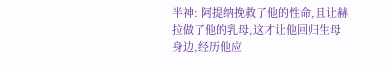半神: 阿提纳挽救了他的性命,且让赫拉做了他的乳母,这才让他回归生母身边,经历他应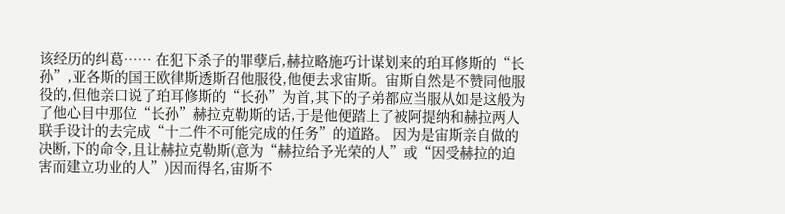该经历的纠葛…… 在犯下杀子的罪孽后,赫拉略施巧计谋划来的珀耳修斯的“长孙”,亚各斯的国王欧律斯透斯召他服役,他便去求宙斯。宙斯自然是不赞同他服役的,但他亲口说了珀耳修斯的“长孙”为首,其下的子弟都应当服从如是这般为了他心目中那位“长孙”赫拉克勒斯的话,于是他便踏上了被阿提纳和赫拉两人联手设计的去完成“十二件不可能完成的任务”的道路。 因为是宙斯亲自做的决断,下的命令,且让赫拉克勒斯(意为“赫拉给予光荣的人”或“因受赫拉的迫害而建立功业的人”)因而得名,宙斯不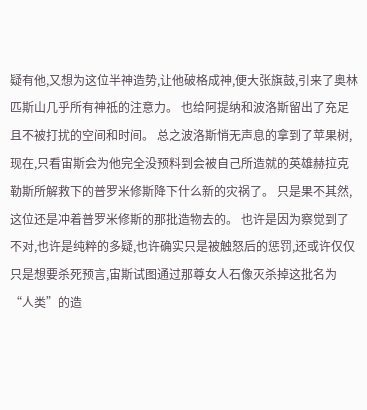疑有他,又想为这位半神造势,让他破格成神,便大张旗鼓,引来了奥林匹斯山几乎所有神祗的注意力。 也给阿提纳和波洛斯留出了充足且不被打扰的空间和时间。 总之波洛斯悄无声息的拿到了苹果树,现在,只看宙斯会为他完全没预料到会被自己所造就的英雄赫拉克勒斯所解救下的普罗米修斯降下什么新的灾祸了。 只是果不其然,这位还是冲着普罗米修斯的那批造物去的。 也许是因为察觉到了不对,也许是纯粹的多疑,也许确实只是被触怒后的惩罚,还或许仅仅只是想要杀死预言,宙斯试图通过那尊女人石像灭杀掉这批名为“人类”的造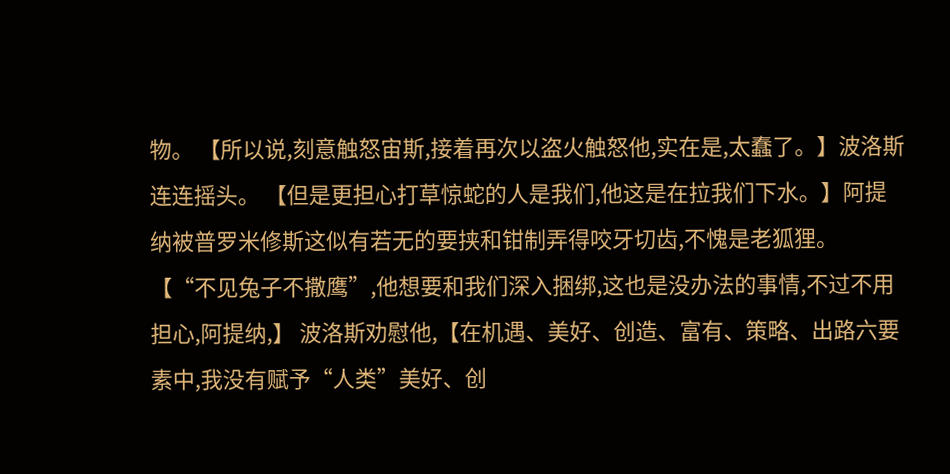物。 【所以说,刻意触怒宙斯,接着再次以盗火触怒他,实在是,太蠢了。】波洛斯连连摇头。 【但是更担心打草惊蛇的人是我们,他这是在拉我们下水。】阿提纳被普罗米修斯这似有若无的要挟和钳制弄得咬牙切齿,不愧是老狐狸。 【“不见兔子不撒鹰”,他想要和我们深入捆绑,这也是没办法的事情,不过不用担心,阿提纳,】 波洛斯劝慰他,【在机遇、美好、创造、富有、策略、出路六要素中,我没有赋予“人类”美好、创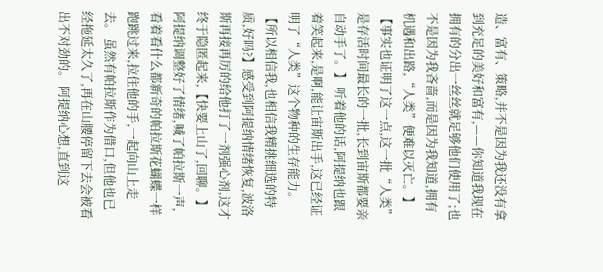造、富有、策略,并不是因为我还没有拿到充足的美好和富有,——你知道我现在拥有的分出一丝丝就足够他们使用了;也不是因为我吝啬,而是因为我知道,拥有机遇和出路,“人类”便难以灭亡。】 【事实也证明了这一点,这一批“人类”是存活时间最长的一批,长到宙斯都要亲自动手了。】 听着他的话,阿提纳也跟着笑起来,是啊,能让宙斯出手,这已经证明了“人类”这个物种的生存能力。 【所以相信我,也相信我精挑细选的特质,好吗?】感受到阿提纳情绪恢复,波洛斯再接再厉的给他打了一剂强心剂,这才终于隐匿起来,【快要上山了,回聊。】 阿提纳调整好了情绪,喊了帕拉斯一声,看着看什么都新奇的帕拉斯花蝴蝶一样跑跳过来,拉住他的手,一起向山上走去。 虽然有帕拉斯作为借口,但他也已经拖延太久了,再在山腰停留下去会被看出不对劲的。 阿提纳心想,直到这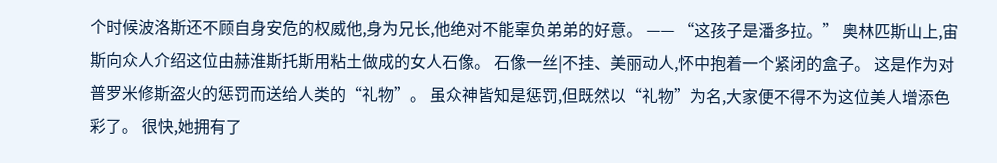个时候波洛斯还不顾自身安危的权威他,身为兄长,他绝对不能辜负弟弟的好意。 —— “这孩子是潘多拉。” 奥林匹斯山上,宙斯向众人介绍这位由赫淮斯托斯用粘土做成的女人石像。 石像一丝|不挂、美丽动人,怀中抱着一个紧闭的盒子。 这是作为对普罗米修斯盗火的惩罚而送给人类的“礼物”。 虽众神皆知是惩罚,但既然以“礼物”为名,大家便不得不为这位美人增添色彩了。 很快,她拥有了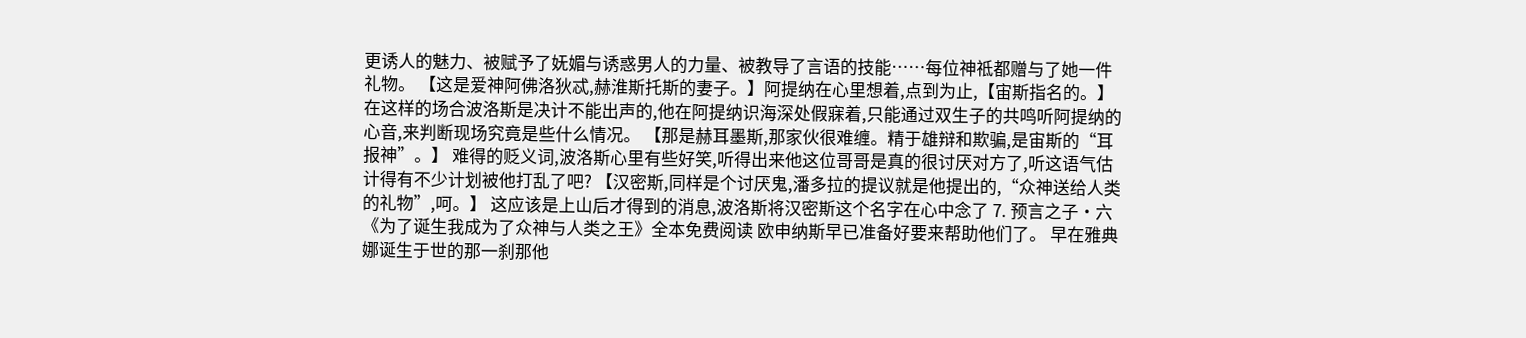更诱人的魅力、被赋予了妩媚与诱惑男人的力量、被教导了言语的技能……每位神祗都赠与了她一件礼物。 【这是爱神阿佛洛狄忒,赫淮斯托斯的妻子。】阿提纳在心里想着,点到为止,【宙斯指名的。】 在这样的场合波洛斯是决计不能出声的,他在阿提纳识海深处假寐着,只能通过双生子的共鸣听阿提纳的心音,来判断现场究竟是些什么情况。 【那是赫耳墨斯,那家伙很难缠。精于雄辩和欺骗,是宙斯的“耳报神”。】 难得的贬义词,波洛斯心里有些好笑,听得出来他这位哥哥是真的很讨厌对方了,听这语气估计得有不少计划被他打乱了吧? 【汉密斯,同样是个讨厌鬼,潘多拉的提议就是他提出的,“众神送给人类的礼物”,呵。】 这应该是上山后才得到的消息,波洛斯将汉密斯这个名字在心中念了 7. 预言之子·六 《为了诞生我成为了众神与人类之王》全本免费阅读 欧申纳斯早已准备好要来帮助他们了。 早在雅典娜诞生于世的那一刹那他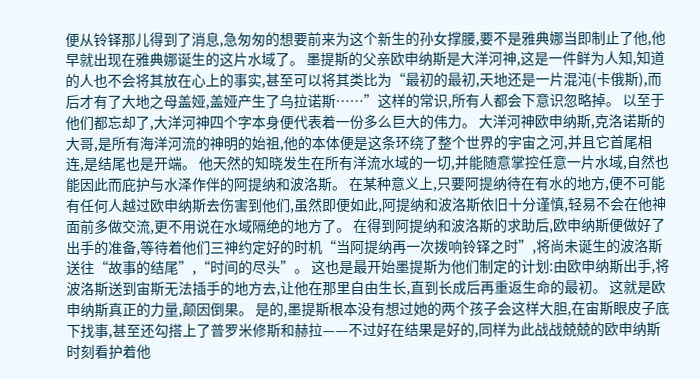便从铃铎那儿得到了消息,急匆匆的想要前来为这个新生的孙女撑腰,要不是雅典娜当即制止了他,他早就出现在雅典娜诞生的这片水域了。 墨提斯的父亲欧申纳斯是大洋河神,这是一件鲜为人知,知道的人也不会将其放在心上的事实,甚至可以将其类比为“最初的最初,天地还是一片混沌(卡俄斯),而后才有了大地之母盖娅,盖娅产生了乌拉诺斯……”这样的常识,所有人都会下意识忽略掉。 以至于他们都忘却了,大洋河神四个字本身便代表着一份多么巨大的伟力。 大洋河神欧申纳斯,克洛诺斯的大哥,是所有海洋河流的神明的始祖,他的本体便是这条环绕了整个世界的宇宙之河,并且它首尾相连,是结尾也是开端。 他天然的知晓发生在所有洋流水域的一切,并能随意掌控任意一片水域,自然也能因此而庇护与水泽作伴的阿提纳和波洛斯。 在某种意义上,只要阿提纳待在有水的地方,便不可能有任何人越过欧申纳斯去伤害到他们,虽然即便如此,阿提纳和波洛斯依旧十分谨慎,轻易不会在他神面前多做交流,更不用说在水域隔绝的地方了。 在得到阿提纳和波洛斯的求助后,欧申纳斯便做好了出手的准备,等待着他们三神约定好的时机“当阿提纳再一次拨响铃铎之时”,将尚未诞生的波洛斯送往“故事的结尾”,“时间的尽头”。 这也是最开始墨提斯为他们制定的计划:由欧申纳斯出手,将波洛斯送到宙斯无法插手的地方去,让他在那里自由生长,直到长成后再重返生命的最初。 这就是欧申纳斯真正的力量,颠因倒果。 是的,墨提斯根本没有想过她的两个孩子会这样大胆,在宙斯眼皮子底下找事,甚至还勾搭上了普罗米修斯和赫拉——不过好在结果是好的,同样为此战战兢兢的欧申纳斯时刻看护着他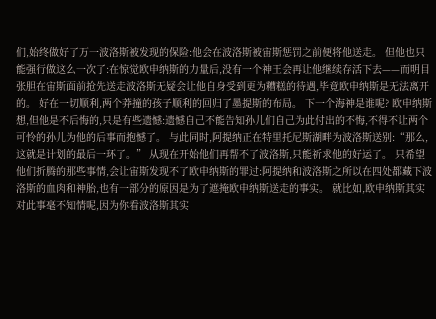们,始终做好了万一波洛斯被发现的保险:他会在波洛斯被宙斯惩罚之前便将他送走。 但他也只能强行做这么一次了:在惊觉欧申纳斯的力量后,没有一个神王会再让他继续存活下去——而明目张胆在宙斯面前抢先送走波洛斯无疑会让他自身受到更为糟糕的待遇,毕竟欧申纳斯是无法离开的。 好在一切顺利,两个莽撞的孩子顺利的回归了墨提斯的布局。 下一个海神是谁呢? 欧申纳斯想,但他是不后悔的,只是有些遗憾:遗憾自己不能告知孙儿们自己为此付出的不悔,不得不让两个可怜的孙儿为他的后事而抱憾了。 与此同时,阿提纳正在特里托尼斯湖畔为波洛斯送别:“那么,这就是计划的最后一环了。” 从现在开始他们再帮不了波洛斯,只能祈求他的好运了。 只希望他们折腾的那些事情,会让宙斯发现不了欧申纳斯的罪过:阿提纳和波洛斯之所以在四处都藏下波洛斯的血肉和神胎,也有一部分的原因是为了遮掩欧申纳斯送走的事实。 就比如,欧申纳斯其实对此事毫不知情呢,因为你看波洛斯其实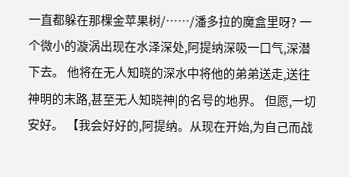一直都躲在那棵金苹果树/……/潘多拉的魔盒里呀? 一个微小的漩涡出现在水泽深处,阿提纳深吸一口气,深潜下去。 他将在无人知晓的深水中将他的弟弟送走,送往神明的末路,甚至无人知晓神|的名号的地界。 但愿,一切安好。 【我会好好的,阿提纳。从现在开始,为自己而战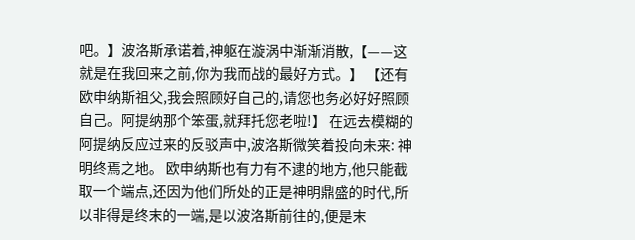吧。】波洛斯承诺着,神躯在漩涡中渐渐消散,【——这就是在我回来之前,你为我而战的最好方式。】 【还有欧申纳斯祖父,我会照顾好自己的,请您也务必好好照顾自己。阿提纳那个笨蛋,就拜托您老啦!】 在远去模糊的阿提纳反应过来的反驳声中,波洛斯微笑着投向未来: 神明终焉之地。 欧申纳斯也有力有不逮的地方,他只能截取一个端点,还因为他们所处的正是神明鼎盛的时代,所以非得是终末的一端,是以波洛斯前往的,便是末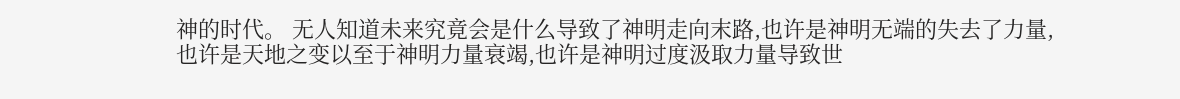神的时代。 无人知道未来究竟会是什么导致了神明走向末路,也许是神明无端的失去了力量,也许是天地之变以至于神明力量衰竭,也许是神明过度汲取力量导致世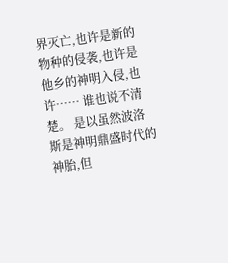界灭亡,也许是新的物种的侵袭,也许是他乡的神明入侵,也许…… 谁也说不清楚。 是以虽然波洛斯是神明鼎盛时代的神胎,但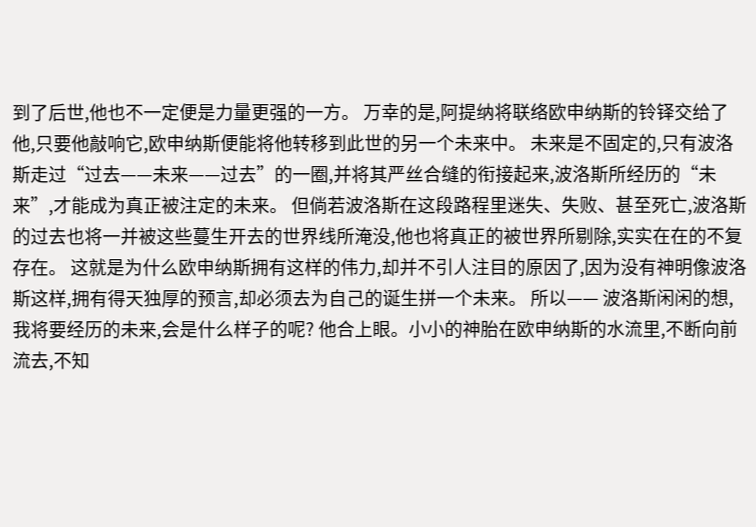到了后世,他也不一定便是力量更强的一方。 万幸的是,阿提纳将联络欧申纳斯的铃铎交给了他,只要他敲响它,欧申纳斯便能将他转移到此世的另一个未来中。 未来是不固定的,只有波洛斯走过“过去——未来——过去”的一圈,并将其严丝合缝的衔接起来,波洛斯所经历的“未来”,才能成为真正被注定的未来。 但倘若波洛斯在这段路程里迷失、失败、甚至死亡,波洛斯的过去也将一并被这些蔓生开去的世界线所淹没,他也将真正的被世界所剔除,实实在在的不复存在。 这就是为什么欧申纳斯拥有这样的伟力,却并不引人注目的原因了,因为没有神明像波洛斯这样,拥有得天独厚的预言,却必须去为自己的诞生拼一个未来。 所以—— 波洛斯闲闲的想,我将要经历的未来,会是什么样子的呢? 他合上眼。小小的神胎在欧申纳斯的水流里,不断向前流去,不知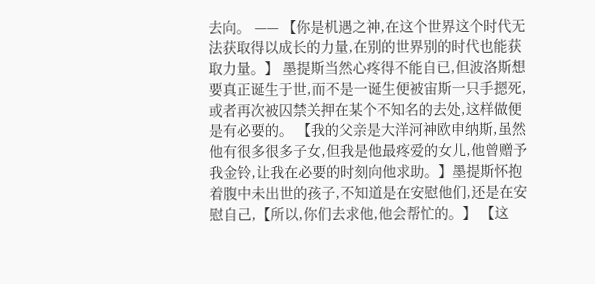去向。 —— 【你是机遇之神,在这个世界这个时代无法获取得以成长的力量,在别的世界别的时代也能获取力量。】 墨提斯当然心疼得不能自已,但波洛斯想要真正诞生于世,而不是一诞生便被宙斯一只手摁死,或者再次被囚禁关押在某个不知名的去处,这样做便是有必要的。 【我的父亲是大洋河神欧申纳斯,虽然他有很多很多子女,但我是他最疼爱的女儿,他曾赠予我金铃,让我在必要的时刻向他求助。】墨提斯怀抱着腹中未出世的孩子,不知道是在安慰他们,还是在安慰自己,【所以,你们去求他,他会帮忙的。】 【这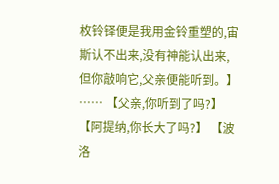枚铃铎便是我用金铃重塑的,宙斯认不出来,没有神能认出来,但你敲响它,父亲便能听到。】 …… 【父亲,你听到了吗?】 【阿提纳,你长大了吗?】 【波洛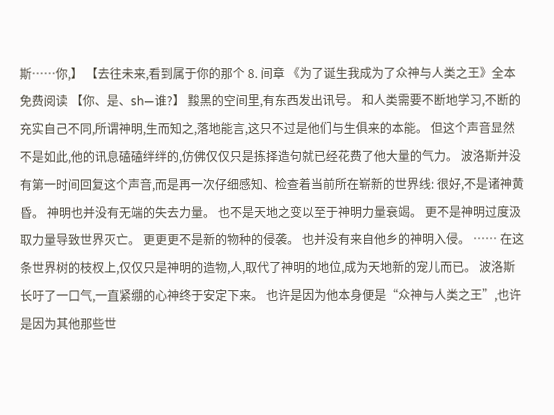斯……你,】 【去往未来,看到属于你的那个 8. 间章 《为了诞生我成为了众神与人类之王》全本免费阅读 【你、是、sh—谁?】 黢黑的空间里,有东西发出讯号。 和人类需要不断地学习,不断的充实自己不同,所谓神明,生而知之,落地能言,这只不过是他们与生俱来的本能。 但这个声音显然不是如此,他的讯息磕磕绊绊的,仿佛仅仅只是拣择造句就已经花费了他大量的气力。 波洛斯并没有第一时间回复这个声音,而是再一次仔细感知、检查着当前所在崭新的世界线: 很好,不是诸神黄昏。 神明也并没有无端的失去力量。 也不是天地之变以至于神明力量衰竭。 更不是神明过度汲取力量导致世界灭亡。 更更更不是新的物种的侵袭。 也并没有来自他乡的神明入侵。 …… 在这条世界树的枝杈上,仅仅只是神明的造物,人,取代了神明的地位,成为天地新的宠儿而已。 波洛斯长吁了一口气,一直紧绷的心神终于安定下来。 也许是因为他本身便是“众神与人类之王”,也许是因为其他那些世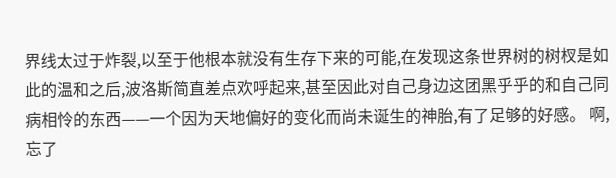界线太过于炸裂,以至于他根本就没有生存下来的可能,在发现这条世界树的树杈是如此的温和之后,波洛斯简直差点欢呼起来,甚至因此对自己身边这团黑乎乎的和自己同病相怜的东西——一个因为天地偏好的变化而尚未诞生的神胎,有了足够的好感。 啊,忘了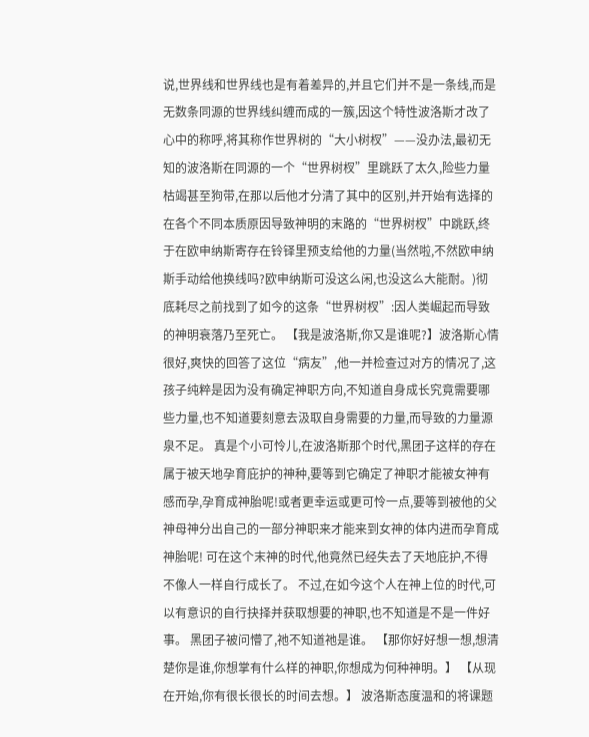说,世界线和世界线也是有着差异的,并且它们并不是一条线,而是无数条同源的世界线纠缠而成的一簇,因这个特性波洛斯才改了心中的称呼,将其称作世界树的“大小树杈”——没办法,最初无知的波洛斯在同源的一个“世界树杈”里跳跃了太久,险些力量枯竭甚至狗带,在那以后他才分清了其中的区别,并开始有选择的在各个不同本质原因导致神明的末路的“世界树杈”中跳跃,终于在欧申纳斯寄存在铃铎里预支给他的力量(当然啦,不然欧申纳斯手动给他换线吗?欧申纳斯可没这么闲,也没这么大能耐。)彻底耗尽之前找到了如今的这条“世界树杈”:因人类崛起而导致的神明衰落乃至死亡。 【我是波洛斯,你又是谁呢?】波洛斯心情很好,爽快的回答了这位“病友”,他一并检查过对方的情况了,这孩子纯粹是因为没有确定神职方向,不知道自身成长究竟需要哪些力量,也不知道要刻意去汲取自身需要的力量,而导致的力量源泉不足。 真是个小可怜儿,在波洛斯那个时代,黑团子这样的存在属于被天地孕育庇护的神种,要等到它确定了神职才能被女神有感而孕,孕育成神胎呢!或者更幸运或更可怜一点,要等到被他的父神母神分出自己的一部分神职来才能来到女神的体内进而孕育成神胎呢! 可在这个末神的时代,他竟然已经失去了天地庇护,不得不像人一样自行成长了。 不过,在如今这个人在神上位的时代,可以有意识的自行抉择并获取想要的神职,也不知道是不是一件好事。 黑团子被问懵了,祂不知道祂是谁。 【那你好好想一想,想清楚你是谁,你想掌有什么样的神职,你想成为何种神明。】 【从现在开始,你有很长很长的时间去想。】 波洛斯态度温和的将课题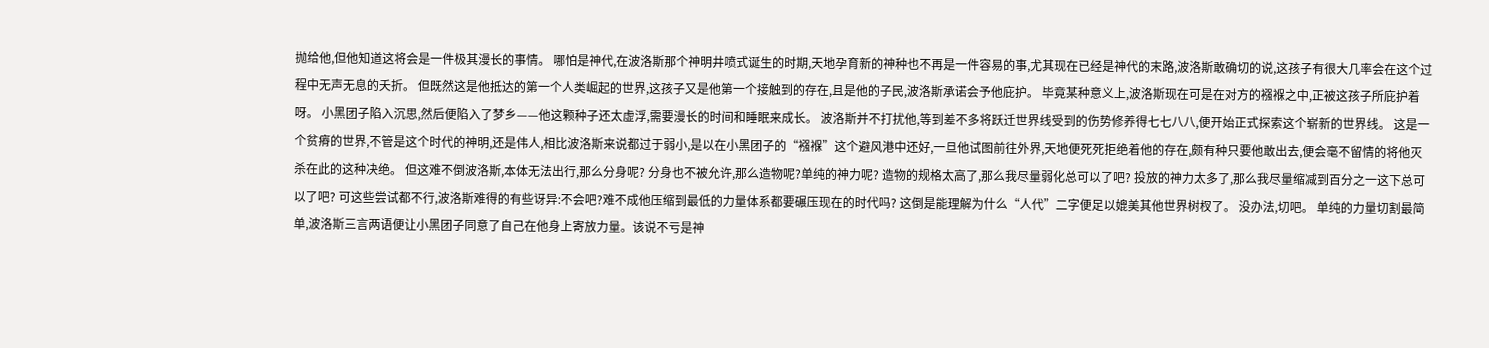抛给他,但他知道这将会是一件极其漫长的事情。 哪怕是神代,在波洛斯那个神明井喷式诞生的时期,天地孕育新的神种也不再是一件容易的事,尤其现在已经是神代的末路,波洛斯敢确切的说,这孩子有很大几率会在这个过程中无声无息的夭折。 但既然这是他抵达的第一个人类崛起的世界,这孩子又是他第一个接触到的存在,且是他的子民,波洛斯承诺会予他庇护。 毕竟某种意义上,波洛斯现在可是在对方的襁褓之中,正被这孩子所庇护着呀。 小黑团子陷入沉思,然后便陷入了梦乡——他这颗种子还太虚浮,需要漫长的时间和睡眠来成长。 波洛斯并不打扰他,等到差不多将跃迁世界线受到的伤势修养得七七八八,便开始正式探索这个崭新的世界线。 这是一个贫瘠的世界,不管是这个时代的神明,还是伟人,相比波洛斯来说都过于弱小,是以在小黑团子的“襁褓”这个避风港中还好,一旦他试图前往外界,天地便死死拒绝着他的存在,颇有种只要他敢出去,便会毫不留情的将他灭杀在此的这种决绝。 但这难不倒波洛斯,本体无法出行,那么分身呢? 分身也不被允许,那么造物呢?单纯的神力呢? 造物的规格太高了,那么我尽量弱化总可以了吧? 投放的神力太多了,那么我尽量缩减到百分之一这下总可以了吧? 可这些尝试都不行,波洛斯难得的有些讶异:不会吧?难不成他压缩到最低的力量体系都要碾压现在的时代吗? 这倒是能理解为什么“人代”二字便足以媲美其他世界树杈了。 没办法,切吧。 单纯的力量切割最简单,波洛斯三言两语便让小黑团子同意了自己在他身上寄放力量。该说不亏是神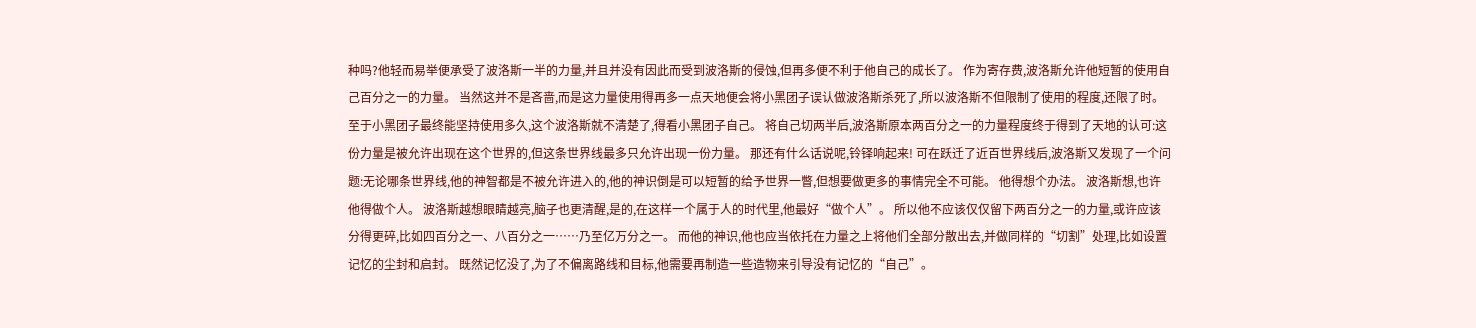种吗?他轻而易举便承受了波洛斯一半的力量,并且并没有因此而受到波洛斯的侵蚀,但再多便不利于他自己的成长了。 作为寄存费,波洛斯允许他短暂的使用自己百分之一的力量。 当然这并不是吝啬,而是这力量使用得再多一点天地便会将小黑团子误认做波洛斯杀死了,所以波洛斯不但限制了使用的程度,还限了时。至于小黑团子最终能坚持使用多久,这个波洛斯就不清楚了,得看小黑团子自己。 将自己切两半后,波洛斯原本两百分之一的力量程度终于得到了天地的认可:这份力量是被允许出现在这个世界的,但这条世界线最多只允许出现一份力量。 那还有什么话说呢,铃铎响起来! 可在跃迁了近百世界线后,波洛斯又发现了一个问题:无论哪条世界线,他的神智都是不被允许进入的,他的神识倒是可以短暂的给予世界一瞥,但想要做更多的事情完全不可能。 他得想个办法。 波洛斯想,也许他得做个人。 波洛斯越想眼睛越亮,脑子也更清醒,是的,在这样一个属于人的时代里,他最好“做个人”。 所以他不应该仅仅留下两百分之一的力量,或许应该分得更碎,比如四百分之一、八百分之一……乃至亿万分之一。 而他的神识,他也应当依托在力量之上将他们全部分散出去,并做同样的“切割”处理,比如设置记忆的尘封和启封。 既然记忆没了,为了不偏离路线和目标,他需要再制造一些造物来引导没有记忆的“自己”。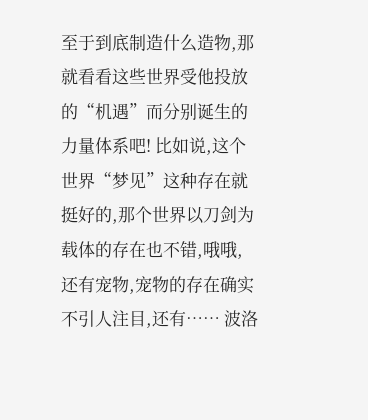至于到底制造什么造物,那就看看这些世界受他投放的“机遇”而分别诞生的力量体系吧! 比如说,这个世界“梦见”这种存在就挺好的,那个世界以刀剑为载体的存在也不错,哦哦,还有宠物,宠物的存在确实不引人注目,还有…… 波洛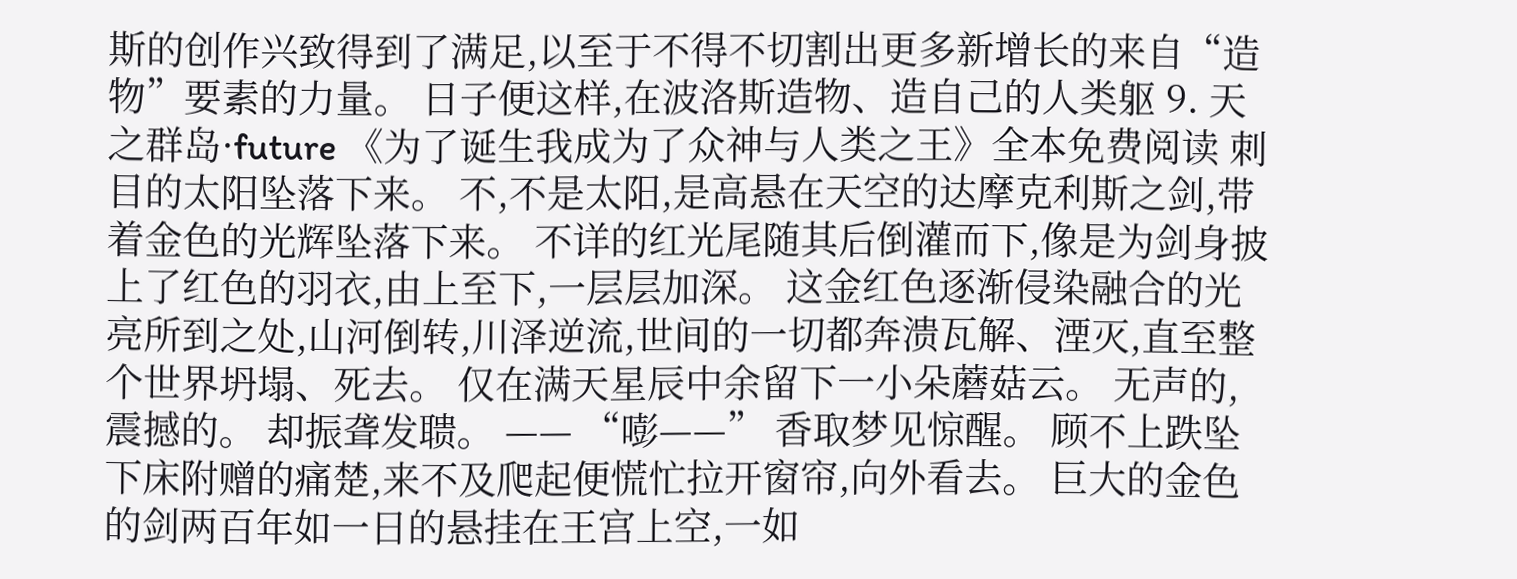斯的创作兴致得到了满足,以至于不得不切割出更多新增长的来自“造物”要素的力量。 日子便这样,在波洛斯造物、造自己的人类躯 9. 天之群岛·future 《为了诞生我成为了众神与人类之王》全本免费阅读 刺目的太阳坠落下来。 不,不是太阳,是高悬在天空的达摩克利斯之剑,带着金色的光辉坠落下来。 不详的红光尾随其后倒灌而下,像是为剑身披上了红色的羽衣,由上至下,一层层加深。 这金红色逐渐侵染融合的光亮所到之处,山河倒转,川泽逆流,世间的一切都奔溃瓦解、湮灭,直至整个世界坍塌、死去。 仅在满天星辰中余留下一小朵蘑菇云。 无声的,震撼的。 却振聋发聩。 —— “嘭——” 香取梦见惊醒。 顾不上跌坠下床附赠的痛楚,来不及爬起便慌忙拉开窗帘,向外看去。 巨大的金色的剑两百年如一日的悬挂在王宫上空,一如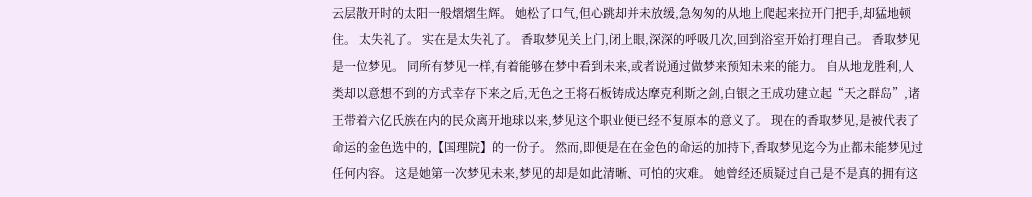云层散开时的太阳一般熠熠生辉。 她松了口气,但心跳却并未放缓,急匆匆的从地上爬起来拉开门把手,却猛地顿住。 太失礼了。 实在是太失礼了。 香取梦见关上门,闭上眼,深深的呼吸几次,回到浴室开始打理自己。 香取梦见是一位梦见。 同所有梦见一样,有着能够在梦中看到未来,或者说通过做梦来预知未来的能力。 自从地龙胜利,人类却以意想不到的方式幸存下来之后,无色之王将石板铸成达摩克利斯之剑,白银之王成功建立起“天之群岛”,诸王带着六亿氏族在内的民众离开地球以来,梦见这个职业便已经不复原本的意义了。 现在的香取梦见,是被代表了命运的金色选中的,【国理院】的一份子。 然而,即便是在在金色的命运的加持下,香取梦见迄今为止都未能梦见过任何内容。 这是她第一次梦见未来,梦见的却是如此清晰、可怕的灾难。 她曾经还质疑过自己是不是真的拥有这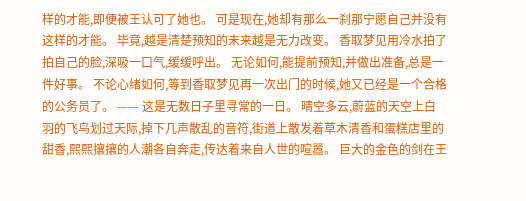样的才能,即便被王认可了她也。 可是现在,她却有那么一刹那宁愿自己并没有这样的才能。 毕竟,越是清楚预知的未来越是无力改变。 香取梦见用冷水拍了拍自己的脸,深吸一口气,缓缓呼出。 无论如何,能提前预知,并做出准备,总是一件好事。 不论心绪如何,等到香取梦见再一次出门的时候,她又已经是一个合格的公务员了。 —— 这是无数日子里寻常的一日。 晴空多云,蔚蓝的天空上白羽的飞鸟划过天际,掉下几声散乱的音符,街道上散发着草木清香和蛋糕店里的甜香,熙熙攘攘的人潮各自奔走,传达着来自人世的喧嚣。 巨大的金色的剑在王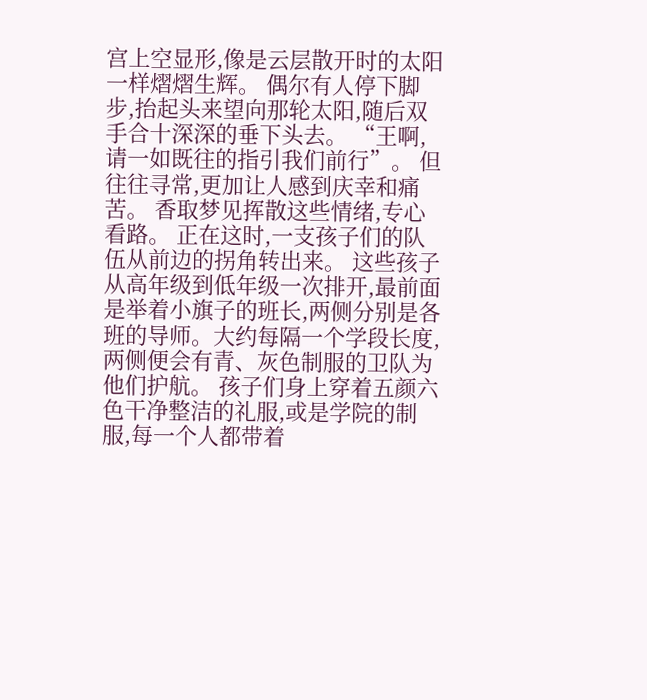宫上空显形,像是云层散开时的太阳一样熠熠生辉。 偶尔有人停下脚步,抬起头来望向那轮太阳,随后双手合十深深的垂下头去。 “王啊,请一如既往的指引我们前行”。 但往往寻常,更加让人感到庆幸和痛苦。 香取梦见挥散这些情绪,专心看路。 正在这时,一支孩子们的队伍从前边的拐角转出来。 这些孩子从高年级到低年级一次排开,最前面是举着小旗子的班长,两侧分别是各班的导师。大约每隔一个学段长度,两侧便会有青、灰色制服的卫队为他们护航。 孩子们身上穿着五颜六色干净整洁的礼服,或是学院的制服,每一个人都带着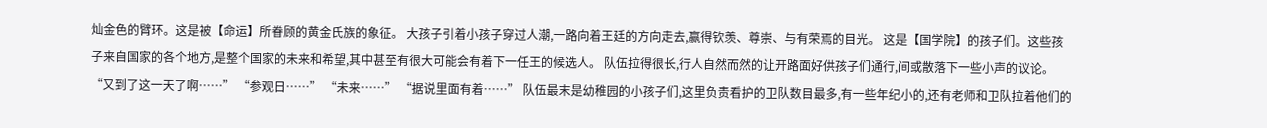灿金色的臂环。这是被【命运】所眷顾的黄金氏族的象征。 大孩子引着小孩子穿过人潮,一路向着王廷的方向走去,赢得钦羡、尊崇、与有荣焉的目光。 这是【国学院】的孩子们。这些孩子来自国家的各个地方,是整个国家的未来和希望,其中甚至有很大可能会有着下一任王的候选人。 队伍拉得很长,行人自然而然的让开路面好供孩子们通行,间或散落下一些小声的议论。 “又到了这一天了啊……” “参观日……” “未来……” “据说里面有着……” 队伍最末是幼稚园的小孩子们,这里负责看护的卫队数目最多,有一些年纪小的,还有老师和卫队拉着他们的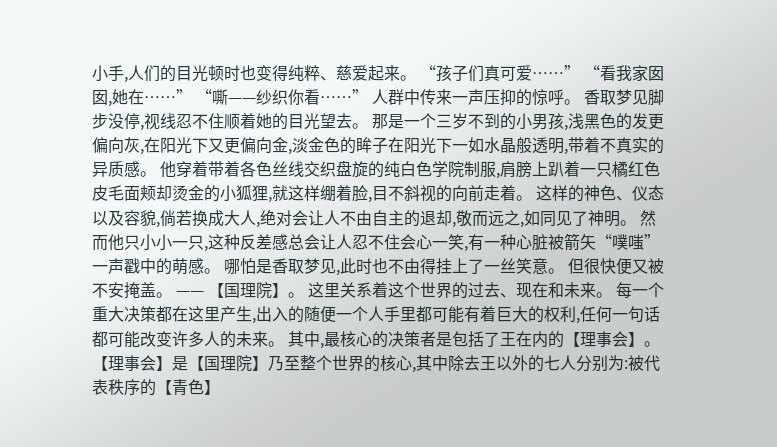小手,人们的目光顿时也变得纯粹、慈爱起来。 “孩子们真可爱……” “看我家囡囡,她在……” “嘶——纱织你看……” 人群中传来一声压抑的惊呼。 香取梦见脚步没停,视线忍不住顺着她的目光望去。 那是一个三岁不到的小男孩,浅黑色的发更偏向灰,在阳光下又更偏向金,淡金色的眸子在阳光下一如水晶般透明,带着不真实的异质感。 他穿着带着各色丝线交织盘旋的纯白色学院制服,肩膀上趴着一只橘红色皮毛面颊却烫金的小狐狸,就这样绷着脸,目不斜视的向前走着。 这样的神色、仪态以及容貌,倘若换成大人,绝对会让人不由自主的退却,敬而远之,如同见了神明。 然而他只小小一只,这种反差感总会让人忍不住会心一笑,有一种心脏被箭矢“噗嗤”一声戳中的萌感。 哪怕是香取梦见,此时也不由得挂上了一丝笑意。 但很快便又被不安掩盖。 —— 【国理院】。 这里关系着这个世界的过去、现在和未来。 每一个重大决策都在这里产生,出入的随便一个人手里都可能有着巨大的权利,任何一句话都可能改变许多人的未来。 其中,最核心的决策者是包括了王在内的【理事会】。 【理事会】是【国理院】乃至整个世界的核心,其中除去王以外的七人分别为:被代表秩序的【青色】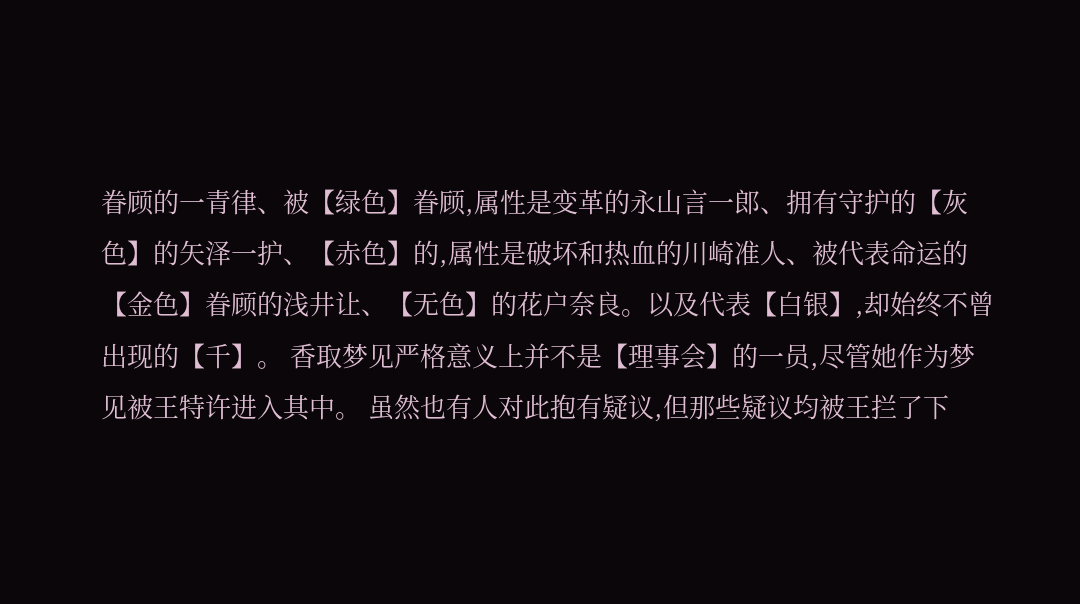眷顾的一青律、被【绿色】眷顾,属性是变革的永山言一郎、拥有守护的【灰色】的矢泽一护、【赤色】的,属性是破坏和热血的川崎准人、被代表命运的【金色】眷顾的浅井让、【无色】的花户奈良。以及代表【白银】,却始终不曾出现的【千】。 香取梦见严格意义上并不是【理事会】的一员,尽管她作为梦见被王特许进入其中。 虽然也有人对此抱有疑议,但那些疑议均被王拦了下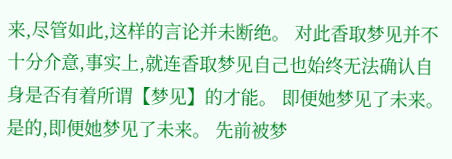来,尽管如此,这样的言论并未断绝。 对此香取梦见并不十分介意,事实上,就连香取梦见自己也始终无法确认自身是否有着所谓【梦见】的才能。 即便她梦见了未来。 是的,即便她梦见了未来。 先前被梦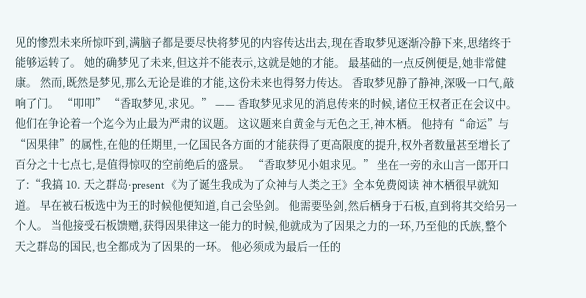见的惨烈未来所惊吓到,满脑子都是要尽快将梦见的内容传达出去,现在香取梦见逐渐冷静下来,思绪终于能够运转了。 她的确梦见了未来,但这并不能表示,这就是她的才能。 最基础的一点反例便是,她非常健康。 然而,既然是梦见,那么无论是谁的才能,这份未来也得努力传达。 香取梦见静了静神,深吸一口气,敲响了门。 “叩叩” “香取梦见,求见。” —— 香取梦见求见的消息传来的时候,诸位王权者正在会议中。 他们在争论着一个迄今为止最为严肃的议题。 这议题来自黄金与无色之王,神木栖。 他持有“命运”与“因果律”的属性,在他的任期里,一亿国民各方面的才能获得了更高限度的提升,权外者数量甚至增长了百分之十七点七,是值得惊叹的空前绝后的盛景。 “香取梦见小姐求见。” 坐在一旁的永山言一郎开口了:“我搞 10. 天之群岛·present 《为了诞生我成为了众神与人类之王》全本免费阅读 神木栖很早就知道。 早在被石板选中为王的时候他便知道,自己会坠剑。 他需要坠剑,然后栖身于石板,直到将其交给另一个人。 当他接受石板馈赠,获得因果律这一能力的时候,他就成为了因果之力的一环,乃至他的氏族,整个天之群岛的国民,也全都成为了因果的一环。 他必须成为最后一任的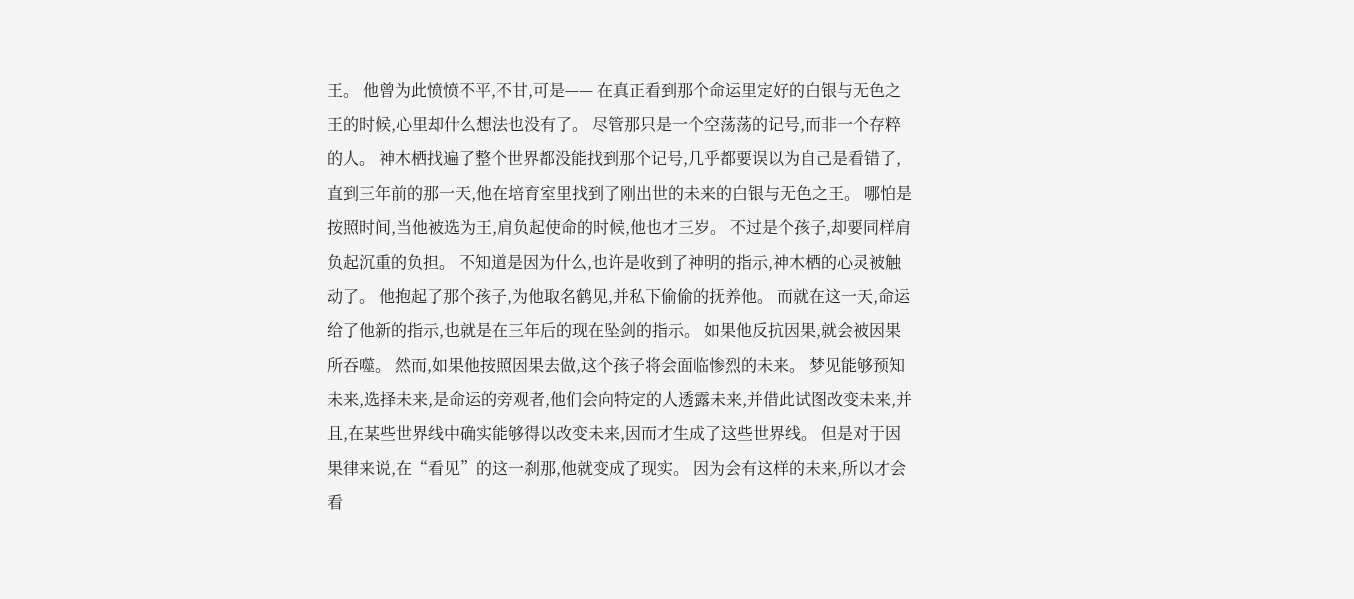王。 他曾为此愤愤不平,不甘,可是—— 在真正看到那个命运里定好的白银与无色之王的时候,心里却什么想法也没有了。 尽管那只是一个空荡荡的记号,而非一个存粹的人。 神木栖找遍了整个世界都没能找到那个记号,几乎都要误以为自己是看错了,直到三年前的那一天,他在培育室里找到了刚出世的未来的白银与无色之王。 哪怕是按照时间,当他被选为王,肩负起使命的时候,他也才三岁。 不过是个孩子,却要同样肩负起沉重的负担。 不知道是因为什么,也许是收到了神明的指示,神木栖的心灵被触动了。 他抱起了那个孩子,为他取名鹤见,并私下偷偷的抚养他。 而就在这一天,命运给了他新的指示,也就是在三年后的现在坠剑的指示。 如果他反抗因果,就会被因果所吞噬。 然而,如果他按照因果去做,这个孩子将会面临惨烈的未来。 梦见能够预知未来,选择未来,是命运的旁观者,他们会向特定的人透露未来,并借此试图改变未来,并且,在某些世界线中确实能够得以改变未来,因而才生成了这些世界线。 但是对于因果律来说,在“看见”的这一刹那,他就变成了现实。 因为会有这样的未来,所以才会看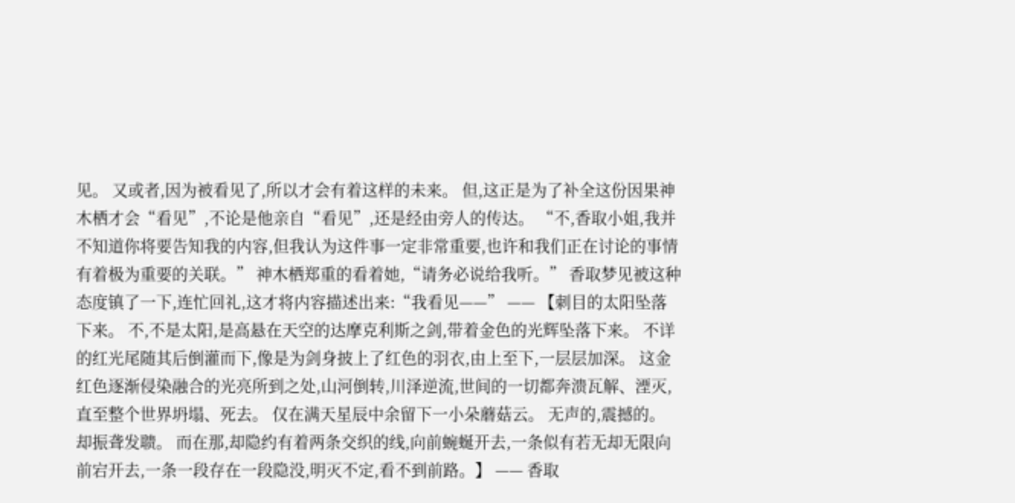见。 又或者,因为被看见了,所以才会有着这样的未来。 但,这正是为了补全这份因果神木栖才会“看见”,不论是他亲自“看见”,还是经由旁人的传达。 “不,香取小姐,我并不知道你将要告知我的内容,但我认为这件事一定非常重要,也许和我们正在讨论的事情有着极为重要的关联。” 神木栖郑重的看着她,“请务必说给我听。” 香取梦见被这种态度镇了一下,连忙回礼,这才将内容描述出来:“我看见——” —— 【刺目的太阳坠落下来。 不,不是太阳,是高悬在天空的达摩克利斯之剑,带着金色的光辉坠落下来。 不详的红光尾随其后倒灌而下,像是为剑身披上了红色的羽衣,由上至下,一层层加深。 这金红色逐渐侵染融合的光亮所到之处,山河倒转,川泽逆流,世间的一切都奔溃瓦解、湮灭,直至整个世界坍塌、死去。 仅在满天星辰中余留下一小朵蘑菇云。 无声的,震撼的。 却振聋发聩。 而在那,却隐约有着两条交织的线,向前蜿蜒开去,一条似有若无却无限向前宕开去,一条一段存在一段隐没,明灭不定,看不到前路。】 —— 香取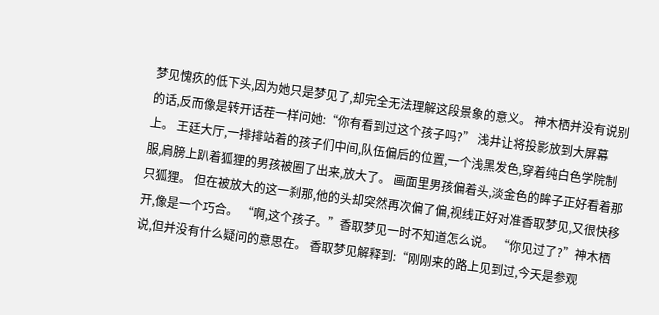梦见愧疚的低下头,因为她只是梦见了,却完全无法理解这段景象的意义。 神木栖并没有说别的话,反而像是转开话茬一样问她:“你有看到过这个孩子吗?” 浅井让将投影放到大屏幕上。 王廷大厅,一排排站着的孩子们中间,队伍偏后的位置,一个浅黑发色,穿着纯白色学院制服,肩膀上趴着狐狸的男孩被圈了出来,放大了。 画面里男孩偏着头,淡金色的眸子正好看着那只狐狸。 但在被放大的这一刹那,他的头却突然再次偏了偏,视线正好对准香取梦见,又很快移开,像是一个巧合。 “啊,这个孩子。”香取梦见一时不知道怎么说。 “你见过了?”神木栖说,但并没有什么疑问的意思在。 香取梦见解释到:“刚刚来的路上见到过,今天是参观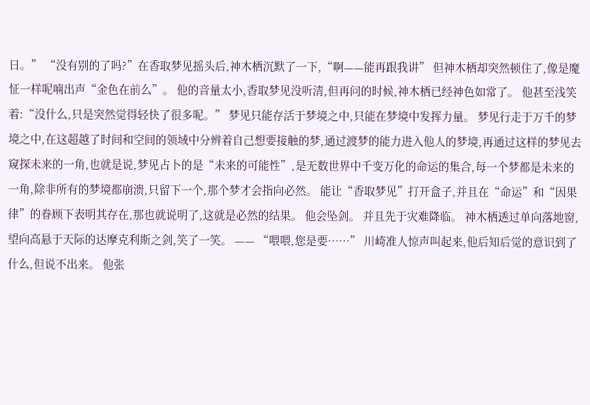日。” “没有别的了吗?”在香取梦见摇头后,神木栖沉默了一下,“啊——能再跟我讲” 但神木栖却突然顿住了,像是魔怔一样呢喃出声“金色在前么”。 他的音量太小,香取梦见没听清,但再问的时候,神木栖已经神色如常了。 他甚至浅笑着:“没什么,只是突然觉得轻快了很多呢。” 梦见只能存活于梦境之中,只能在梦境中发挥力量。 梦见行走于万千的梦境之中,在这超越了时间和空间的领域中分辨着自己想要接触的梦,通过渡梦的能力进入他人的梦境,再通过这样的梦见去窥探未来的一角,也就是说,梦见占卜的是“未来的可能性”,是无数世界中千变万化的命运的集合,每一个梦都是未来的一角,除非所有的梦境都崩溃,只留下一个,那个梦才会指向必然。 能让“香取梦见”打开盒子,并且在“命运”和“因果律”的眷顾下表明其存在,那也就说明了,这就是必然的结果。 他会坠剑。 并且先于灾难降临。 神木栖透过单向落地窗,望向高悬于天际的达摩克利斯之剑,笑了一笑。 —— “喂喂,您是要……” 川崎准人惊声叫起来,他后知后觉的意识到了什么,但说不出来。 他张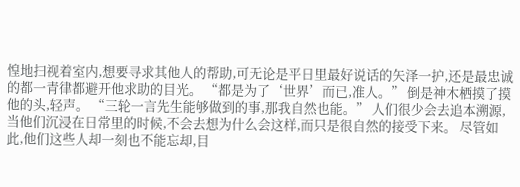惶地扫视着室内,想要寻求其他人的帮助,可无论是平日里最好说话的矢泽一护,还是最忠诚的都一青律都避开他求助的目光。 “都是为了‘世界’而已,准人。” 倒是神木栖摸了摸他的头,轻声。 “三轮一言先生能够做到的事,那我自然也能。” 人们很少会去追本溯源,当他们沉浸在日常里的时候,不会去想为什么会这样,而只是很自然的接受下来。 尽管如此,他们这些人却一刻也不能忘却,目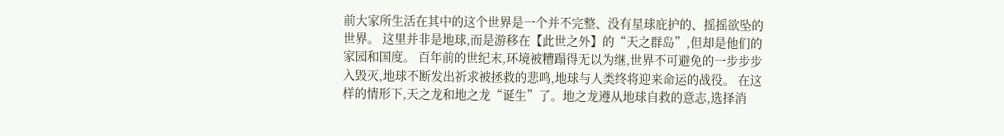前大家所生活在其中的这个世界是一个并不完整、没有星球庇护的、摇摇欲坠的世界。 这里并非是地球,而是游移在【此世之外】的“天之群岛”,但却是他们的家园和国度。 百年前的世纪末,环境被糟蹋得无以为继,世界不可避免的一步步步入毁灭,地球不断发出祈求被拯救的悲鸣,地球与人类终将迎来命运的战役。 在这样的情形下,天之龙和地之龙“诞生”了。地之龙遵从地球自救的意志,选择消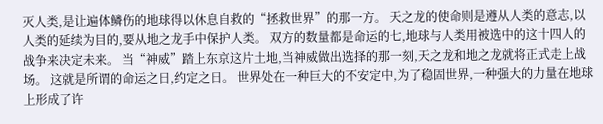灭人类,是让遍体鳞伤的地球得以休息自救的“拯救世界”的那一方。 天之龙的使命则是遵从人类的意志,以人类的延续为目的,要从地之龙手中保护人类。 双方的数量都是命运的七,地球与人类用被选中的这十四人的战争来决定未来。 当“神威”踏上东京这片土地,当神威做出选择的那一刻,天之龙和地之龙就将正式走上战场。 这就是所谓的命运之日,约定之日。 世界处在一种巨大的不安定中,为了稳固世界,一种强大的力量在地球上形成了许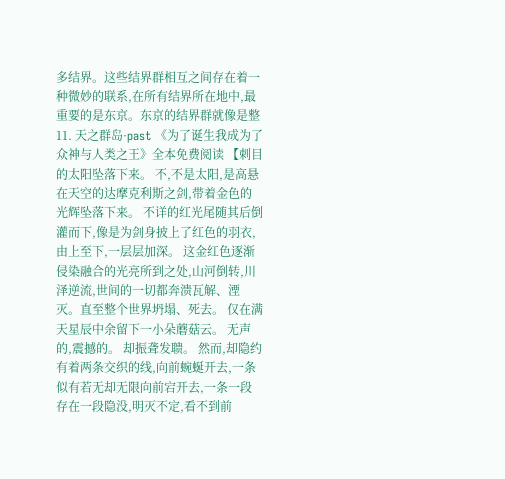多结界。这些结界群相互之间存在着一种微妙的联系,在所有结界所在地中,最重要的是东京。东京的结界群就像是整 11. 天之群岛·past 《为了诞生我成为了众神与人类之王》全本免费阅读 【刺目的太阳坠落下来。 不,不是太阳,是高悬在天空的达摩克利斯之剑,带着金色的光辉坠落下来。 不详的红光尾随其后倒灌而下,像是为剑身披上了红色的羽衣,由上至下,一层层加深。 这金红色逐渐侵染融合的光亮所到之处,山河倒转,川泽逆流,世间的一切都奔溃瓦解、湮灭。直至整个世界坍塌、死去。 仅在满天星辰中余留下一小朵蘑菇云。 无声的,震撼的。 却振聋发聩。 然而,却隐约有着两条交织的线,向前蜿蜒开去,一条似有若无却无限向前宕开去,一条一段存在一段隐没,明灭不定,看不到前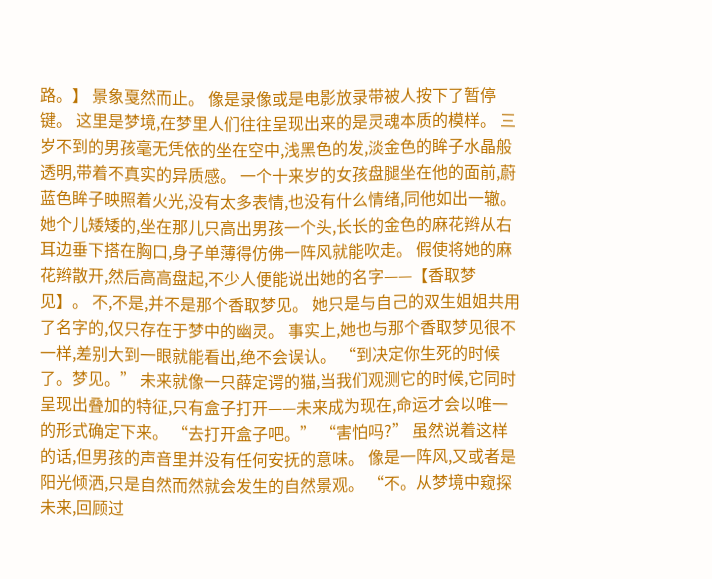路。】 景象戛然而止。 像是录像或是电影放录带被人按下了暂停键。 这里是梦境,在梦里人们往往呈现出来的是灵魂本质的模样。 三岁不到的男孩毫无凭依的坐在空中,浅黑色的发,淡金色的眸子水晶般透明,带着不真实的异质感。 一个十来岁的女孩盘腿坐在他的面前,蔚蓝色眸子映照着火光,没有太多表情,也没有什么情绪,同他如出一辙。 她个儿矮矮的,坐在那儿只高出男孩一个头,长长的金色的麻花辫从右耳边垂下搭在胸口,身子单薄得仿佛一阵风就能吹走。 假使将她的麻花辫散开,然后高高盘起,不少人便能说出她的名字——【香取梦见】。 不,不是,并不是那个香取梦见。 她只是与自己的双生姐姐共用了名字的,仅只存在于梦中的幽灵。 事实上,她也与那个香取梦见很不一样,差别大到一眼就能看出,绝不会误认。 “到决定你生死的时候了。梦见。” 未来就像一只薛定谔的猫,当我们观测它的时候,它同时呈现出叠加的特征,只有盒子打开——未来成为现在,命运才会以唯一的形式确定下来。 “去打开盒子吧。” “害怕吗?” 虽然说着这样的话,但男孩的声音里并没有任何安抚的意味。 像是一阵风,又或者是阳光倾洒,只是自然而然就会发生的自然景观。 “不。从梦境中窥探未来,回顾过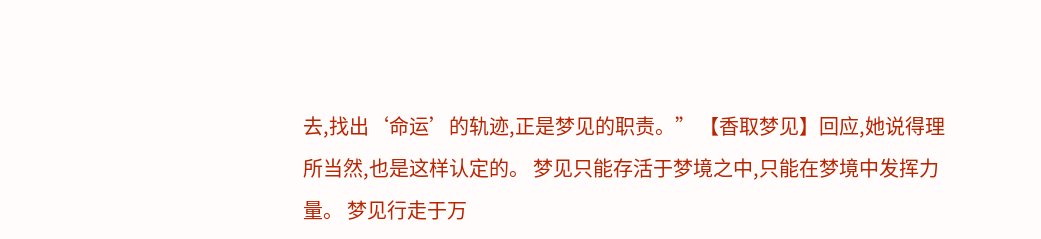去,找出‘命运’的轨迹,正是梦见的职责。” 【香取梦见】回应,她说得理所当然,也是这样认定的。 梦见只能存活于梦境之中,只能在梦境中发挥力量。 梦见行走于万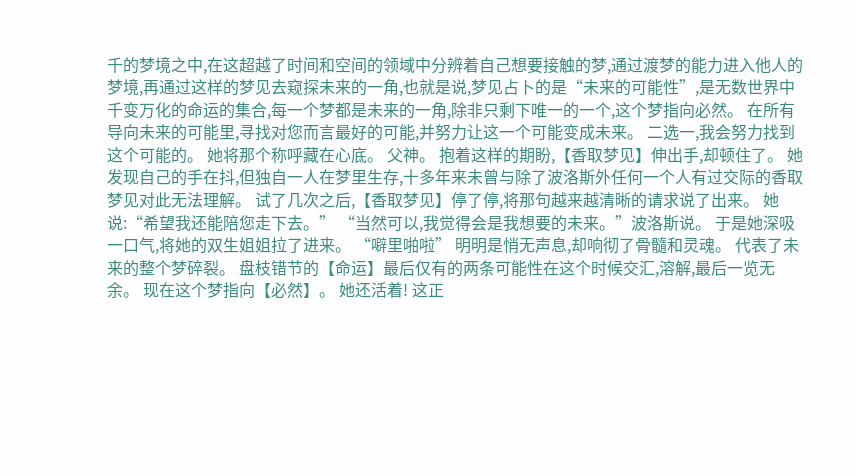千的梦境之中,在这超越了时间和空间的领域中分辨着自己想要接触的梦,通过渡梦的能力进入他人的梦境,再通过这样的梦见去窥探未来的一角,也就是说,梦见占卜的是“未来的可能性”,是无数世界中千变万化的命运的集合,每一个梦都是未来的一角,除非只剩下唯一的一个,这个梦指向必然。 在所有导向未来的可能里,寻找对您而言最好的可能,并努力让这一个可能变成未来。 二选一,我会努力找到这个可能的。 她将那个称呼藏在心底。 父神。 抱着这样的期盼,【香取梦见】伸出手,却顿住了。 她发现自己的手在抖,但独自一人在梦里生存,十多年来未曾与除了波洛斯外任何一个人有过交际的香取梦见对此无法理解。 试了几次之后,【香取梦见】停了停,将那句越来越清晰的请求说了出来。 她说:“希望我还能陪您走下去。” “当然可以,我觉得会是我想要的未来。”波洛斯说。 于是她深吸一口气,将她的双生姐姐拉了进来。 “噼里啪啦” 明明是悄无声息,却响彻了骨髓和灵魂。 代表了未来的整个梦碎裂。 盘枝错节的【命运】最后仅有的两条可能性在这个时候交汇,溶解,最后一览无余。 现在这个梦指向【必然】。 她还活着! 这正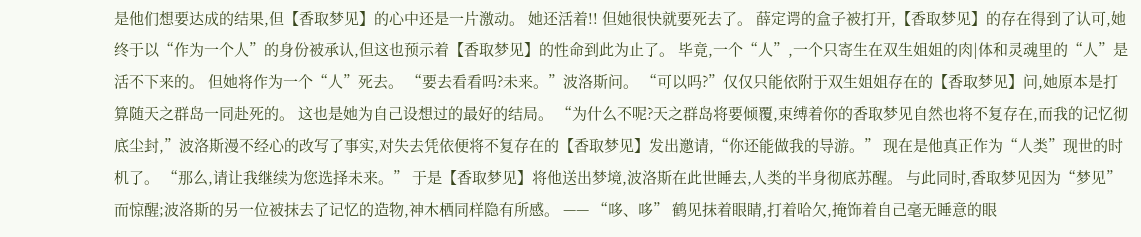是他们想要达成的结果,但【香取梦见】的心中还是一片激动。 她还活着!! 但她很快就要死去了。 薛定谔的盒子被打开,【香取梦见】的存在得到了认可,她终于以“作为一个人”的身份被承认,但这也预示着【香取梦见】的性命到此为止了。 毕竟,一个“人”,一个只寄生在双生姐姐的肉|体和灵魂里的“人”是活不下来的。 但她将作为一个“人”死去。 “要去看看吗?未来。”波洛斯问。 “可以吗?”仅仅只能依附于双生姐姐存在的【香取梦见】问,她原本是打算随天之群岛一同赴死的。 这也是她为自己设想过的最好的结局。 “为什么不呢?天之群岛将要倾覆,束缚着你的香取梦见自然也将不复存在,而我的记忆彻底尘封,”波洛斯漫不经心的改写了事实,对失去凭依便将不复存在的【香取梦见】发出邀请,“你还能做我的导游。” 现在是他真正作为“人类”现世的时机了。 “那么,请让我继续为您选择未来。” 于是【香取梦见】将他送出梦境,波洛斯在此世睡去,人类的半身彻底苏醒。 与此同时,香取梦见因为“梦见”而惊醒;波洛斯的另一位被抹去了记忆的造物,神木栖同样隐有所感。 —— “哆、哆” 鹤见抹着眼睛,打着哈欠,掩饰着自己毫无睡意的眼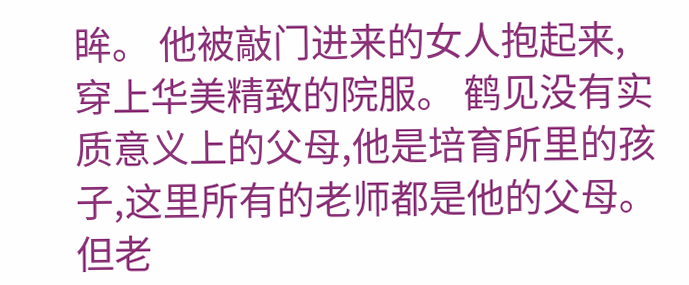眸。 他被敲门进来的女人抱起来,穿上华美精致的院服。 鹤见没有实质意义上的父母,他是培育所里的孩子,这里所有的老师都是他的父母。 但老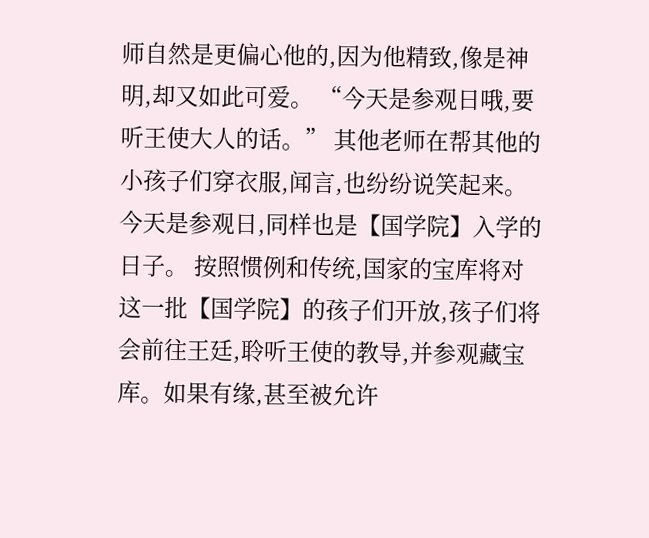师自然是更偏心他的,因为他精致,像是神明,却又如此可爱。 “今天是参观日哦,要听王使大人的话。” 其他老师在帮其他的小孩子们穿衣服,闻言,也纷纷说笑起来。 今天是参观日,同样也是【国学院】入学的日子。 按照惯例和传统,国家的宝库将对这一批【国学院】的孩子们开放,孩子们将会前往王廷,聆听王使的教导,并参观藏宝库。如果有缘,甚至被允许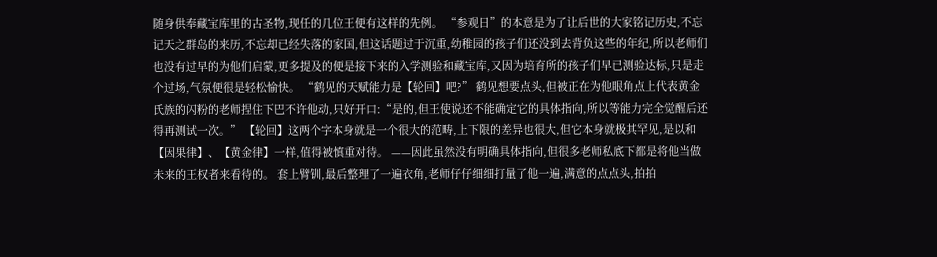随身供奉藏宝库里的古圣物,现任的几位王便有这样的先例。 “参观日”的本意是为了让后世的大家铭记历史,不忘记天之群岛的来历,不忘却已经失落的家国,但这话题过于沉重,幼稚园的孩子们还没到去背负这些的年纪,所以老师们也没有过早的为他们启蒙,更多提及的便是接下来的入学测验和藏宝库,又因为培育所的孩子们早已测验达标,只是走个过场,气氛便很是轻松愉快。 “鹤见的天赋能力是【轮回】吧?” 鹤见想要点头,但被正在为他眼角点上代表黄金氏族的闪粉的老师捏住下巴不许他动,只好开口:“是的,但王使说还不能确定它的具体指向,所以等能力完全觉醒后还得再测试一次。” 【轮回】这两个字本身就是一个很大的范畴,上下限的差异也很大,但它本身就极其罕见,是以和【因果律】、【黄金律】一样,值得被慎重对待。 ——因此虽然没有明确具体指向,但很多老师私底下都是将他当做未来的王权者来看待的。 套上臂钏,最后整理了一遍衣角,老师仔仔细细打量了他一遍,满意的点点头,拍拍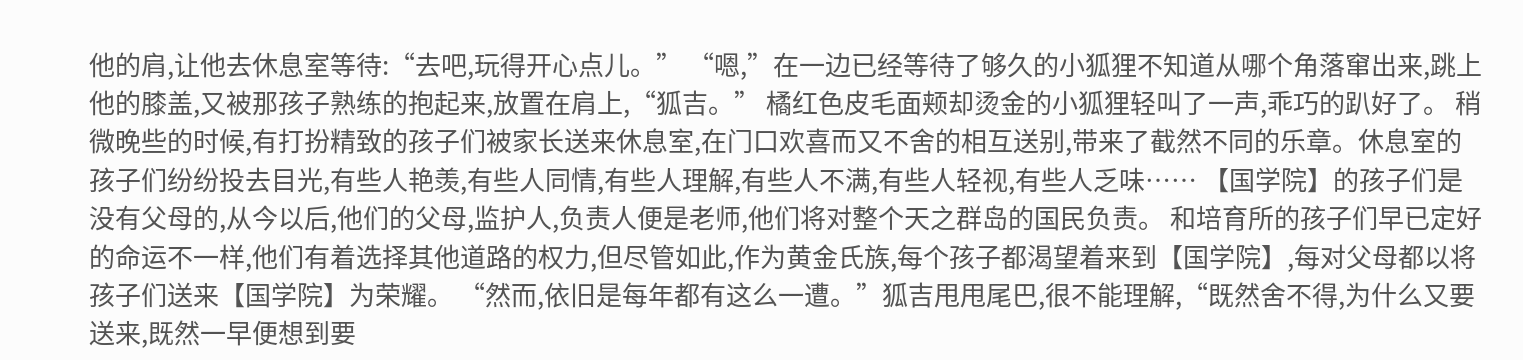他的肩,让他去休息室等待:“去吧,玩得开心点儿。” “嗯,”在一边已经等待了够久的小狐狸不知道从哪个角落窜出来,跳上他的膝盖,又被那孩子熟练的抱起来,放置在肩上,“狐吉。” 橘红色皮毛面颊却烫金的小狐狸轻叫了一声,乖巧的趴好了。 稍微晚些的时候,有打扮精致的孩子们被家长送来休息室,在门口欢喜而又不舍的相互送别,带来了截然不同的乐章。休息室的孩子们纷纷投去目光,有些人艳羡,有些人同情,有些人理解,有些人不满,有些人轻视,有些人乏味…… 【国学院】的孩子们是没有父母的,从今以后,他们的父母,监护人,负责人便是老师,他们将对整个天之群岛的国民负责。 和培育所的孩子们早已定好的命运不一样,他们有着选择其他道路的权力,但尽管如此,作为黄金氏族,每个孩子都渴望着来到【国学院】,每对父母都以将孩子们送来【国学院】为荣耀。 “然而,依旧是每年都有这么一遭。”狐吉甩甩尾巴,很不能理解,“既然舍不得,为什么又要送来,既然一早便想到要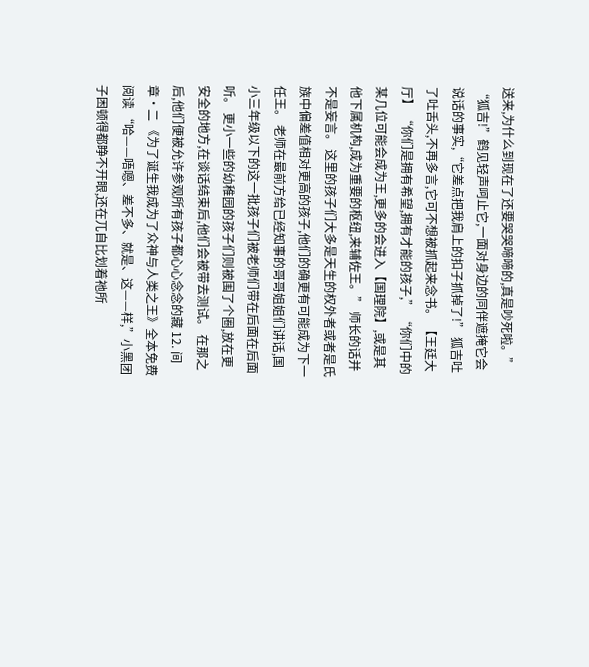送来,为什么到现在了还要哭哭啼啼的,真是吵死啦。” “狐吉!”鹤见轻声呵止它,一面对身边的同伴遮掩它会说话的事实,“它差点把我肩上的扣子抓掉了!” 狐吉吐了吐舌头,不再多言,它可不想被抓起来念书。 【王廷大厅】 “你们是拥有希望,拥有才能的孩子,” “你们中的某几位可能会成为王,更多的会进入【国理院】,或是其他下属机构,成为重要的枢纽,来辅佐王。” 师长的话并不是妄言。 这里的孩子们大多是天生的权外者或者是氏族中偏差值相对更高的孩子,他们的确更有可能成为下一任王。 老师在最前方给已经知事的哥哥姐姐们讲话,国小三年级以下的这一批孩子们被老师们带在后面在后面听。 更小一些的幼稚园的孩子们则被围了个圈,放在更安全的地方,在谈话结束后,他们会被带去测试。 在那之后,他们便被允许参观所有孩子都心心念念的藏 12. 间章·二 《为了诞生我成为了众神与人类之王》全本免费阅读 “哈——唔嗯、差不多、就是、这——样,”小黑团子困顿得都睁不开眼,还在兀自比划着祂所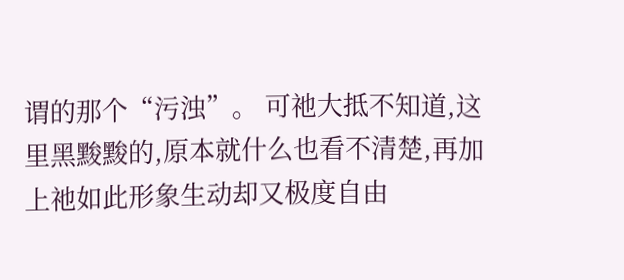谓的那个“污浊”。 可祂大抵不知道,这里黑黢黢的,原本就什么也看不清楚,再加上祂如此形象生动却又极度自由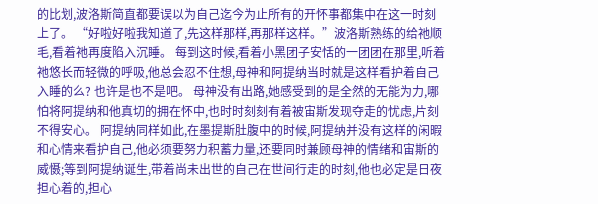的比划,波洛斯简直都要误以为自己迄今为止所有的开怀事都集中在这一时刻上了。 “好啦好啦我知道了,先这样那样,再那样这样。”波洛斯熟练的给祂顺毛,看着祂再度陷入沉睡。 每到这时候,看着小黑团子安恬的一团团在那里,听着祂悠长而轻微的呼吸,他总会忍不住想,母神和阿提纳当时就是这样看护着自己入睡的么? 也许是也不是吧。 母神没有出路,她感受到的是全然的无能为力,哪怕将阿提纳和他真切的拥在怀中,也时时刻刻有着被宙斯发现夺走的忧虑,片刻不得安心。 阿提纳同样如此,在墨提斯肚腹中的时候,阿提纳并没有这样的闲暇和心情来看护自己,他必须要努力积蓄力量,还要同时兼顾母神的情绪和宙斯的威慑;等到阿提纳诞生,带着尚未出世的自己在世间行走的时刻,他也必定是日夜担心着的,担心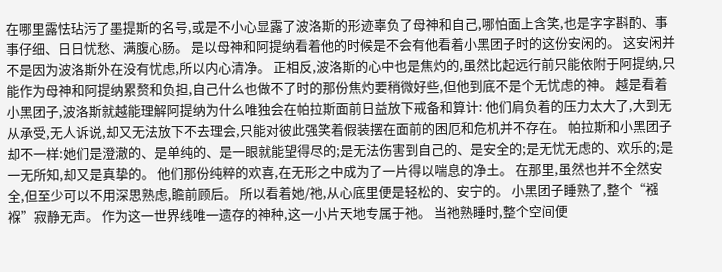在哪里露怯玷污了墨提斯的名号,或是不小心显露了波洛斯的形迹辜负了母神和自己,哪怕面上含笑,也是字字斟酌、事事仔细、日日忧愁、满腹心肠。 是以母神和阿提纳看着他的时候是不会有他看着小黑团子时的这份安闲的。 这安闲并不是因为波洛斯外在没有忧虑,所以内心清净。 正相反,波洛斯的心中也是焦灼的,虽然比起远行前只能依附于阿提纳,只能作为母神和阿提纳累赘和负担,自己什么也做不了时的那份焦灼要稍微好些,但他到底不是个无忧虑的神。 越是看着小黑团子,波洛斯就越能理解阿提纳为什么唯独会在帕拉斯面前日益放下戒备和算计: 他们肩负着的压力太大了,大到无从承受,无人诉说,却又无法放下不去理会,只能对彼此强笑着假装摆在面前的困厄和危机并不存在。 帕拉斯和小黑团子却不一样:她们是澄澈的、是单纯的、是一眼就能望得尽的;是无法伤害到自己的、是安全的;是无忧无虑的、欢乐的;是一无所知,却又是真挚的。 他们那份纯粹的欢喜,在无形之中成为了一片得以喘息的净土。 在那里,虽然也并不全然安全,但至少可以不用深思熟虑,瞻前顾后。 所以看着她/祂,从心底里便是轻松的、安宁的。 小黑团子睡熟了,整个“襁褓”寂静无声。 作为这一世界线唯一遗存的神种,这一小片天地专属于祂。 当祂熟睡时,整个空间便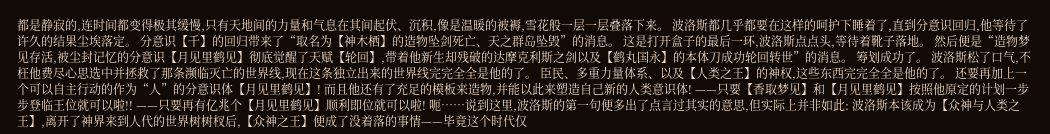都是静寂的,连时间都变得极其缓慢,只有天地间的力量和气息在其间起伏、沉积,像是温暖的被褥,雪花般一层一层叠落下来。 波洛斯都几乎都要在这样的呵护下睡着了,直到分意识回归,他等待了许久的结果尘埃落定。 分意识【千】的回归带来了“取名为【神木栖】的造物坠剑死亡、天之群岛坠毁”的消息。 这是打开盒子的最后一环,波洛斯点点头,等待着靴子落地。 然后便是“造物梦见存活,被尘封记忆的分意识【月见里鹤见】彻底觉醒了天赋【轮回】,带着他新生却残破的达摩克利斯之剑以及【鹤丸国永】的本体刀成功轮回转世”的消息。 筹划成功了。 波洛斯松了口气,不枉他费尽心思选中并拯救了那条濒临灭亡的世界线,现在这条独立出来的世界线完完全全是他的了。 臣民、多重力量体系、以及【人类之王】的神权,这些东西完完全全是他的了。 还要再加上一个可以自主行动的作为“人”的分意识体【月见里鹤见】! 而且他还有了充足的模板来造物,并能以此来塑造自己新的人类意识体! ——只要【香取梦见】和【月见里鹤见】按照他原定的计划一步步登临王位就可以啦!! ——只要再有亿兆个【月见里鹤见】顺利即位就可以啦! 呃……说到这里,波洛斯的第一句便多出了点言过其实的意思,但实际上并非如此: 波洛斯本该成为【众神与人类之王】,离开了神界来到人代的世界树树杈后,【众神之王】便成了没着落的事情——毕竟这个时代仅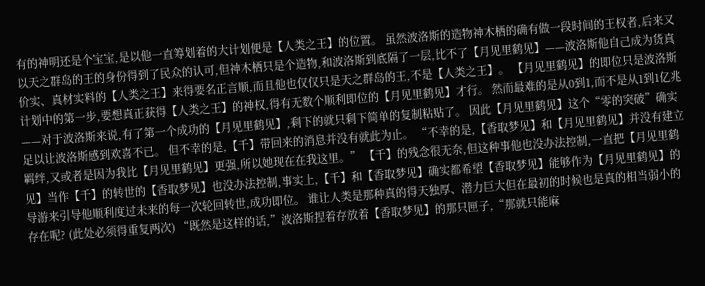有的神明还是个宝宝,是以他一直筹划着的大计划便是【人类之王】的位置。 虽然波洛斯的造物神木栖的确有做一段时间的王权者,后来又以天之群岛的王的身份得到了民众的认可,但神木栖只是个造物,和波洛斯到底隔了一层,比不了【月见里鹤见】——波洛斯他自己成为货真价实、真材实料的【人类之王】来得要名正言顺,而且他也仅仅只是天之群岛的王,不是【人类之王】。 【月见里鹤见】的即位只是波洛斯计划中的第一步,要想真正获得【人类之王】的神权,得有无数个顺利即位的【月见里鹤见】才行。 然而最难的是从0到1,而不是从1到1亿兆——对于波洛斯来说,有了第一个成功的【月见里鹤见】,剩下的就只剩下简单的复制粘贴了。 因此【月见里鹤见】这个“零的突破”确实足以让波洛斯感到欢喜不已。 但不幸的是,【千】带回来的消息并没有就此为止。 “不幸的是,【香取梦见】和【月见里鹤见】并没有建立羁绊,又或者是因为我比【月见里鹤见】更强,所以她现在在我这里。” 【千】的残念很无奈,但这种事他也没办法控制,一直把【月见里鹤见】当作【千】的转世的【香取梦见】也没办法控制,事实上,【千】和【香取梦见】确实都希望【香取梦见】能够作为【月见里鹤见】的导游来引导他顺利度过未来的每一次轮回转世,成功即位。 谁让人类是那种真的得天独厚、潜力巨大但在最初的时候也是真的相当弱小的存在呢? (此处必须得重复两次) “既然是这样的话,”波洛斯捏着存放着【香取梦见】的那只匣子,“那就只能麻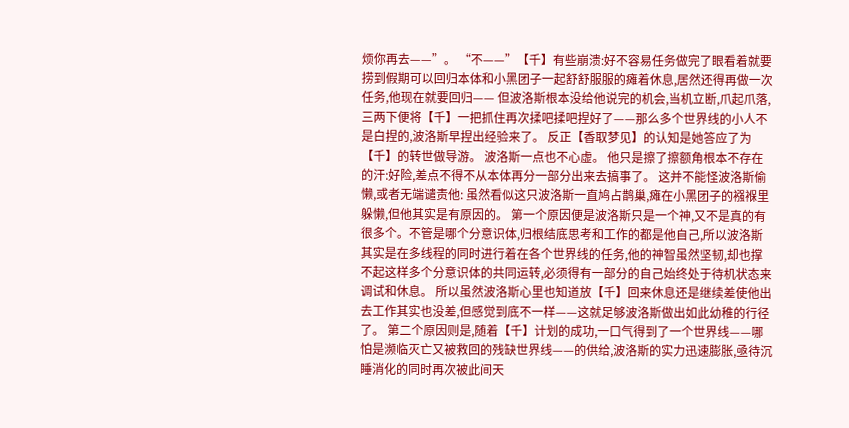烦你再去——”。 “不——”【千】有些崩溃:好不容易任务做完了眼看着就要捞到假期可以回归本体和小黑团子一起舒舒服服的瘫着休息,居然还得再做一次任务,他现在就要回归—— 但波洛斯根本没给他说完的机会,当机立断,爪起爪落,三两下便将【千】一把抓住再次揉吧揉吧捏好了——那么多个世界线的小人不是白捏的,波洛斯早捏出经验来了。 反正【香取梦见】的认知是她答应了为【千】的转世做导游。 波洛斯一点也不心虚。 他只是擦了擦额角根本不存在的汗:好险,差点不得不从本体再分一部分出来去搞事了。 这并不能怪波洛斯偷懒,或者无端谴责他: 虽然看似这只波洛斯一直鸠占鹊巢,瘫在小黑团子的襁褓里躲懒,但他其实是有原因的。 第一个原因便是波洛斯只是一个神,又不是真的有很多个。不管是哪个分意识体,归根结底思考和工作的都是他自己,所以波洛斯其实是在多线程的同时进行着在各个世界线的任务,他的神智虽然坚韧,却也撑不起这样多个分意识体的共同运转,必须得有一部分的自己始终处于待机状态来调试和休息。 所以虽然波洛斯心里也知道放【千】回来休息还是继续差使他出去工作其实也没差,但感觉到底不一样——这就足够波洛斯做出如此幼稚的行径了。 第二个原因则是,随着【千】计划的成功,一口气得到了一个世界线——哪怕是濒临灭亡又被救回的残缺世界线——的供给,波洛斯的实力迅速膨胀,亟待沉睡消化的同时再次被此间天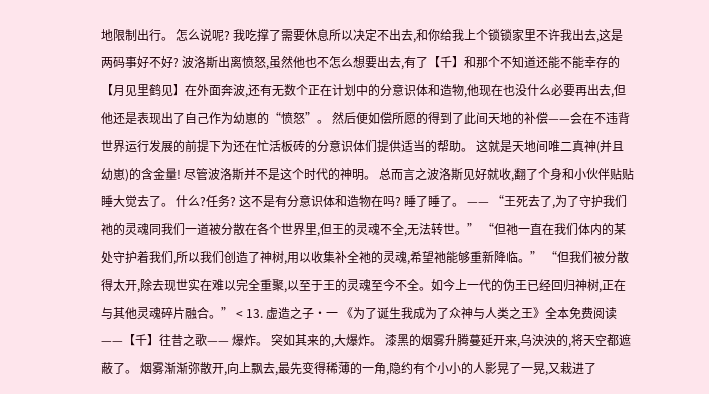地限制出行。 怎么说呢? 我吃撑了需要休息所以决定不出去,和你给我上个锁锁家里不许我出去,这是两码事好不好? 波洛斯出离愤怒,虽然他也不怎么想要出去,有了【千】和那个不知道还能不能幸存的【月见里鹤见】在外面奔波,还有无数个正在计划中的分意识体和造物,他现在也没什么必要再出去,但他还是表现出了自己作为幼崽的“愤怒”。 然后便如偿所愿的得到了此间天地的补偿——会在不违背世界运行发展的前提下为还在忙活板砖的分意识体们提供适当的帮助。 这就是天地间唯二真神(并且幼崽)的含金量! 尽管波洛斯并不是这个时代的神明。 总而言之波洛斯见好就收,翻了个身和小伙伴贴贴睡大觉去了。 什么?任务? 这不是有分意识体和造物在吗? 睡了睡了。 —— “王死去了,为了守护我们祂的灵魂同我们一道被分散在各个世界里,但王的灵魂不全,无法转世。” “但祂一直在我们体内的某处守护着我们,所以我们创造了神树,用以收集补全祂的灵魂,希望祂能够重新降临。” “但我们被分散得太开,除去现世实在难以完全重聚,以至于王的灵魂至今不全。如今上一代的伪王已经回归神树,正在与其他灵魂碎片融合。” < 13. 虚造之子·一 《为了诞生我成为了众神与人类之王》全本免费阅读 ——【千】往昔之歌—— 爆炸。 突如其来的,大爆炸。 漆黑的烟雾升腾蔓延开来,乌泱泱的,将天空都遮蔽了。 烟雾渐渐弥散开,向上飘去,最先变得稀薄的一角,隐约有个小小的人影晃了一晃,又栽进了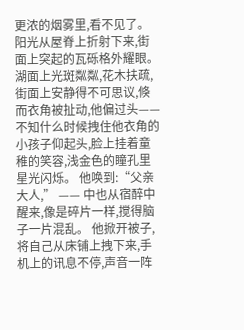更浓的烟雾里,看不见了。 阳光从屋脊上折射下来,街面上突起的瓦砾格外耀眼。 湖面上光斑粼粼,花木扶疏,街面上安静得不可思议,倏而衣角被扯动,他偏过头—— 不知什么时候拽住他衣角的小孩子仰起头,脸上挂着童稚的笑容,浅金色的瞳孔里星光闪烁。 他唤到:“父亲大人,” —— 中也从宿醉中醒来,像是碎片一样,搅得脑子一片混乱。 他掀开被子,将自己从床铺上拽下来,手机上的讯息不停,声音一阵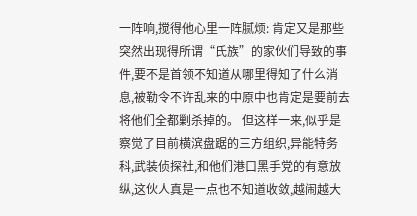一阵响,搅得他心里一阵腻烦: 肯定又是那些突然出现得所谓“氏族”的家伙们导致的事件,要不是首领不知道从哪里得知了什么消息,被勒令不许乱来的中原中也肯定是要前去将他们全都剿杀掉的。 但这样一来,似乎是察觉了目前横滨盘踞的三方组织,异能特务科,武装侦探社,和他们港口黑手党的有意放纵,这伙人真是一点也不知道收敛,越闹越大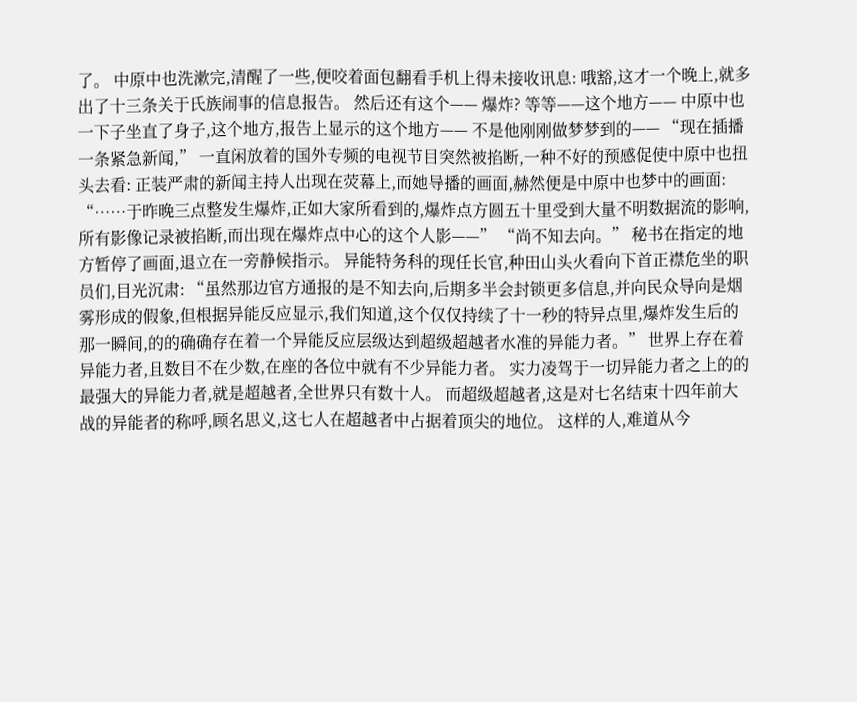了。 中原中也洗漱完,清醒了一些,便咬着面包翻看手机上得未接收讯息: 哦豁,这才一个晚上,就多出了十三条关于氏族闹事的信息报告。 然后还有这个—— 爆炸? 等等——这个地方—— 中原中也一下子坐直了身子,这个地方,报告上显示的这个地方—— 不是他刚刚做梦梦到的—— “现在插播一条紧急新闻,” 一直闲放着的国外专频的电视节目突然被掐断,一种不好的预感促使中原中也扭头去看: 正装严肃的新闻主持人出现在荧幕上,而她导播的画面,赫然便是中原中也梦中的画面: “……于昨晚三点整发生爆炸,正如大家所看到的,爆炸点方圆五十里受到大量不明数据流的影响,所有影像记录被掐断,而出现在爆炸点中心的这个人影——” “尚不知去向。” 秘书在指定的地方暂停了画面,退立在一旁静候指示。 异能特务科的现任长官,种田山头火看向下首正襟危坐的职员们,目光沉肃: “虽然那边官方通报的是不知去向,后期多半会封锁更多信息,并向民众导向是烟雾形成的假象,但根据异能反应显示,我们知道,这个仅仅持续了十一秒的特异点里,爆炸发生后的那一瞬间,的的确确存在着一个异能反应层级达到超级超越者水准的异能力者。” 世界上存在着异能力者,且数目不在少数,在座的各位中就有不少异能力者。 实力凌驾于一切异能力者之上的的最强大的异能力者,就是超越者,全世界只有数十人。 而超级超越者,这是对七名结束十四年前大战的异能者的称呼,顾名思义,这七人在超越者中占据着顶尖的地位。 这样的人,难道从今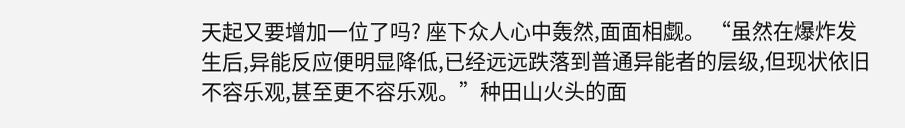天起又要增加一位了吗? 座下众人心中轰然,面面相觑。 “虽然在爆炸发生后,异能反应便明显降低,已经远远跌落到普通异能者的层级,但现状依旧不容乐观,甚至更不容乐观。”种田山火头的面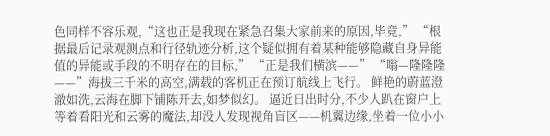色同样不容乐观,“这也正是我现在紧急召集大家前来的原因,毕竟,” “根据最后记录观测点和行径轨迹分析,这个疑似拥有着某种能够隐藏自身异能值的异能或手段的不明存在的目标,” “正是我们横滨——” “嗡—隆隆隆——”海拔三千米的高空,满载的客机正在预订航线上飞行。 鲜艳的蔚蓝澄澈如洗,云海在脚下铺陈开去,如梦似幻。 逼近日出时分,不少人趴在窗户上等着看阳光和云雾的魔法,却没人发现视角盲区——机翼边缘,坐着一位小小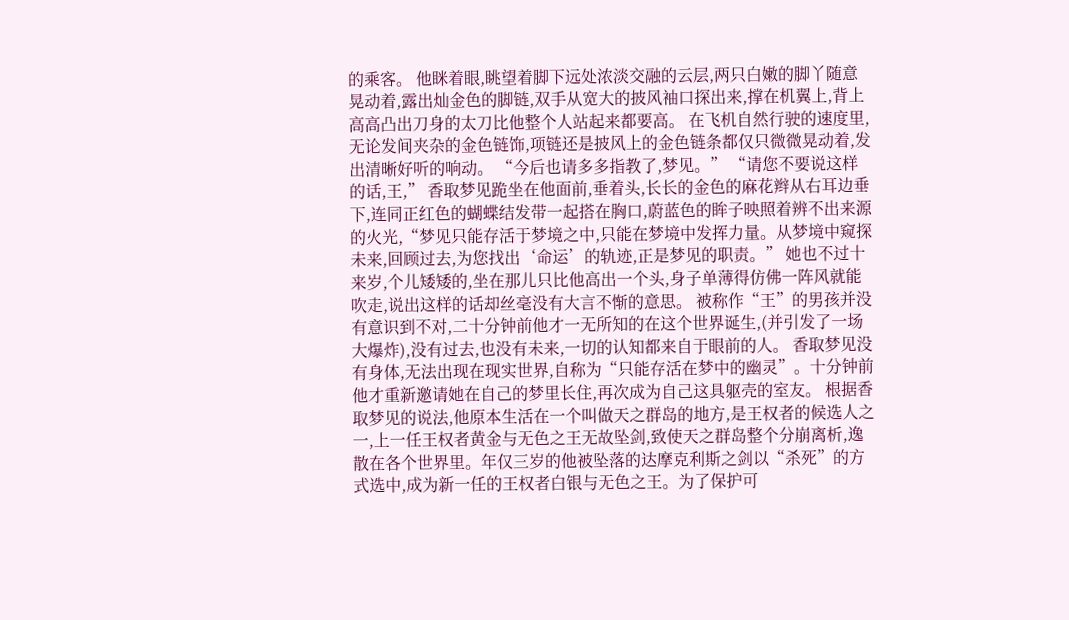的乘客。 他眯着眼,眺望着脚下远处浓淡交融的云层,两只白嫩的脚丫随意晃动着,露出灿金色的脚链,双手从宽大的披风袖口探出来,撑在机翼上,背上高高凸出刀身的太刀比他整个人站起来都要高。 在飞机自然行驶的速度里,无论发间夹杂的金色链饰,项链还是披风上的金色链条都仅只微微晃动着,发出清晰好听的响动。 “今后也请多多指教了,梦见。” “请您不要说这样的话,王,” 香取梦见跪坐在他面前,垂着头,长长的金色的麻花辫从右耳边垂下,连同正红色的蝴蝶结发带一起搭在胸口,蔚蓝色的眸子映照着辨不出来源的火光,“梦见只能存活于梦境之中,只能在梦境中发挥力量。从梦境中窥探未来,回顾过去,为您找出‘命运’的轨迹,正是梦见的职责。” 她也不过十来岁,个儿矮矮的,坐在那儿只比他高出一个头,身子单薄得仿佛一阵风就能吹走,说出这样的话却丝毫没有大言不惭的意思。 被称作“王”的男孩并没有意识到不对,二十分钟前他才一无所知的在这个世界诞生,(并引发了一场大爆炸),没有过去,也没有未来,一切的认知都来自于眼前的人。 香取梦见没有身体,无法出现在现实世界,自称为“只能存活在梦中的幽灵”。十分钟前他才重新邀请她在自己的梦里长住,再次成为自己这具躯壳的室友。 根据香取梦见的说法,他原本生活在一个叫做天之群岛的地方,是王权者的候选人之一,上一任王权者黄金与无色之王无故坠剑,致使天之群岛整个分崩离析,逸散在各个世界里。年仅三岁的他被坠落的达摩克利斯之剑以“杀死”的方式选中,成为新一任的王权者白银与无色之王。为了保护可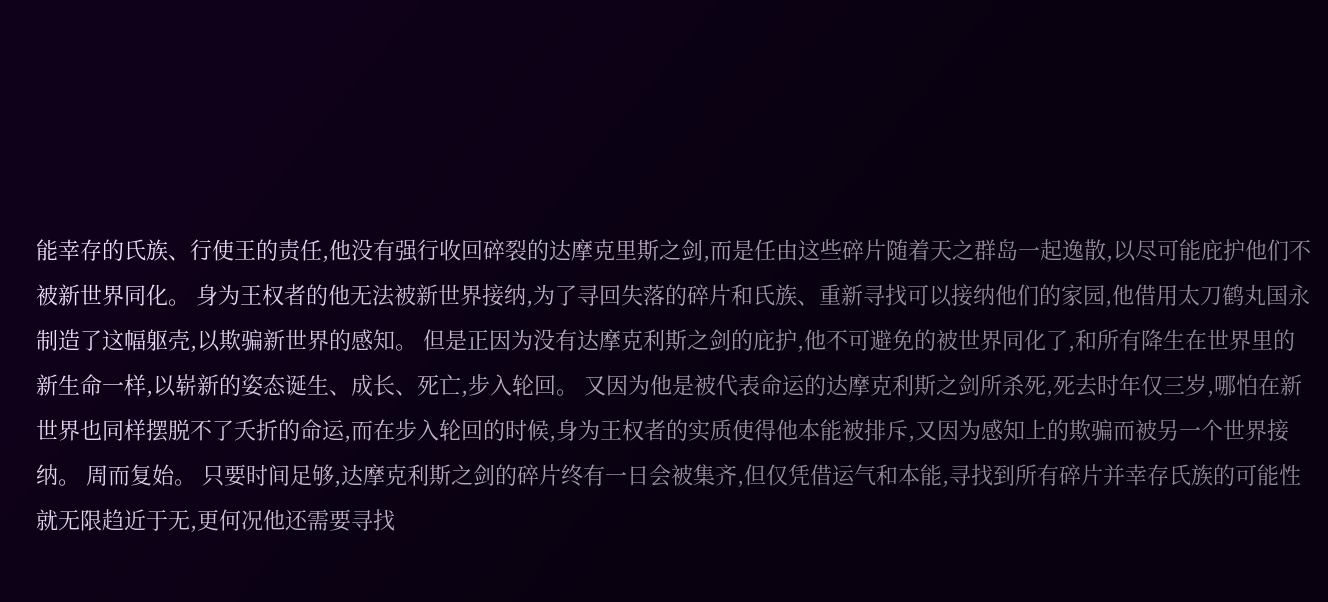能幸存的氏族、行使王的责任,他没有强行收回碎裂的达摩克里斯之剑,而是任由这些碎片随着天之群岛一起逸散,以尽可能庇护他们不被新世界同化。 身为王权者的他无法被新世界接纳,为了寻回失落的碎片和氏族、重新寻找可以接纳他们的家园,他借用太刀鹤丸国永制造了这幅躯壳,以欺骗新世界的感知。 但是正因为没有达摩克利斯之剑的庇护,他不可避免的被世界同化了,和所有降生在世界里的新生命一样,以崭新的姿态诞生、成长、死亡,步入轮回。 又因为他是被代表命运的达摩克利斯之剑所杀死,死去时年仅三岁,哪怕在新世界也同样摆脱不了夭折的命运,而在步入轮回的时候,身为王权者的实质使得他本能被排斥,又因为感知上的欺骗而被另一个世界接纳。 周而复始。 只要时间足够,达摩克利斯之剑的碎片终有一日会被集齐,但仅凭借运气和本能,寻找到所有碎片并幸存氏族的可能性就无限趋近于无,更何况他还需要寻找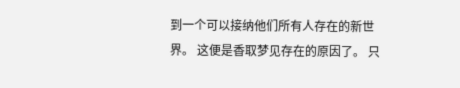到一个可以接纳他们所有人存在的新世界。 这便是香取梦见存在的原因了。 只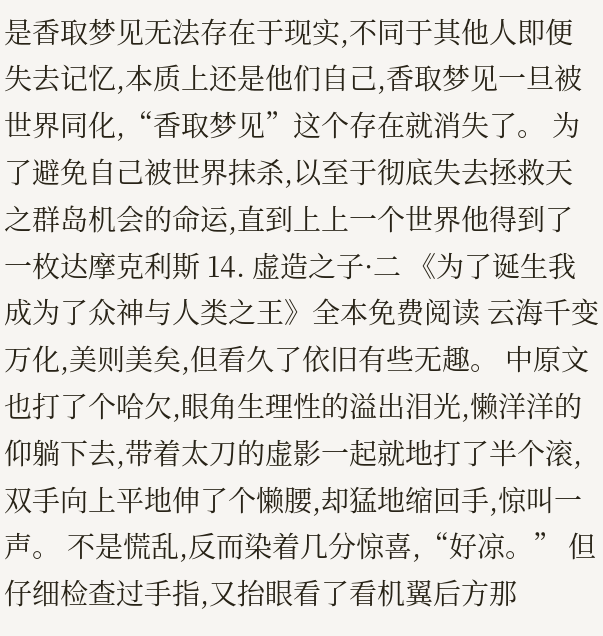是香取梦见无法存在于现实,不同于其他人即便失去记忆,本质上还是他们自己,香取梦见一旦被世界同化,“香取梦见”这个存在就消失了。 为了避免自己被世界抹杀,以至于彻底失去拯救天之群岛机会的命运,直到上上一个世界他得到了一枚达摩克利斯 14. 虚造之子·二 《为了诞生我成为了众神与人类之王》全本免费阅读 云海千变万化,美则美矣,但看久了依旧有些无趣。 中原文也打了个哈欠,眼角生理性的溢出泪光,懒洋洋的仰躺下去,带着太刀的虚影一起就地打了半个滚,双手向上平地伸了个懒腰,却猛地缩回手,惊叫一声。 不是慌乱,反而染着几分惊喜,“好凉。” 但仔细检查过手指,又抬眼看了看机翼后方那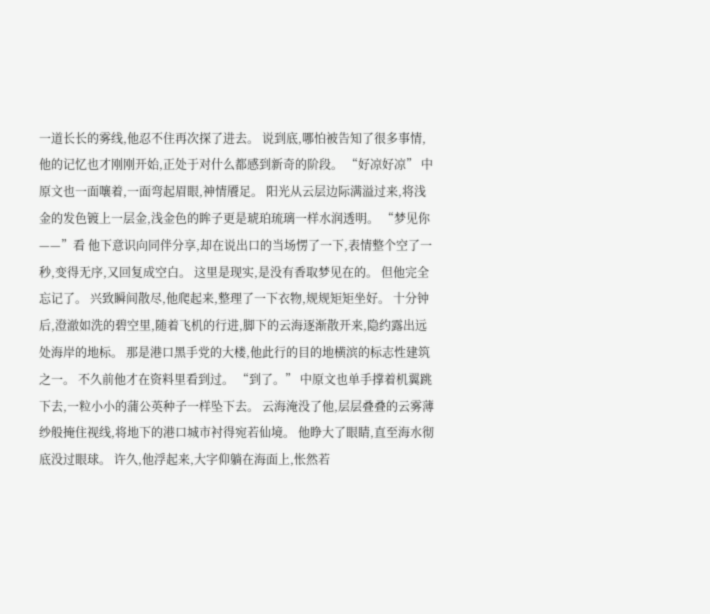一道长长的雾线,他忍不住再次探了进去。 说到底,哪怕被告知了很多事情,他的记忆也才刚刚开始,正处于对什么都感到新奇的阶段。 “好凉好凉” 中原文也一面嚷着,一面弯起眉眼,神情餍足。 阳光从云层边际满溢过来,将浅金的发色镀上一层金,浅金色的眸子更是琥珀琉璃一样水润透明。 “梦见你——”看 他下意识向同伴分享,却在说出口的当场愣了一下,表情整个空了一秒,变得无序,又回复成空白。 这里是现实,是没有香取梦见在的。 但他完全忘记了。 兴致瞬间散尽,他爬起来,整理了一下衣物,规规矩矩坐好。 十分钟后,澄澈如洗的碧空里,随着飞机的行进,脚下的云海逐渐散开来,隐约露出远处海岸的地标。 那是港口黑手党的大楼,他此行的目的地横滨的标志性建筑之一。 不久前他才在资料里看到过。 “到了。” 中原文也单手撑着机翼跳下去,一粒小小的蒲公英种子一样坠下去。 云海淹没了他,层层叠叠的云雾薄纱般掩住视线,将地下的港口城市衬得宛若仙境。 他睁大了眼睛,直至海水彻底没过眼球。 许久,他浮起来,大字仰躺在海面上,怅然若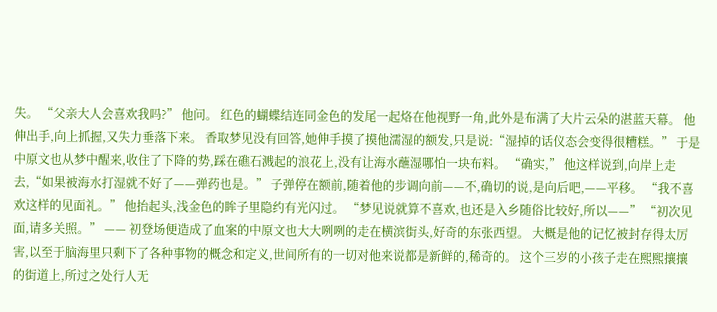失。 “父亲大人会喜欢我吗?” 他问。 红色的蝴蝶结连同金色的发尾一起烙在他视野一角,此外是布满了大片云朵的湛蓝天幕。 他伸出手,向上抓握,又失力垂落下来。 香取梦见没有回答,她伸手摸了摸他濡湿的额发,只是说:“湿掉的话仪态会变得很糟糕。” 于是中原文也从梦中醒来,收住了下降的势,踩在礁石溅起的浪花上,没有让海水蘸湿哪怕一块布料。 “确实,” 他这样说到,向岸上走去,“如果被海水打湿就不好了——弹药也是。” 子弹停在额前,随着他的步调向前——不,确切的说,是向后吧,——平移。 “我不喜欢这样的见面礼。” 他抬起头,浅金色的眸子里隐约有光闪过。 “梦见说就算不喜欢,也还是入乡随俗比较好,所以——” “初次见面,请多关照。” —— 初登场便造成了血案的中原文也大大咧咧的走在横滨街头,好奇的东张西望。 大概是他的记忆被封存得太厉害,以至于脑海里只剩下了各种事物的概念和定义,世间所有的一切对他来说都是新鲜的,稀奇的。 这个三岁的小孩子走在熙熙攘攘的街道上,所过之处行人无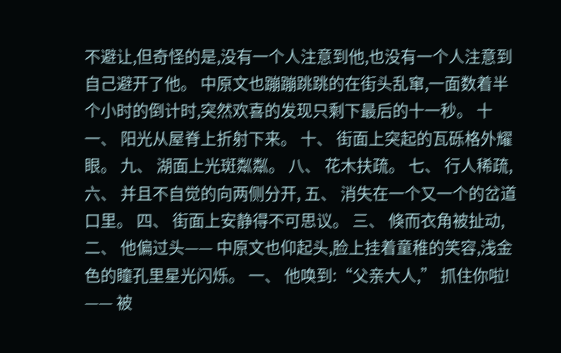不避让,但奇怪的是,没有一个人注意到他,也没有一个人注意到自己避开了他。 中原文也蹦蹦跳跳的在街头乱窜,一面数着半个小时的倒计时,突然欢喜的发现只剩下最后的十一秒。 十一、 阳光从屋脊上折射下来。 十、 街面上突起的瓦砾格外耀眼。 九、 湖面上光斑粼粼。 八、 花木扶疏。 七、 行人稀疏, 六、 并且不自觉的向两侧分开, 五、 消失在一个又一个的岔道口里。 四、 街面上安静得不可思议。 三、 倏而衣角被扯动, 二、 他偏过头—— 中原文也仰起头,脸上挂着童稚的笑容,浅金色的瞳孔里星光闪烁。 一、 他唤到:“父亲大人,” 抓住你啦! —— 被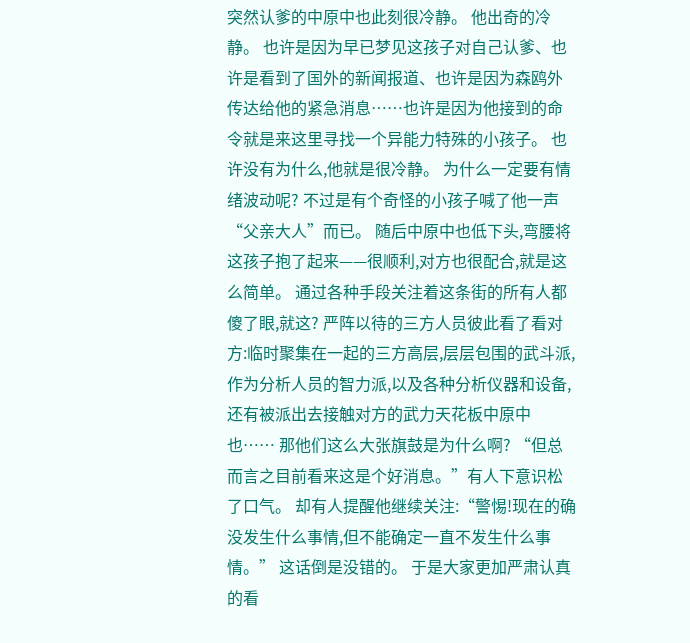突然认爹的中原中也此刻很冷静。 他出奇的冷静。 也许是因为早已梦见这孩子对自己认爹、也许是看到了国外的新闻报道、也许是因为森鸥外传达给他的紧急消息……也许是因为他接到的命令就是来这里寻找一个异能力特殊的小孩子。 也许没有为什么,他就是很冷静。 为什么一定要有情绪波动呢? 不过是有个奇怪的小孩子喊了他一声“父亲大人”而已。 随后中原中也低下头,弯腰将这孩子抱了起来——很顺利,对方也很配合,就是这么简单。 通过各种手段关注着这条街的所有人都傻了眼,就这? 严阵以待的三方人员彼此看了看对方:临时聚集在一起的三方高层,层层包围的武斗派,作为分析人员的智力派,以及各种分析仪器和设备,还有被派出去接触对方的武力天花板中原中也…… 那他们这么大张旗鼓是为什么啊? “但总而言之目前看来这是个好消息。”有人下意识松了口气。 却有人提醒他继续关注:“警惕!现在的确没发生什么事情,但不能确定一直不发生什么事情。” 这话倒是没错的。 于是大家更加严肃认真的看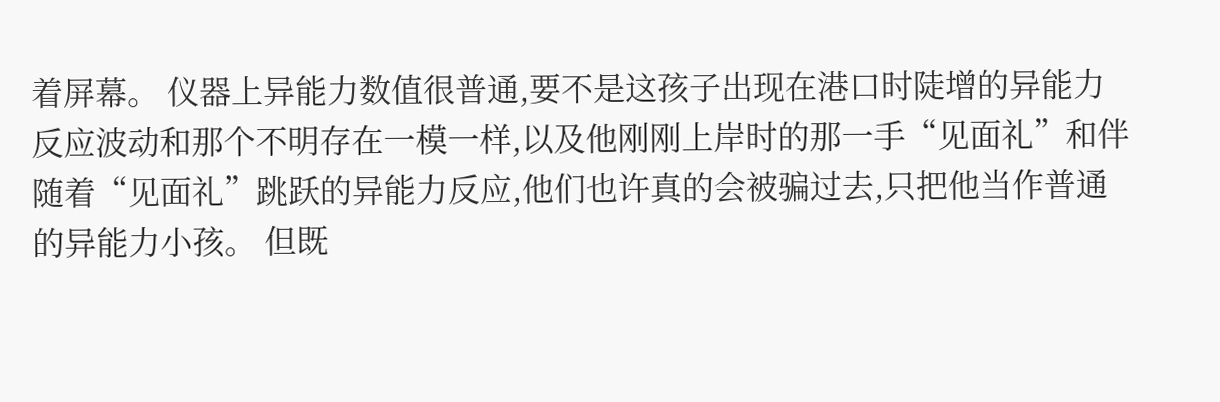着屏幕。 仪器上异能力数值很普通,要不是这孩子出现在港口时陡增的异能力反应波动和那个不明存在一模一样,以及他刚刚上岸时的那一手“见面礼”和伴随着“见面礼”跳跃的异能力反应,他们也许真的会被骗过去,只把他当作普通的异能力小孩。 但既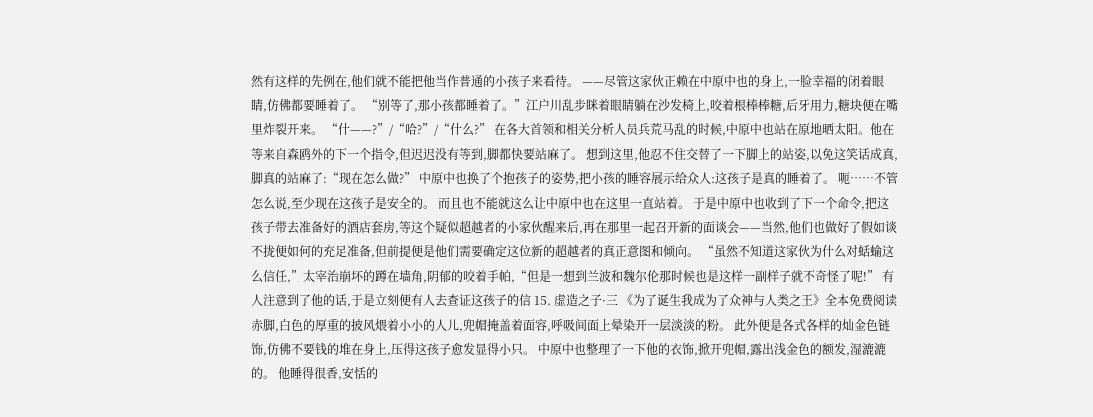然有这样的先例在,他们就不能把他当作普通的小孩子来看待。 ——尽管这家伙正赖在中原中也的身上,一脸幸福的闭着眼睛,仿佛都要睡着了。 “别等了,那小孩都睡着了。”江户川乱步眯着眼睛躺在沙发椅上,咬着根棒棒糖,后牙用力,糖块便在嘴里炸裂开来。 “什——?”/“哈?”/“什么?” 在各大首领和相关分析人员兵荒马乱的时候,中原中也站在原地晒太阳。他在等来自森鸥外的下一个指令,但迟迟没有等到,脚都快要站麻了。 想到这里,他忍不住交替了一下脚上的站姿,以免这笑话成真,脚真的站麻了:“现在怎么做?” 中原中也换了个抱孩子的姿势,把小孩的睡容展示给众人:这孩子是真的睡着了。 呃……不管怎么说,至少现在这孩子是安全的。 而且也不能就这么让中原中也在这里一直站着。 于是中原中也收到了下一个命令,把这孩子带去准备好的酒店套房,等这个疑似超越者的小家伙醒来后,再在那里一起召开新的面谈会——当然,他们也做好了假如谈不拢便如何的充足准备,但前提便是他们需要确定这位新的超越者的真正意图和倾向。 “虽然不知道这家伙为什么对蛞蝓这么信任,”太宰治崩坏的蹲在墙角,阴郁的咬着手帕,“但是一想到兰波和魏尔伦那时候也是这样一副样子就不奇怪了呢!” 有人注意到了他的话,于是立刻便有人去查证这孩子的信 15. 虚造之子·三 《为了诞生我成为了众神与人类之王》全本免费阅读 赤脚,白色的厚重的披风煨着小小的人儿,兜帽掩盖着面容,呼吸间面上晕染开一层淡淡的粉。 此外便是各式各样的灿金色链饰,仿佛不要钱的堆在身上,压得这孩子愈发显得小只。 中原中也整理了一下他的衣饰,掀开兜帽,露出浅金色的额发,湿漉漉的。 他睡得很香,安恬的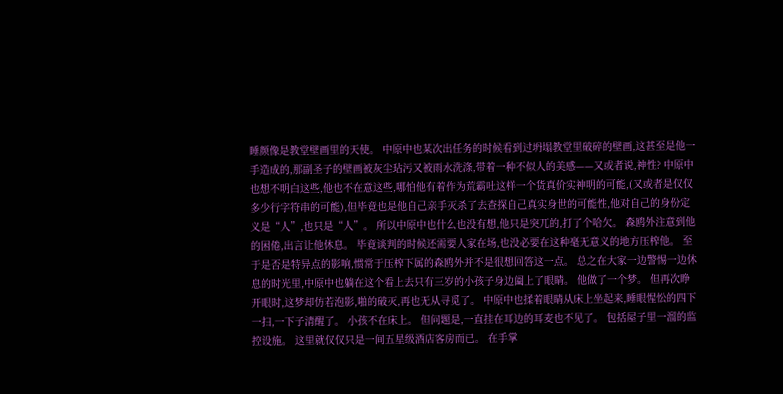睡颜像是教堂壁画里的天使。 中原中也某次出任务的时候看到过坍塌教堂里破碎的壁画,这甚至是他一手造成的,那副圣子的壁画被灰尘玷污又被雨水洗涤,带着一种不似人的美感——又或者说,神性? 中原中也想不明白这些,他也不在意这些,哪怕他有着作为荒霸吐这样一个货真价实神明的可能,(又或者是仅仅多少行字符串的可能),但毕竟也是他自己亲手灭杀了去查探自己真实身世的可能性,他对自己的身份定义是“人”,也只是“人”。 所以中原中也什么也没有想,他只是突兀的,打了个哈欠。 森鸥外注意到他的困倦,出言让他休息。 毕竟谈判的时候还需要人家在场,也没必要在这种毫无意义的地方压榨他。 至于是否是特异点的影响,惯常于压榨下属的森鸥外并不是很想回答这一点。 总之在大家一边警惕一边休息的时光里,中原中也躺在这个看上去只有三岁的小孩子身边阖上了眼睛。 他做了一个梦。 但再次睁开眼时,这梦却仿若泡影,啪的破灭,再也无从寻觅了。 中原中也揉着眼睛从床上坐起来,睡眼惺忪的四下一扫,一下子清醒了。 小孩不在床上。 但问题是,一直挂在耳边的耳麦也不见了。 包括屋子里一溜的监控设施。 这里就仅仅只是一间五星级酒店客房而已。 在手掌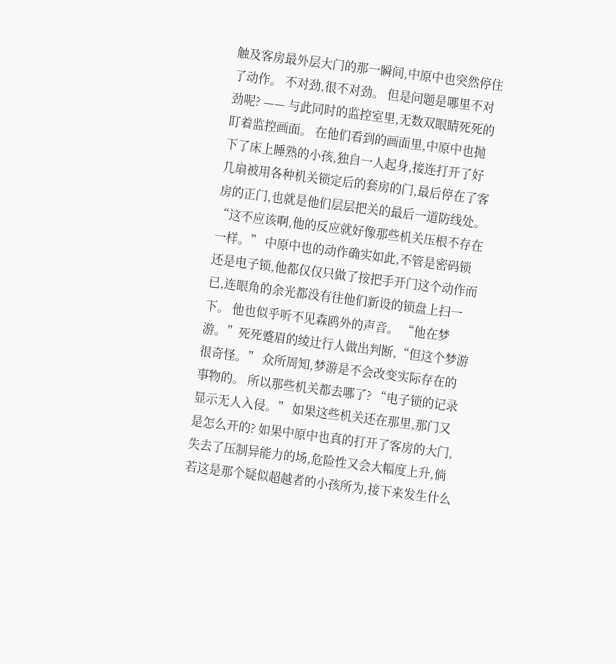触及客房最外层大门的那一瞬间,中原中也突然停住了动作。 不对劲,很不对劲。 但是问题是哪里不对劲呢? —— 与此同时的监控室里,无数双眼睛死死的盯着监控画面。 在他们看到的画面里,中原中也抛下了床上睡熟的小孩,独自一人起身,接连打开了好几扇被用各种机关锁定后的套房的门,最后停在了客房的正门,也就是他们层层把关的最后一道防线处。 “这不应该啊,他的反应就好像那些机关压根不存在一样。” 中原中也的动作确实如此,不管是密码锁还是电子锁,他都仅仅只做了按把手开门这个动作而已,连眼角的余光都没有往他们新设的锁盘上扫一下。 他也似乎听不见森鸥外的声音。 “他在梦游。”死死蹙眉的绫辻行人做出判断,“但这个梦游很奇怪。” 众所周知,梦游是不会改变实际存在的事物的。 所以那些机关都去哪了? “电子锁的记录显示无人入侵。” 如果这些机关还在那里,那门又是怎么开的? 如果中原中也真的打开了客房的大门,失去了压制异能力的场,危险性又会大幅度上升,倘若这是那个疑似超越者的小孩所为,接下来发生什么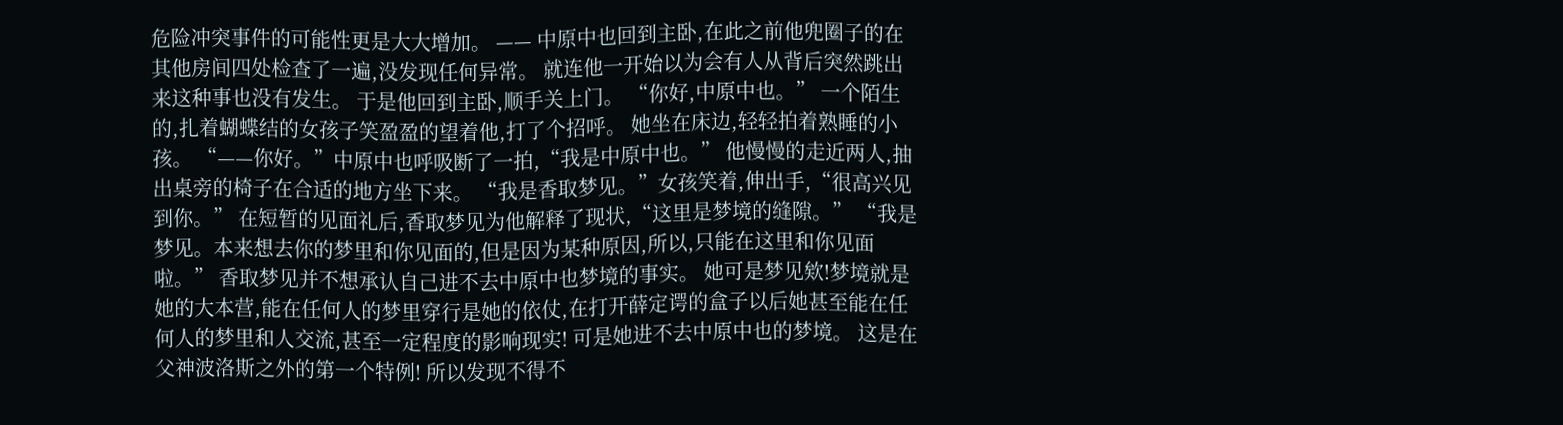危险冲突事件的可能性更是大大增加。 —— 中原中也回到主卧,在此之前他兜圈子的在其他房间四处检查了一遍,没发现任何异常。 就连他一开始以为会有人从背后突然跳出来这种事也没有发生。 于是他回到主卧,顺手关上门。 “你好,中原中也。” 一个陌生的,扎着蝴蝶结的女孩子笑盈盈的望着他,打了个招呼。 她坐在床边,轻轻拍着熟睡的小孩。 “——你好。”中原中也呼吸断了一拍,“我是中原中也。” 他慢慢的走近两人,抽出桌旁的椅子在合适的地方坐下来。 “我是香取梦见。”女孩笑着,伸出手,“很高兴见到你。” 在短暂的见面礼后,香取梦见为他解释了现状,“这里是梦境的缝隙。” “我是梦见。本来想去你的梦里和你见面的,但是因为某种原因,所以,只能在这里和你见面啦。” 香取梦见并不想承认自己进不去中原中也梦境的事实。 她可是梦见欸!梦境就是她的大本营,能在任何人的梦里穿行是她的依仗,在打开薛定谔的盒子以后她甚至能在任何人的梦里和人交流,甚至一定程度的影响现实! 可是她进不去中原中也的梦境。 这是在父神波洛斯之外的第一个特例! 所以发现不得不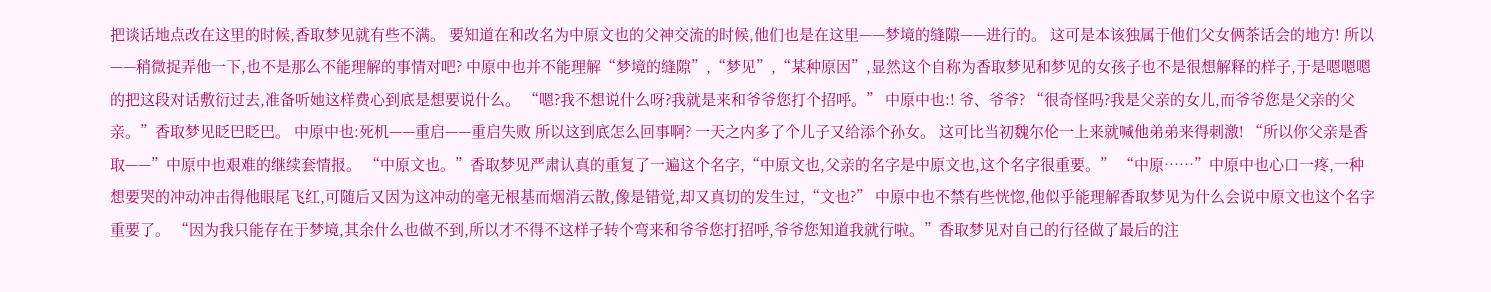把谈话地点改在这里的时候,香取梦见就有些不满。 要知道在和改名为中原文也的父神交流的时候,他们也是在这里——梦境的缝隙——进行的。 这可是本该独属于他们父女俩茶话会的地方! 所以——稍微捉弄他一下,也不是那么不能理解的事情对吧? 中原中也并不能理解“梦境的缝隙”,“梦见”,“某种原因”,显然这个自称为香取梦见和梦见的女孩子也不是很想解释的样子,于是嗯嗯嗯的把这段对话敷衍过去,准备听她这样费心到底是想要说什么。 “嗯?我不想说什么呀?我就是来和爷爷您打个招呼。” 中原中也:! 爷、爷爷? “很奇怪吗?我是父亲的女儿,而爷爷您是父亲的父亲。”香取梦见眨巴眨巴。 中原中也:死机——重启——重启失败 所以这到底怎么回事啊? 一天之内多了个儿子又给添个孙女。 这可比当初魏尔伦一上来就喊他弟弟来得刺激! “所以你父亲是香取——”中原中也艰难的继续套情报。 “中原文也。”香取梦见严肃认真的重复了一遍这个名字,“中原文也,父亲的名字是中原文也,这个名字很重要。” “中原……”中原中也心口一疼,一种想要哭的冲动冲击得他眼尾飞红,可随后又因为这冲动的毫无根基而烟消云散,像是错觉,却又真切的发生过,“文也?” 中原中也不禁有些恍惚,他似乎能理解香取梦见为什么会说中原文也这个名字重要了。 “因为我只能存在于梦境,其余什么也做不到,所以才不得不这样子转个弯来和爷爷您打招呼,爷爷您知道我就行啦。”香取梦见对自己的行径做了最后的注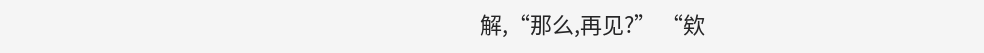解,“那么,再见?” “欸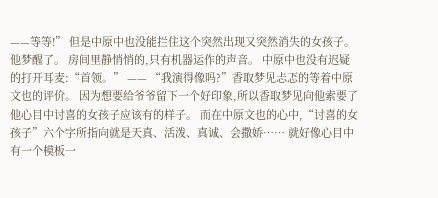——等等!” 但是中原中也没能拦住这个突然出现又突然消失的女孩子。 他梦醒了。 房间里静悄悄的,只有机器运作的声音。 中原中也没有迟疑的打开耳麦:“首领。” —— “我演得像吗?”香取梦见忐忑的等着中原文也的评价。 因为想要给爷爷留下一个好印象,所以香取梦见向他索要了他心目中讨喜的女孩子应该有的样子。 而在中原文也的心中,“讨喜的女孩子”六个字所指向就是天真、活泼、真诚、会撒娇…… 就好像心目中有一个模板一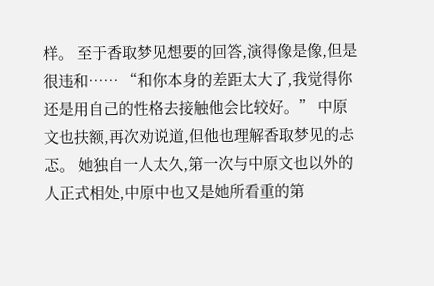样。 至于香取梦见想要的回答,演得像是像,但是很违和…… “和你本身的差距太大了,我觉得你还是用自己的性格去接触他会比较好。” 中原文也扶额,再次劝说道,但他也理解香取梦见的忐忑。 她独自一人太久,第一次与中原文也以外的人正式相处,中原中也又是她所看重的第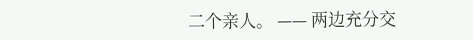二个亲人。 —— 两边充分交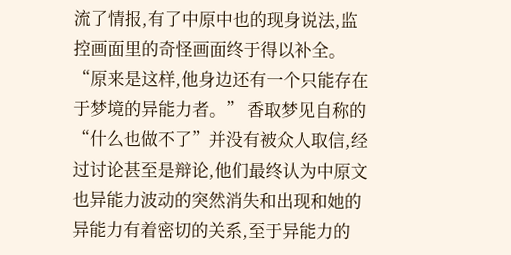流了情报,有了中原中也的现身说法,监控画面里的奇怪画面终于得以补全。 “原来是这样,他身边还有一个只能存在于梦境的异能力者。” 香取梦见自称的“什么也做不了”并没有被众人取信,经过讨论甚至是辩论,他们最终认为中原文也异能力波动的突然消失和出现和她的异能力有着密切的关系,至于异能力的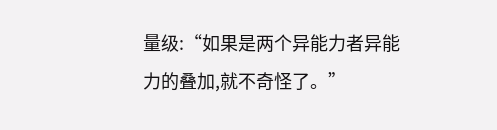量级:“如果是两个异能力者异能力的叠加,就不奇怪了。”